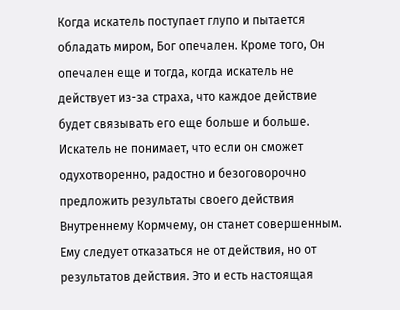Когда искатель поступает глупо и пытается обладать миром, Бог опечален. Кроме того, Он опечален еще и тогда, когда искатель не действует из-за страха, что каждое действие будет связывать его еще больше и больше. Искатель не понимает, что если он сможет одухотворенно, радостно и безоговорочно предложить результаты своего действия Внутреннему Кормчему, он станет совершенным. Ему следует отказаться не от действия, но от результатов действия. Это и есть настоящая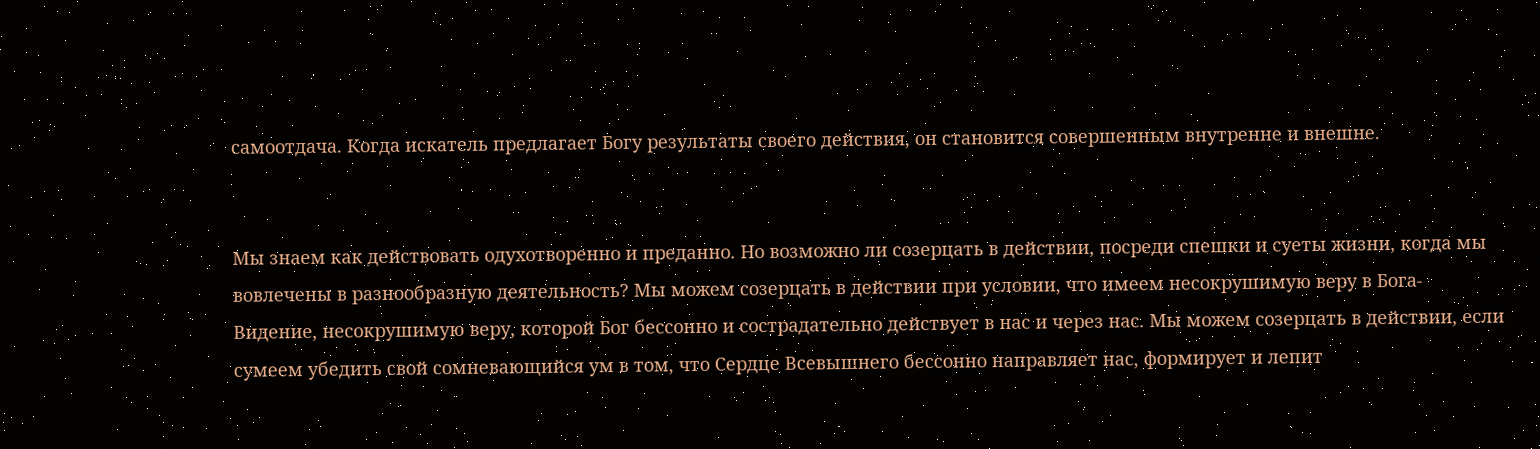самоотдача. Когда искатель предлагает Богу результаты своего действия, он становится совершенным внутренне и внешне.


Мы знаем как действовать одухотворенно и преданно. Но возможно ли созерцать в действии, посреди спешки и суеты жизни, когда мы вовлечены в разнообразную деятельность? Мы можем созерцать в действии при условии, что имеем несокрушимую веру в Бога-Видение, несокрушимую веру, которой Бог бессонно и сострадательно действует в нас и через нас. Мы можем созерцать в действии, если сумеем убедить свой сомневающийся ум в том, что Сердце Всевышнего бессонно направляет нас, формирует и лепит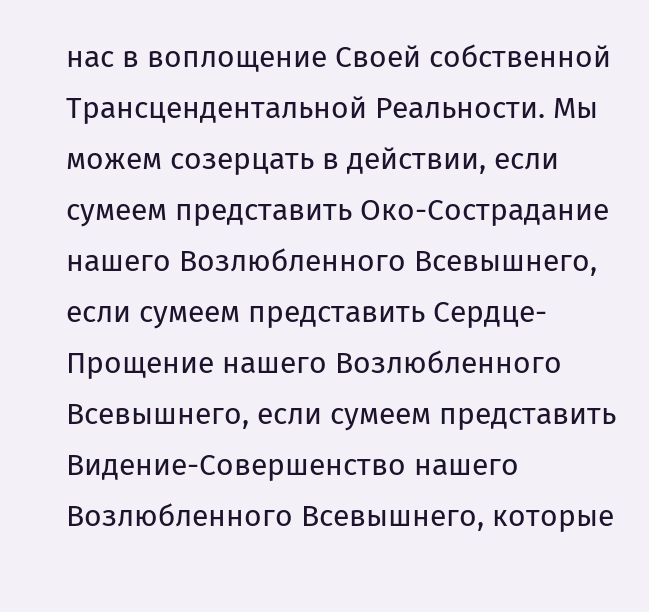нас в воплощение Своей собственной Трансцендентальной Реальности. Мы можем созерцать в действии, если сумеем представить Око-Сострадание нашего Возлюбленного Всевышнего, если сумеем представить Сердце-Прощение нашего Возлюбленного Всевышнего, если сумеем представить Видение-Совершенство нашего Возлюбленного Всевышнего, которые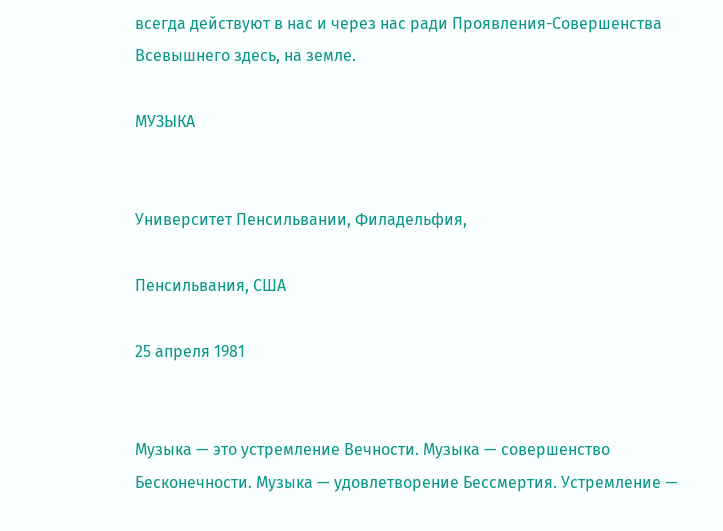всегда действуют в нас и через нас ради Проявления-Совершенства Всевышнего здесь, на земле.

МУЗЫКА


Университет Пенсильвании, Филадельфия,

Пенсильвания, США

25 апреля 1981


Музыка — это устремление Вечности. Музыка — совершенство Бесконечности. Музыка — удовлетворение Бессмертия. Устремление —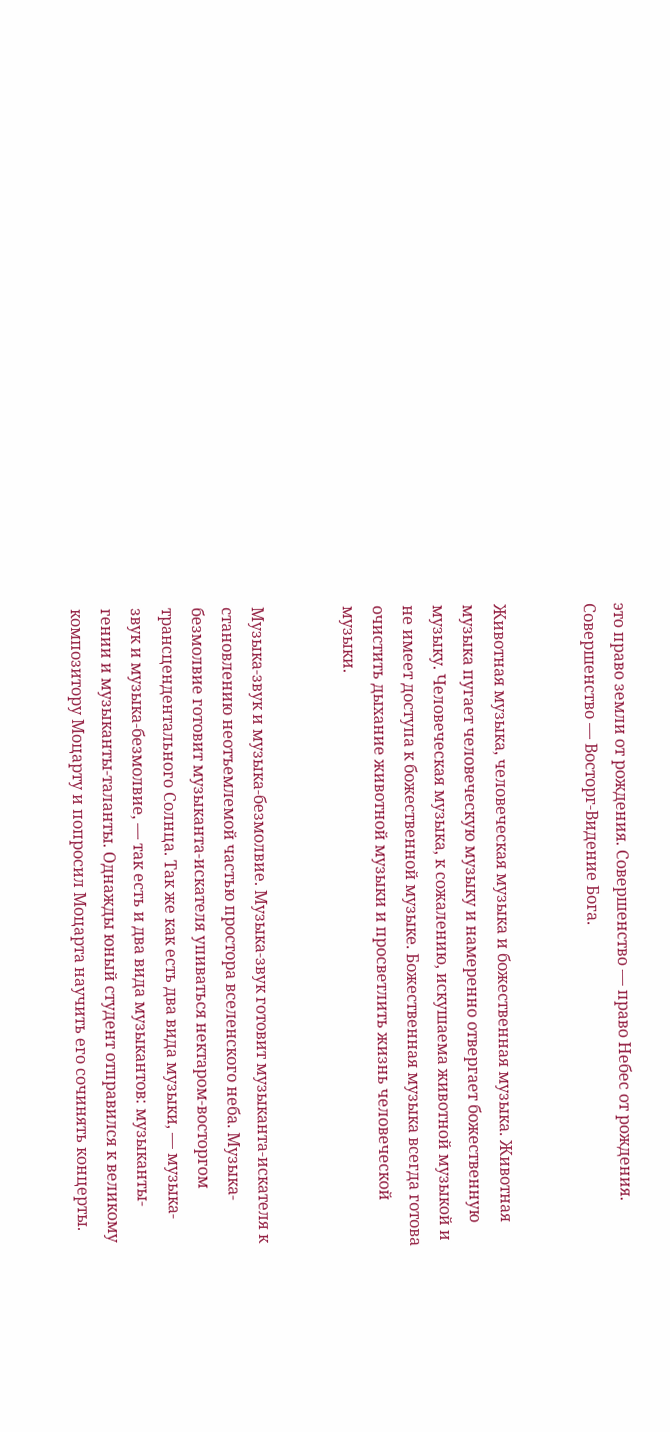это право земли от рождения. Совершенство — право Небес от рождения. Совершенство — Восторг-Видение Бога.


Животная музыка, человеческая музыка и божественная музыка. Животная музыка пугает человеческую музыку и намеренно отвергает божественную музыку. Человеческая музыка, к сожалению, искушаема животной музыкой и не имеет доступа к божественной музыке. Божественная музыка всегда готова очистить дыхание животной музыки и просветлить жизнь человеческой музыки.


Музыка-звук и музыка-безмолвие. Музыка-звук готовит музыканта-искателя к становлению неотъемлемой частью простора вселенского неба. Музыка-безмолвие готовит музыканта-искателя упиваться нектаром-восторгом трансцендентального Солнца. Так же как есть два вида музыки, — музыка-звук и музыка-безмолвие, — так есть и два вида музыкантов: музыканты-гении и музыканты-таланты. Однажды юный студент отправился к великому композитору Моцарту и попросил Моцарта научить его сочинять концерты.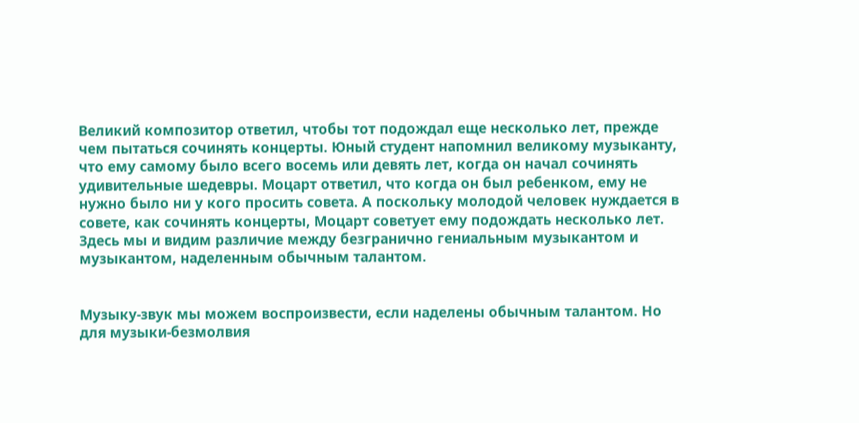Великий композитор ответил, чтобы тот подождал еще несколько лет, прежде чем пытаться сочинять концерты. Юный студент напомнил великому музыканту, что ему самому было всего восемь или девять лет, когда он начал сочинять удивительные шедевры. Моцарт ответил, что когда он был ребенком, ему не нужно было ни у кого просить совета. А поскольку молодой человек нуждается в совете, как сочинять концерты, Моцарт советует ему подождать несколько лет. Здесь мы и видим различие между безгранично гениальным музыкантом и музыкантом, наделенным обычным талантом.


Музыку-звук мы можем воспроизвести, если наделены обычным талантом. Но для музыки-безмолвия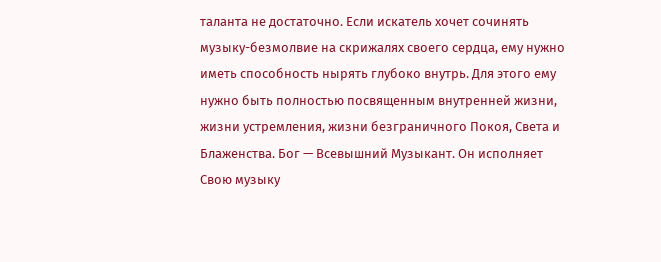таланта не достаточно. Если искатель хочет сочинять музыку-безмолвие на скрижалях своего сердца, ему нужно иметь способность нырять глубоко внутрь. Для этого ему нужно быть полностью посвященным внутренней жизни, жизни устремления, жизни безграничного Покоя, Света и Блаженства. Бог — Всевышний Музыкант. Он исполняет Свою музыку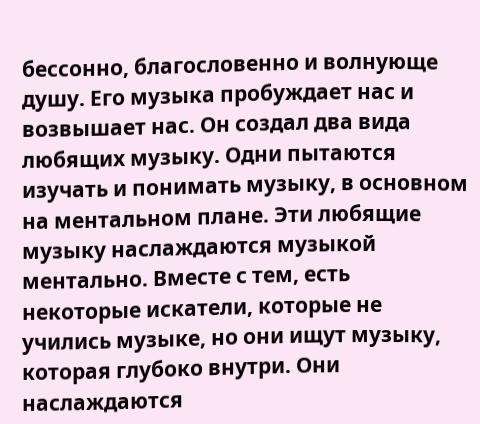бессонно, благословенно и волнующе душу. Его музыка пробуждает нас и возвышает нас. Он создал два вида любящих музыку. Одни пытаются изучать и понимать музыку, в основном на ментальном плане. Эти любящие музыку наслаждаются музыкой ментально. Вместе с тем, есть некоторые искатели, которые не учились музыке, но они ищут музыку, которая глубоко внутри. Они наслаждаются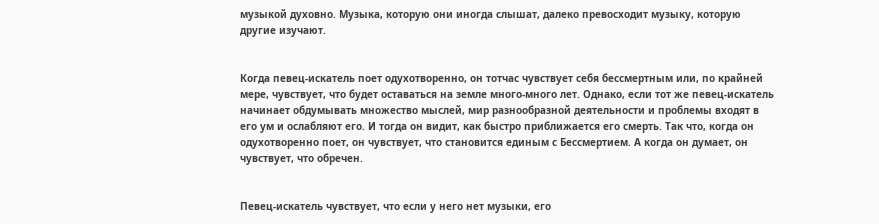музыкой духовно. Музыка, которую они иногда слышат, далеко превосходит музыку, которую другие изучают.


Когда певец-искатель поет одухотворенно, он тотчас чувствует себя бессмертным или, по крайней мере, чувствует, что будет оставаться на земле много-много лет. Однако, если тот же певец-искатель начинает обдумывать множество мыслей, мир разнообразной деятельности и проблемы входят в его ум и ослабляют его. И тогда он видит, как быстро приближается его смерть. Так что, когда он одухотворенно поет, он чувствует, что становится единым с Бессмертием. А когда он думает, он чувствует, что обречен.


Певец-искатель чувствует, что если у него нет музыки, его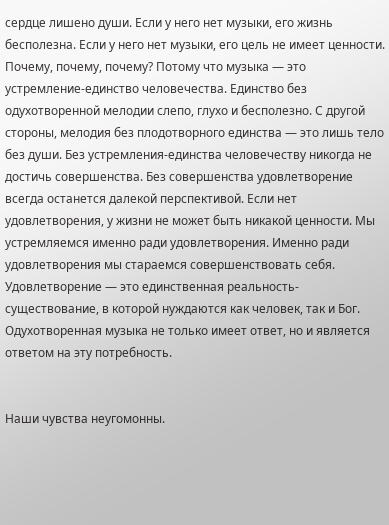сердце лишено души. Если у него нет музыки, его жизнь бесполезна. Если у него нет музыки, его цель не имеет ценности. Почему, почему, почему? Потому что музыка — это устремление-единство человечества. Единство без одухотворенной мелодии слепо, глухо и бесполезно. С другой стороны, мелодия без плодотворного единства — это лишь тело без души. Без устремления-единства человечеству никогда не достичь совершенства. Без совершенства удовлетворение всегда останется далекой перспективой. Если нет удовлетворения, у жизни не может быть никакой ценности. Мы устремляемся именно ради удовлетворения. Именно ради удовлетворения мы стараемся совершенствовать себя. Удовлетворение — это единственная реальность-существование, в которой нуждаются как человек, так и Бог. Одухотворенная музыка не только имеет ответ, но и является ответом на эту потребность.


Наши чувства неугомонны.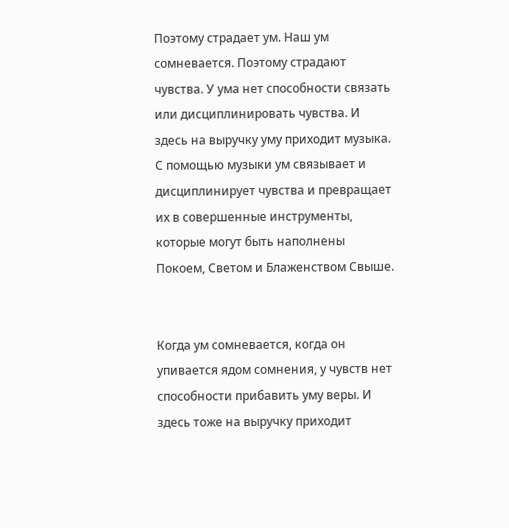Поэтому страдает ум. Наш ум сомневается. Поэтому страдают чувства. У ума нет способности связать или дисциплинировать чувства. И здесь на выручку уму приходит музыка. С помощью музыки ум связывает и дисциплинирует чувства и превращает их в совершенные инструменты, которые могут быть наполнены Покоем, Светом и Блаженством Свыше.


Когда ум сомневается, когда он упивается ядом сомнения, у чувств нет способности прибавить уму веры. И здесь тоже на выручку приходит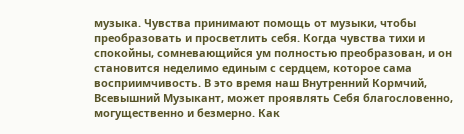музыка. Чувства принимают помощь от музыки, чтобы преобразовать и просветлить себя. Когда чувства тихи и спокойны, сомневающийся ум полностью преобразован, и он становится неделимо единым с сердцем, которое сама восприимчивость. В это время наш Внутренний Кормчий, Всевышний Музыкант, может проявлять Себя благословенно, могущественно и безмерно. Как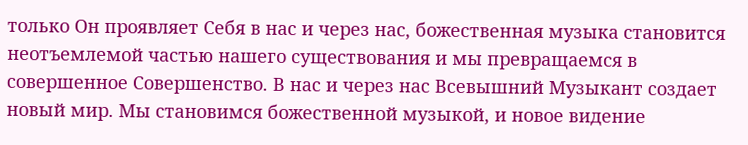только Он проявляет Себя в нас и через нас, божественная музыка становится неотъемлемой частью нашего существования и мы превращаемся в совершенное Совершенство. В нас и через нас Всевышний Музыкант создает новый мир. Мы становимся божественной музыкой, и новое видение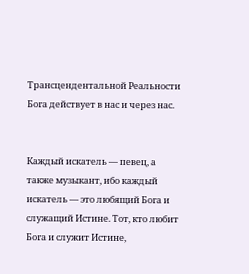Трансцендентальной Реальности Бога действует в нас и через нас.


Каждый искатель — певец, а также музыкант, ибо каждый искатель — это любящий Бога и служащий Истине. Тот, кто любит Бога и служит Истине,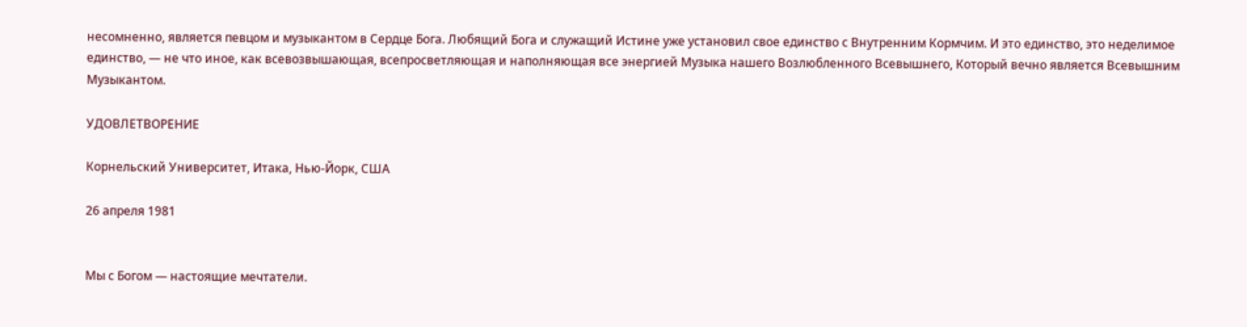несомненно, является певцом и музыкантом в Сердце Бога. Любящий Бога и служащий Истине уже установил свое единство с Внутренним Кормчим. И это единство, это неделимое единство, — не что иное, как всевозвышающая, всепросветляющая и наполняющая все энергией Музыка нашего Возлюбленного Всевышнего, Который вечно является Всевышним Музыкантом.

УДОВЛЕТВОРЕНИЕ

Корнельский Университет, Итака, Нью-Йорк, США

26 апреля 1981


Мы с Богом — настоящие мечтатели.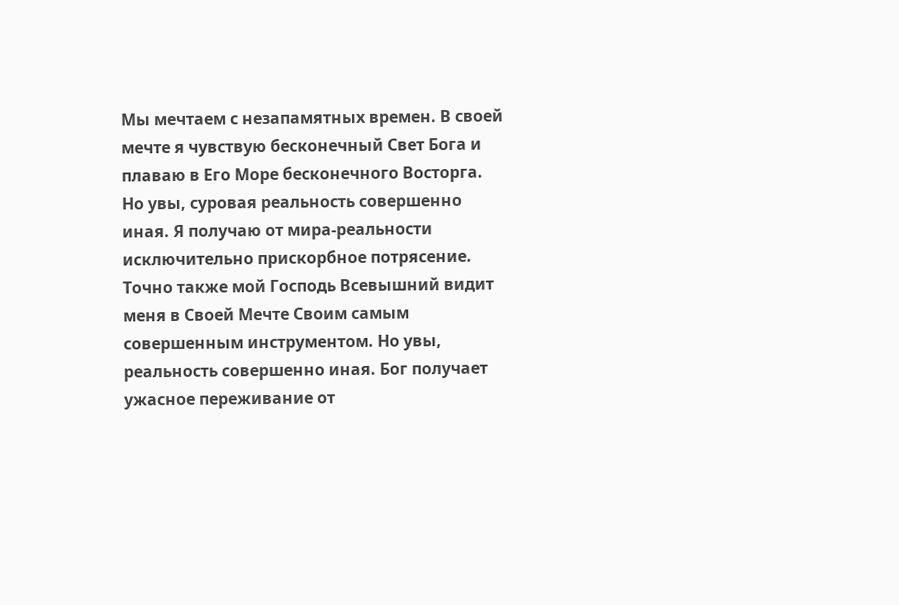Мы мечтаем с незапамятных времен. В своей мечте я чувствую бесконечный Свет Бога и плаваю в Его Море бесконечного Восторга. Но увы, суровая реальность совершенно иная. Я получаю от мира-реальности исключительно прискорбное потрясение. Точно также мой Господь Всевышний видит меня в Своей Мечте Своим самым совершенным инструментом. Но увы, реальность совершенно иная. Бог получает ужасное переживание от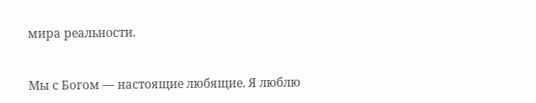мира реальности.


Мы с Богом — настоящие любящие. Я люблю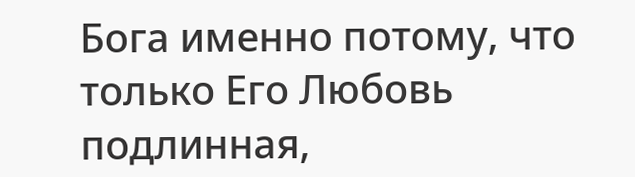Бога именно потому, что только Его Любовь подлинная,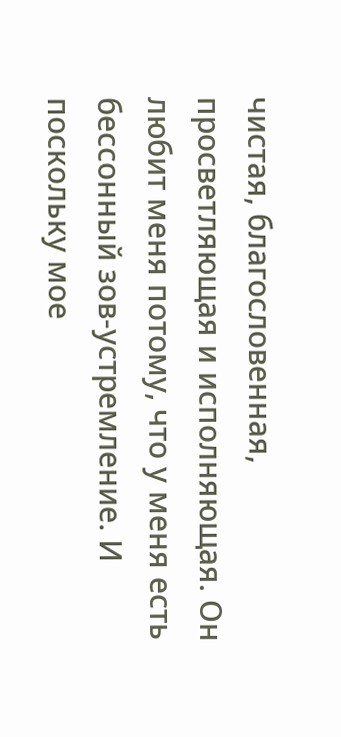чистая, благословенная, просветляющая и исполняющая. Он любит меня потому, что у меня есть бессонный зов-устремление. И поскольку мое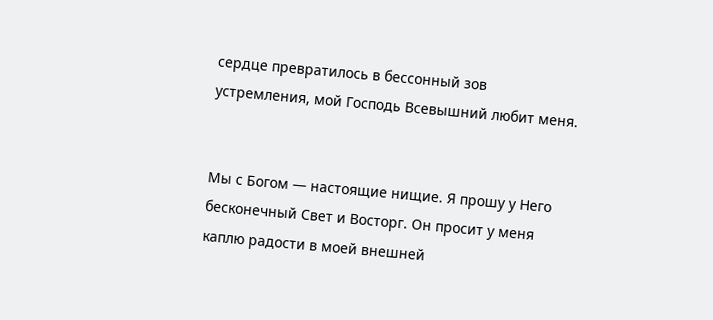сердце превратилось в бессонный зов устремления, мой Господь Всевышний любит меня.


Мы с Богом — настоящие нищие. Я прошу у Него бесконечный Свет и Восторг. Он просит у меня каплю радости в моей внешней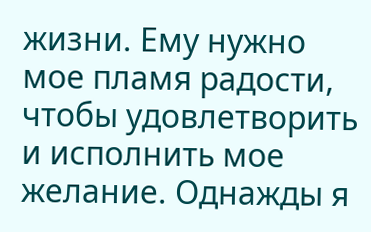жизни. Ему нужно мое пламя радости, чтобы удовлетворить и исполнить мое желание. Однажды я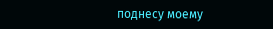поднесу моему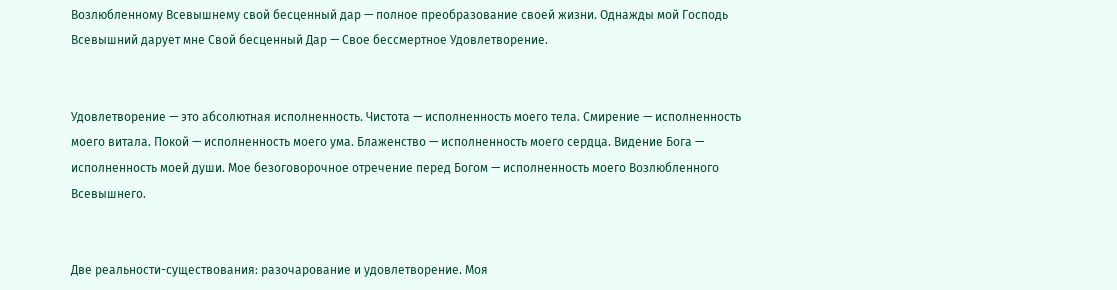Возлюбленному Всевышнему свой бесценный дар — полное преобразование своей жизни. Однажды мой Господь Всевышний дарует мне Свой бесценный Дар — Свое бессмертное Удовлетворение.


Удовлетворение — это абсолютная исполненность. Чистота — исполненность моего тела. Смирение — исполненность моего витала. Покой — исполненность моего ума. Блаженство — исполненность моего сердца. Видение Бога — исполненность моей души. Мое безоговорочное отречение перед Богом — исполненность моего Возлюбленного Всевышнего.


Две реальности-существования: разочарование и удовлетворение. Моя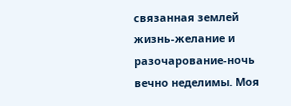связанная землей жизнь-желание и разочарование-ночь вечно неделимы. Моя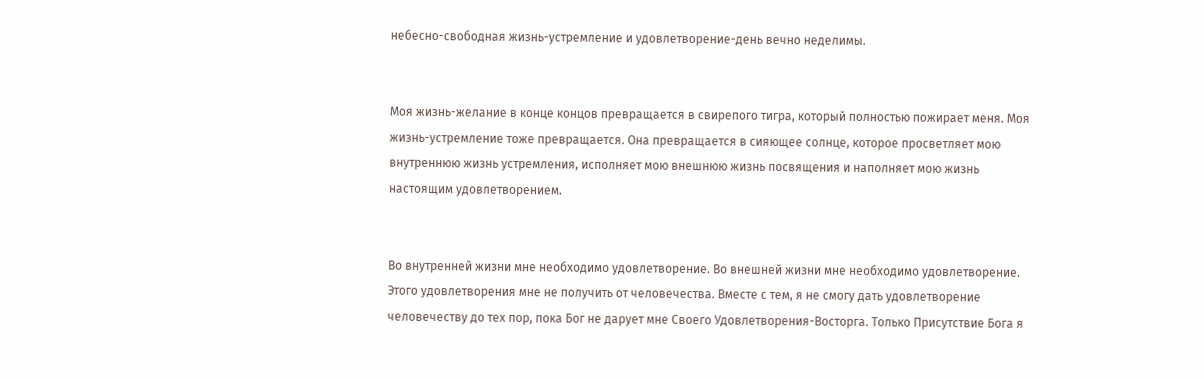небесно-свободная жизнь-устремление и удовлетворение-день вечно неделимы.


Моя жизнь-желание в конце концов превращается в свирепого тигра, который полностью пожирает меня. Моя жизнь-устремление тоже превращается. Она превращается в сияющее солнце, которое просветляет мою внутреннюю жизнь устремления, исполняет мою внешнюю жизнь посвящения и наполняет мою жизнь настоящим удовлетворением.


Во внутренней жизни мне необходимо удовлетворение. Во внешней жизни мне необходимо удовлетворение. Этого удовлетворения мне не получить от человечества. Вместе с тем, я не смогу дать удовлетворение человечеству до тех пор, пока Бог не дарует мне Своего Удовлетворения-Восторга. Только Присутствие Бога я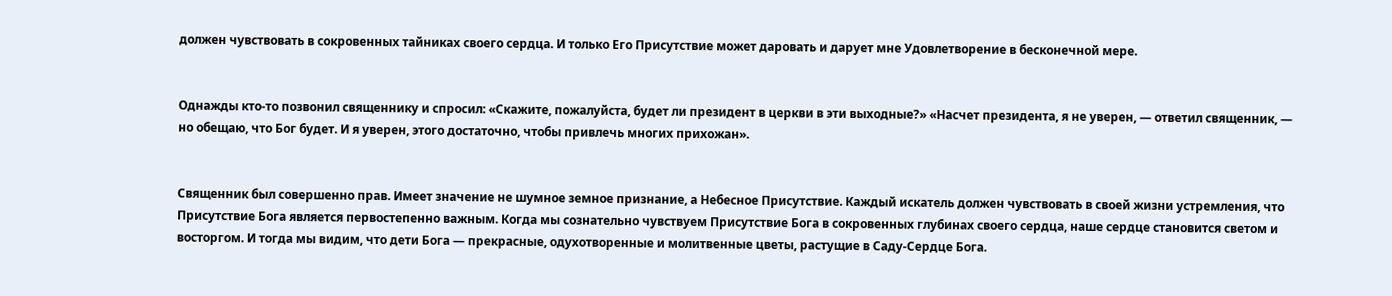должен чувствовать в сокровенных тайниках своего сердца. И только Его Присутствие может даровать и дарует мне Удовлетворение в бесконечной мере.


Однажды кто-то позвонил священнику и спросил: «Скажите, пожалуйста, будет ли президент в церкви в эти выходные?» «Насчет президента, я не уверен, — ответил священник, — но обещаю, что Бог будет. И я уверен, этого достаточно, чтобы привлечь многих прихожан».


Священник был совершенно прав. Имеет значение не шумное земное признание, а Небесное Присутствие. Каждый искатель должен чувствовать в своей жизни устремления, что Присутствие Бога является первостепенно важным. Когда мы сознательно чувствуем Присутствие Бога в сокровенных глубинах своего сердца, наше сердце становится светом и восторгом. И тогда мы видим, что дети Бога — прекрасные, одухотворенные и молитвенные цветы, растущие в Саду-Сердце Бога.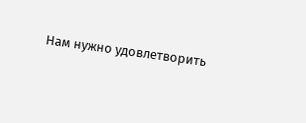Нам нужно удовлетворить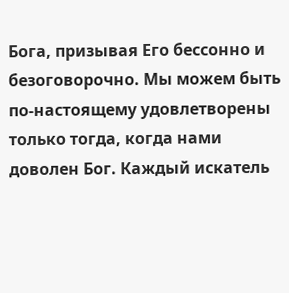Бога, призывая Его бессонно и безоговорочно. Мы можем быть по-настоящему удовлетворены только тогда, когда нами доволен Бог. Каждый искатель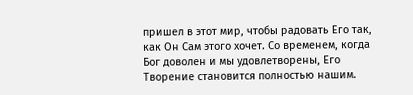пришел в этот мир, чтобы радовать Его так, как Он Сам этого хочет. Со временем, когда Бог доволен и мы удовлетворены, Его Творение становится полностью нашим.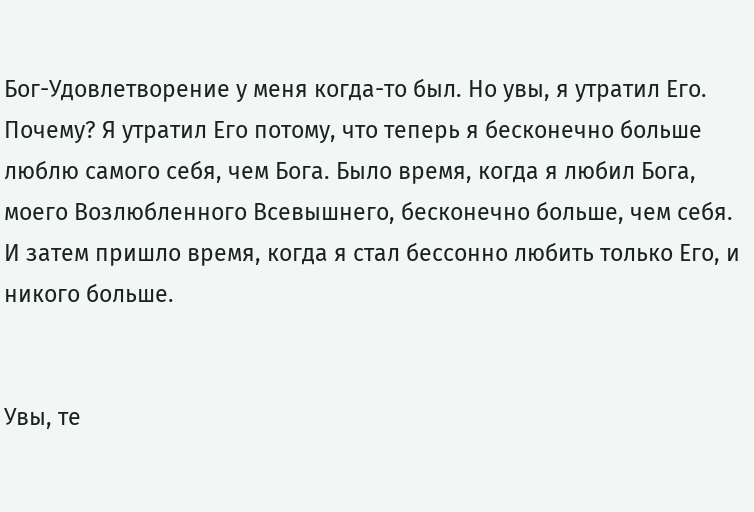Бог-Удовлетворение у меня когда-то был. Но увы, я утратил Его. Почему? Я утратил Его потому, что теперь я бесконечно больше люблю самого себя, чем Бога. Было время, когда я любил Бога, моего Возлюбленного Всевышнего, бесконечно больше, чем себя. И затем пришло время, когда я стал бессонно любить только Его, и никого больше.


Увы, те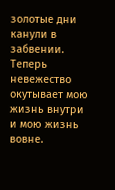золотые дни канули в забвении. Теперь невежество окутывает мою жизнь внутри и мою жизнь вовне.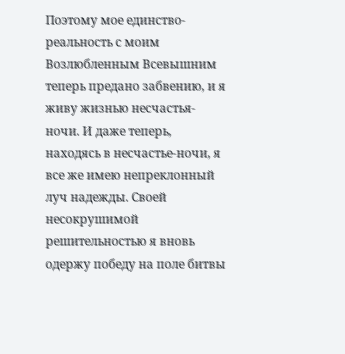Поэтому мое единство-реальность с моим Возлюбленным Всевышним теперь предано забвению, и я живу жизнью несчастья-ночи. И даже теперь, находясь в несчастье-ночи, я все же имею непреклонный луч надежды. Своей несокрушимой решительностью я вновь одержу победу на поле битвы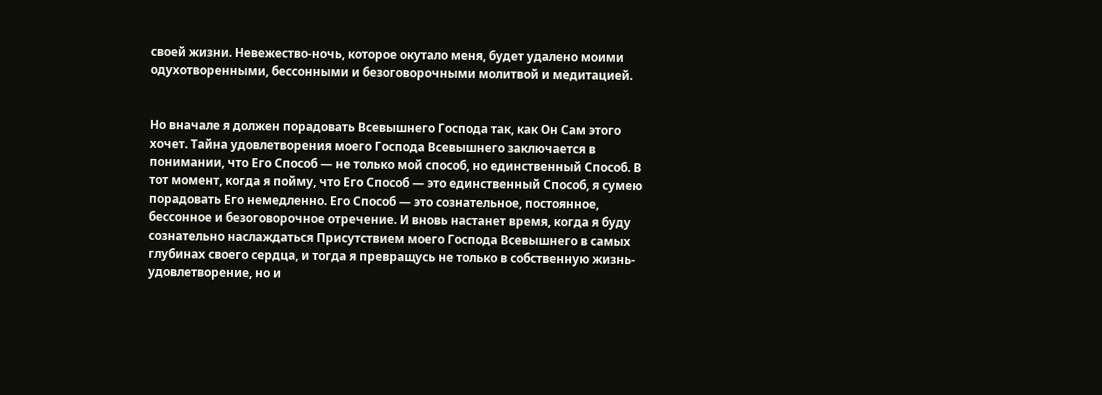своей жизни. Невежество-ночь, которое окутало меня, будет удалено моими одухотворенными, бессонными и безоговорочными молитвой и медитацией.


Но вначале я должен порадовать Всевышнего Господа так, как Он Сам этого хочет. Тайна удовлетворения моего Господа Всевышнего заключается в понимании, что Его Способ — не только мой способ, но единственный Способ. В тот момент, когда я пойму, что Его Способ — это единственный Способ, я сумею порадовать Его немедленно. Его Способ — это сознательное, постоянное, бессонное и безоговорочное отречение. И вновь настанет время, когда я буду сознательно наслаждаться Присутствием моего Господа Всевышнего в самых глубинах своего сердца, и тогда я превращусь не только в собственную жизнь-удовлетворение, но и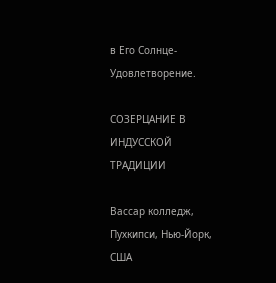в Его Солнце-Удовлетворение.

СОЗЕРЦАНИЕ В ИНДУССКОЙ ТРАДИЦИИ

Вассар колледж, Пухкипси, Нью-Йорк, США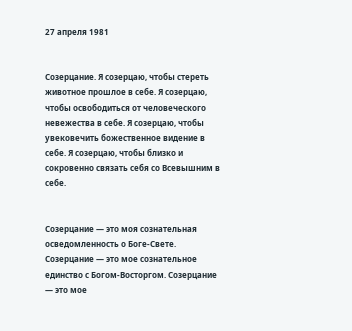27 апреля 1981


Созерцание. Я созерцаю, чтобы стереть животное прошлое в себе. Я созерцаю, чтобы освободиться от человеческого невежества в себе. Я созерцаю, чтобы увековечить божественное видение в себе. Я созерцаю, чтобы близко и сокровенно связать себя со Всевышним в себе.


Созерцание — это моя сознательная осведомленность о Боге-Свете. Созерцание — это мое сознательное единство с Богом-Восторгом. Созерцание — это мое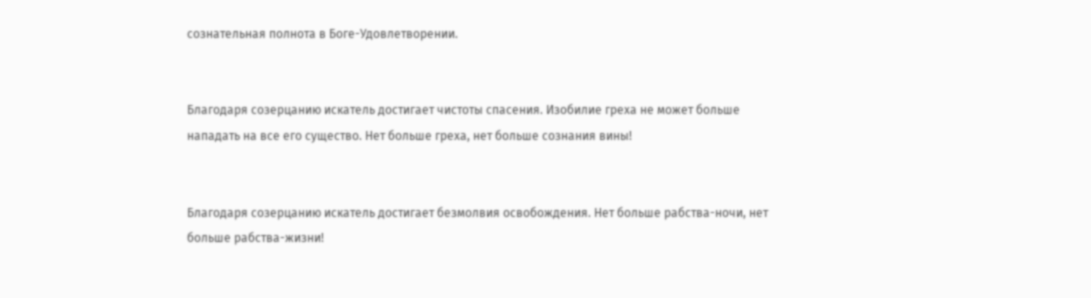сознательная полнота в Боге-Удовлетворении.


Благодаря созерцанию искатель достигает чистоты спасения. Изобилие греха не может больше нападать на все его существо. Нет больше греха, нет больше сознания вины!


Благодаря созерцанию искатель достигает безмолвия освобождения. Нет больше рабства-ночи, нет больше рабства-жизни!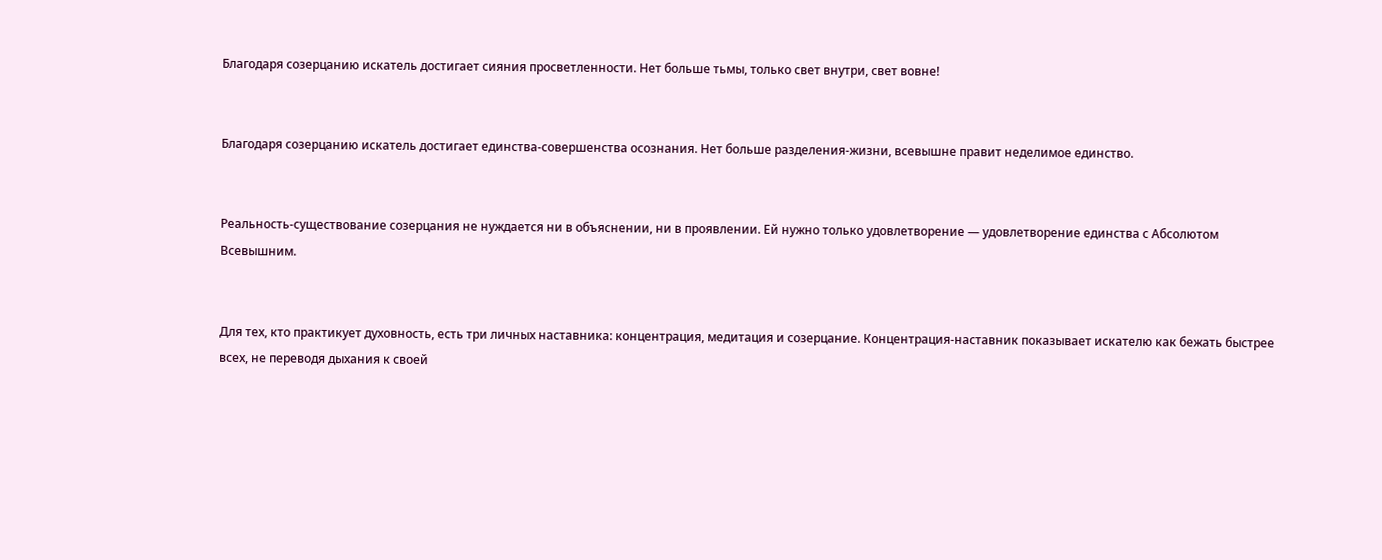Благодаря созерцанию искатель достигает сияния просветленности. Нет больше тьмы, только свет внутри, свет вовне!


Благодаря созерцанию искатель достигает единства-совершенства осознания. Нет больше разделения-жизни, всевышне правит неделимое единство.


Реальность-существование созерцания не нуждается ни в объяснении, ни в проявлении. Ей нужно только удовлетворение — удовлетворение единства с Абсолютом Всевышним.


Для тех, кто практикует духовность, есть три личных наставника: концентрация, медитация и созерцание. Концентрация-наставник показывает искателю как бежать быстрее всех, не переводя дыхания к своей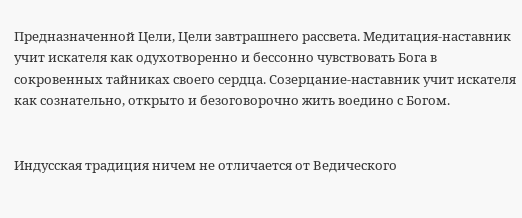Предназначенной Цели, Цели завтрашнего рассвета. Медитация-наставник учит искателя как одухотворенно и бессонно чувствовать Бога в сокровенных тайниках своего сердца. Созерцание-наставник учит искателя как сознательно, открыто и безоговорочно жить воедино с Богом.


Индусская традиция ничем не отличается от Ведического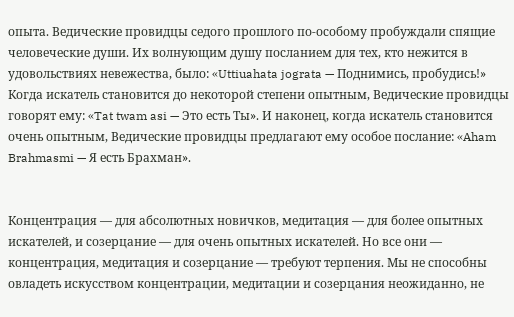опыта. Ведические провидцы седого прошлого по-особому пробуждали спящие человеческие души. Их волнующим душу посланием для тех, кто нежится в удовольствиях невежества, было: «Uttiuahata jograta — Поднимись, пробудись!» Когда искатель становится до некоторой степени опытным, Ведические провидцы говорят ему: «Tat twam asi — Это есть Ты». И наконец, когда искатель становится очень опытным, Ведические провидцы предлагают ему особое послание: «Aham Brahmasmi — Я есть Брахман».


Концентрация — для абсолютных новичков, медитация — для более опытных искателей, и созерцание — для очень опытных искателей. Но все они — концентрация, медитация и созерцание — требуют терпения. Мы не способны овладеть искусством концентрации, медитации и созерцания неожиданно, не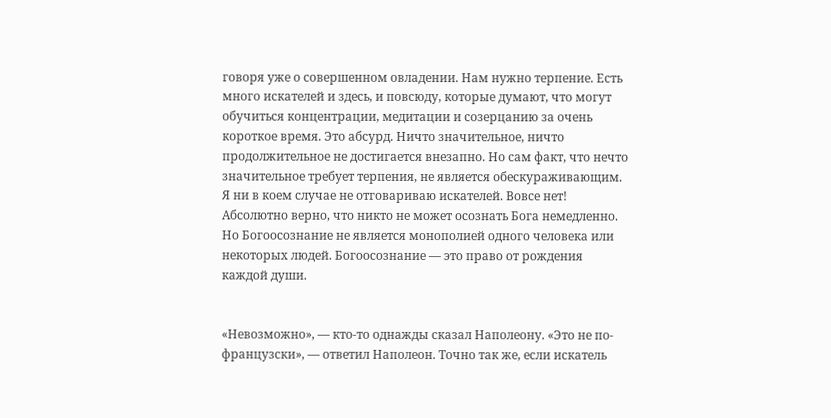говоря уже о совершенном овладении. Нам нужно терпение. Есть много искателей и здесь, и повсюду, которые думают, что могут обучиться концентрации, медитации и созерцанию за очень короткое время. Это абсурд. Ничто значительное, ничто продолжительное не достигается внезапно. Но сам факт, что нечто значительное требует терпения, не является обескураживающим. Я ни в коем случае не отговариваю искателей. Вовсе нет! Абсолютно верно, что никто не может осознать Бога немедленно. Но Богоосознание не является монополией одного человека или некоторых людей. Богоосознание — это право от рождения каждой души.


«Невозможно», — кто-то однажды сказал Наполеону. «Это не по-французски», — ответил Наполеон. Точно так же, если искатель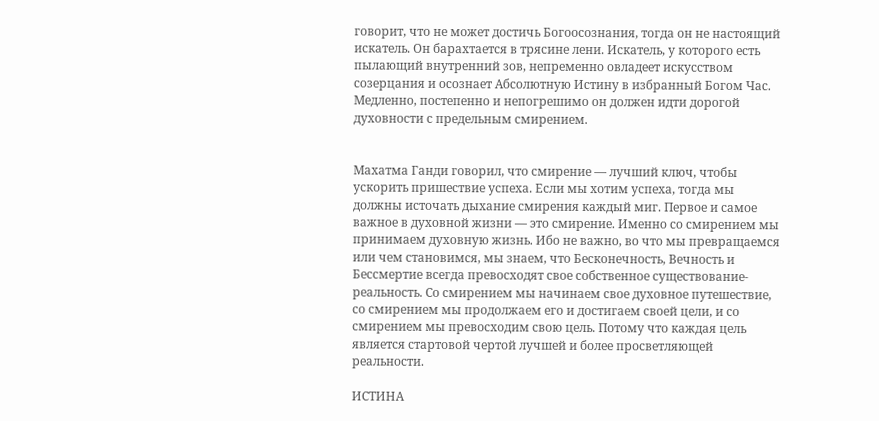говорит, что не может достичь Богоосознания, тогда он не настоящий искатель. Он барахтается в трясине лени. Искатель, у которого есть пылающий внутренний зов, непременно овладеет искусством созерцания и осознает Абсолютную Истину в избранный Богом Час. Медленно, постепенно и непогрешимо он должен идти дорогой духовности с предельным смирением.


Махатма Ганди говорил, что смирение — лучший ключ, чтобы ускорить пришествие успеха. Если мы хотим успеха, тогда мы должны источать дыхание смирения каждый миг. Первое и самое важное в духовной жизни — это смирение. Именно со смирением мы принимаем духовную жизнь. Ибо не важно, во что мы превращаемся или чем становимся, мы знаем, что Бесконечность, Вечность и Бессмертие всегда превосходят свое собственное существование-реальность. Со смирением мы начинаем свое духовное путешествие, со смирением мы продолжаем его и достигаем своей цели, и со смирением мы превосходим свою цель. Потому что каждая цель является стартовой чертой лучшей и более просветляющей реальности.

ИСТИНА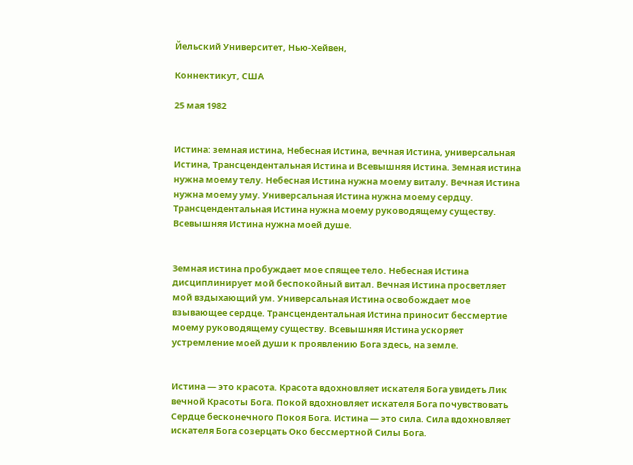Йельский Университет, Нью-Хейвен,

Коннектикут, США

25 мaя 1982


Истина: земная истина, Небесная Истина, вечная Истина, универсальная Истина, Трансцендентальная Истина и Всевышняя Истина. Земная истина нужна моему телу. Небесная Истина нужна моему виталу. Вечная Истина нужна моему уму. Универсальная Истина нужна моему сердцу. Трансцендентальная Истина нужна моему руководящему существу. Всевышняя Истина нужна моей душе.


Земная истина пробуждает мое спящее тело. Небесная Истина дисциплинирует мой беспокойный витал. Вечная Истина просветляет мой вздыхающий ум. Универсальная Истина освобождает мое взывающее сердце. Трансцендентальная Истина приносит бессмертие моему руководящему существу. Всевышняя Истина ускоряет устремление моей души к проявлению Бога здесь, на земле.


Истина — это красота. Красота вдохновляет искателя Бога увидеть Лик вечной Красоты Бога. Покой вдохновляет искателя Бога почувствовать Сердце бесконечного Покоя Бога. Истина — это сила. Сила вдохновляет искателя Бога созерцать Око бессмертной Силы Бога.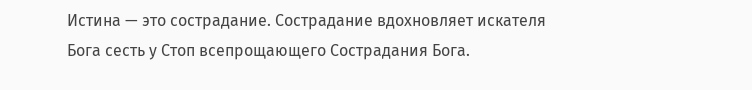Истина — это сострадание. Сострадание вдохновляет искателя Бога сесть у Стоп всепрощающего Сострадания Бога.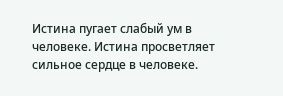Истина пугает слабый ум в человеке. Истина просветляет сильное сердце в человеке.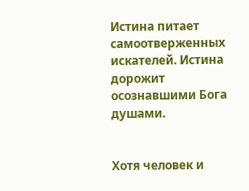Истина питает самоотверженных искателей. Истина дорожит осознавшими Бога душами.


Хотя человек и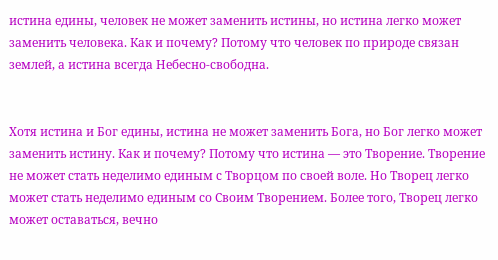истина едины, человек не может заменить истины, но истина легко может заменить человека. Как и почему? Потому что человек по природе связан землей, а истина всегда Небесно-свободна.


Хотя истина и Бог едины, истина не может заменить Бога, но Бог легко может заменить истину. Как и почему? Потому что истина — это Творение. Творение не может стать неделимо единым с Творцом по своей воле. Но Творец легко может стать неделимо единым со Своим Творением. Более того, Творец легко может оставаться, вечно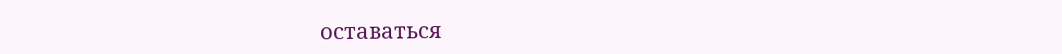оставаться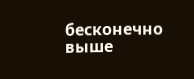бесконечно выше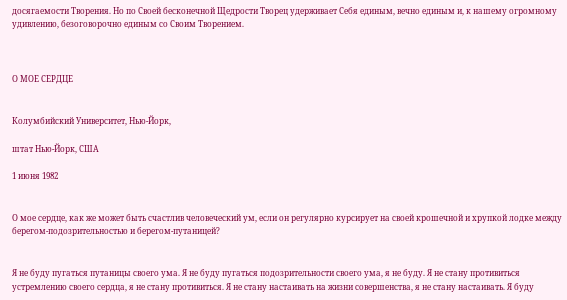досягаемости Творения. Но по Своей бесконечной Щедрости Творец удерживает Себя единым, вечно единым и, к нашему огромному удивлению, безоговорочно единым со Своим Творением.



О МОЕ СЕРДЦЕ


Колумбийский Университет, Нью-Йорк,

штат Нью-Йорк, США

1 июня 1982


О мое сердце, как же может быть счастлив человеческий ум, если он регулярно курсирует на своей крошечной и хрупкой лодке между берегом-подозрительностью и берегом-путаницей?


Я не буду пугаться путаницы своего ума. Я не буду пугаться подозрительности своего ума, я не буду. Я не стану противиться устремлению своего сердца, я не стану противиться. Я не стану настаивать на жизни совершенства, я не стану настаивать. Я буду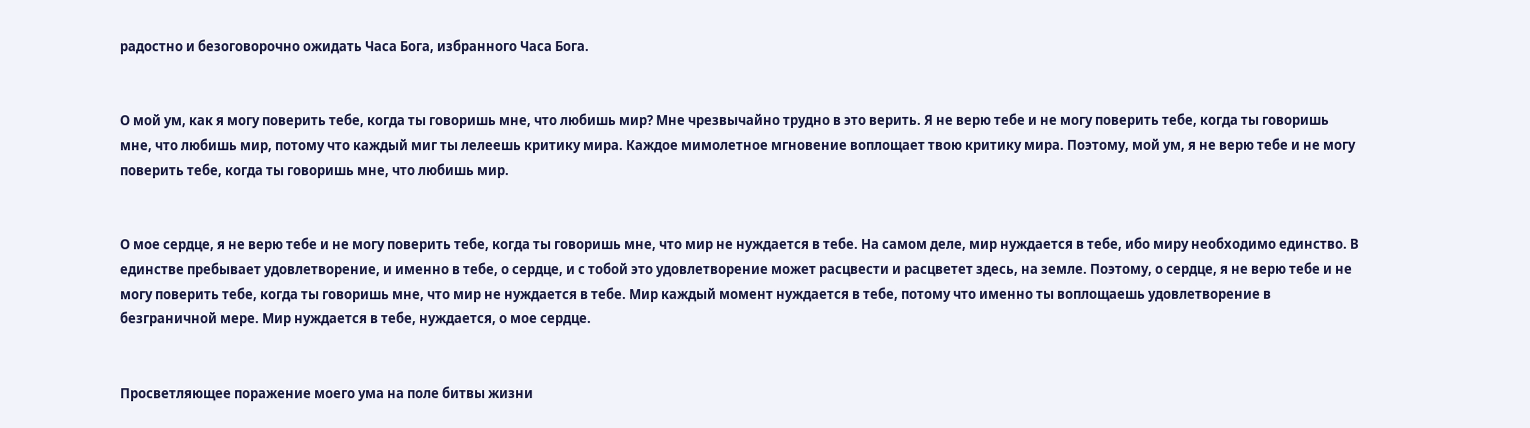радостно и безоговорочно ожидать Часа Бога, избранного Часа Бога.


О мой ум, как я могу поверить тебе, когда ты говоришь мне, что любишь мир? Мне чрезвычайно трудно в это верить. Я не верю тебе и не могу поверить тебе, когда ты говоришь мне, что любишь мир, потому что каждый миг ты лелеешь критику мира. Каждое мимолетное мгновение воплощает твою критику мира. Поэтому, мой ум, я не верю тебе и не могу поверить тебе, когда ты говоришь мне, что любишь мир.


О мое сердце, я не верю тебе и не могу поверить тебе, когда ты говоришь мне, что мир не нуждается в тебе. На самом деле, мир нуждается в тебе, ибо миру необходимо единство. В единстве пребывает удовлетворение, и именно в тебе, о сердце, и с тобой это удовлетворение может расцвести и расцветет здесь, на земле. Поэтому, о сердце, я не верю тебе и не могу поверить тебе, когда ты говоришь мне, что мир не нуждается в тебе. Мир каждый момент нуждается в тебе, потому что именно ты воплощаешь удовлетворение в безграничной мере. Мир нуждается в тебе, нуждается, о мое сердце.


Просветляющее поражение моего ума на поле битвы жизни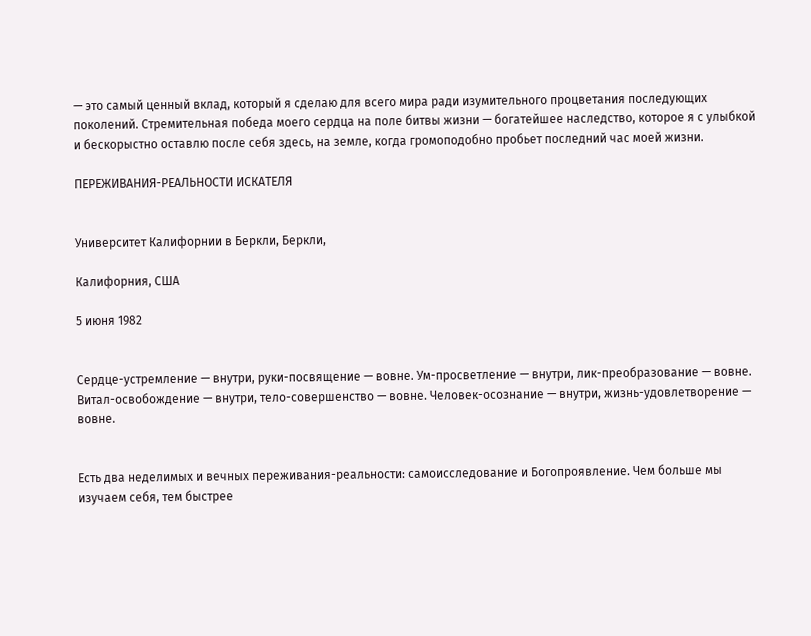— это самый ценный вклад, который я сделаю для всего мира ради изумительного процветания последующих поколений. Стремительная победа моего сердца на поле битвы жизни — богатейшее наследство, которое я с улыбкой и бескорыстно оставлю после себя здесь, на земле, когда громоподобно пробьет последний час моей жизни.

ПЕРЕЖИВАНИЯ-РЕАЛЬНОСТИ ИСКАТЕЛЯ


Университет Калифорнии в Беркли, Беркли,

Калифорния, США

5 июня 1982


Сердце-устремление — внутри, руки-посвящение — вовне. Ум-просветление — внутри, лик-преобразование — вовне. Витал-освобождение — внутри, тело-совершенство — вовне. Человек-осознание — внутри, жизнь-удовлетворение — вовне.


Есть два неделимых и вечных переживания-реальности: самоисследование и Богопроявление. Чем больше мы изучаем себя, тем быстрее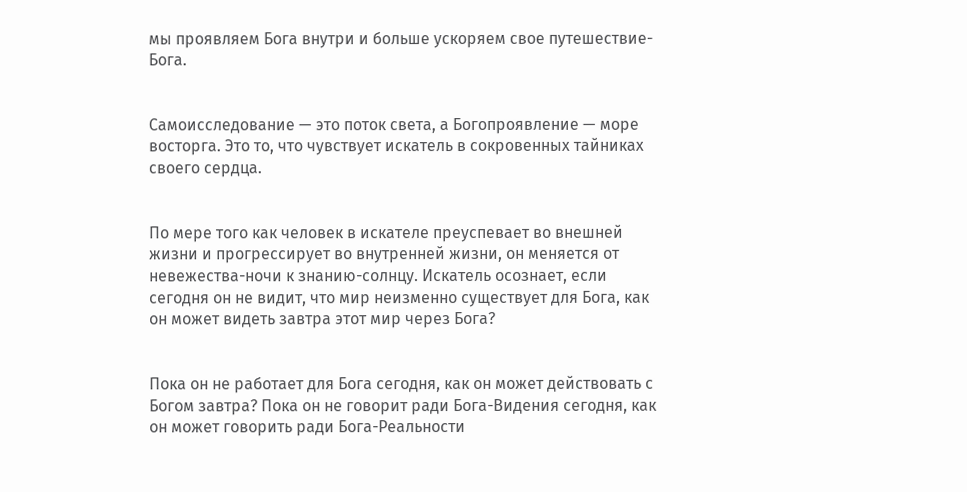мы проявляем Бога внутри и больше ускоряем свое путешествие-Бога.


Самоисследование — это поток света, а Богопроявление — море восторга. Это то, что чувствует искатель в сокровенных тайниках своего сердца.


По мере того как человек в искателе преуспевает во внешней жизни и прогрессирует во внутренней жизни, он меняется от невежества-ночи к знанию-солнцу. Искатель осознает, если сегодня он не видит, что мир неизменно существует для Бога, как он может видеть завтра этот мир через Бога?


Пока он не работает для Бога сегодня, как он может действовать с Богом завтра? Пока он не говорит ради Бога-Видения сегодня, как он может говорить ради Бога-Реальности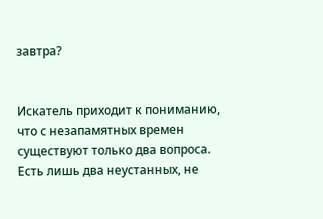завтра?


Искатель приходит к пониманию, что с незапамятных времен существуют только два вопроса. Есть лишь два неустанных, не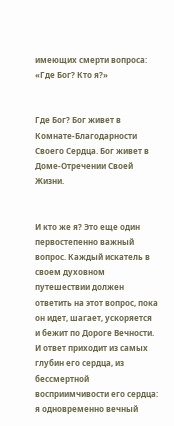имеющих смерти вопроса: «Где Бог? Кто я?»


Где Бог? Бог живет в Комнате-Благодарности Своего Сердца. Бог живет в Доме-Отречении Своей Жизни.


И кто же я? Это еще один первостепенно важный вопрос. Каждый искатель в своем духовном путешествии должен ответить на этот вопрос, пока он идет, шагает, ускоряется и бежит по Дороге Вечности. И ответ приходит из самых глубин его сердца, из бессмертной восприимчивости его сердца: я одновременно вечный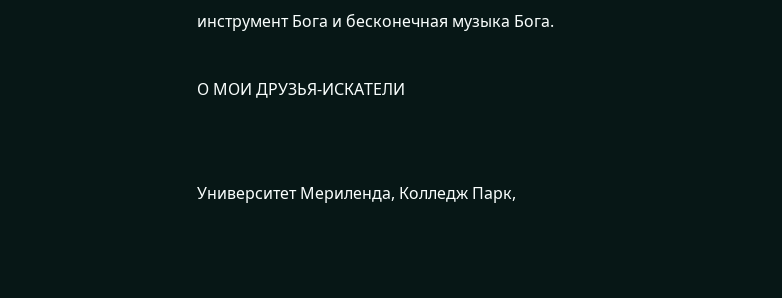инструмент Бога и бесконечная музыка Бога.

О МОИ ДРУЗЬЯ-ИСКАТЕЛИ


Университет Мериленда, Колледж Парк,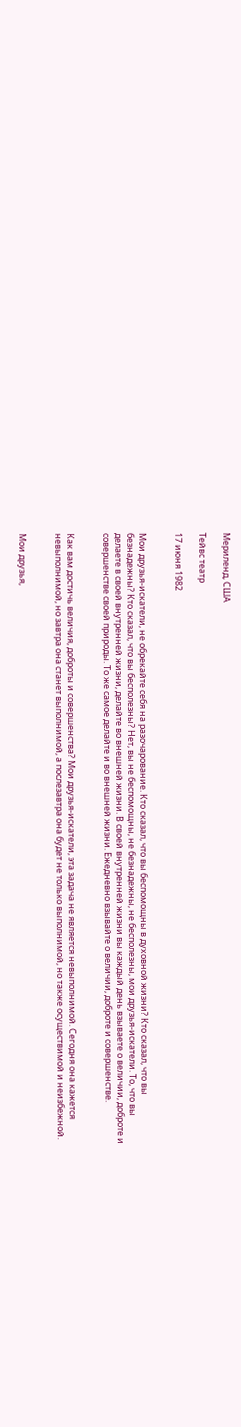Мериленд, США

Тейвс театр

17 июня 1982


Мои друзья-искатели, не обрекайте себя на разочарование. Кто сказал, что вы беспомощны в духовной жизни? Кто сказал, что вы безнадежны? Кто сказал, что вы бесполезны? Нет, вы не беспомощны, не безнадежны, не бесполезны, мои друзья-искатели. То, что вы делаете в своей внутренней жизни, делайте во внешней жизни. В своей внутренней жизни вы каждый день взываете о величии, доброте и совершенстве своей природы. То же самое делайте и во внешней жизни. Ежедневно взывайте о величии, доброте и совершенстве.


Как вам достичь величия, доброты и совершенства? Мои друзья-искатели, эта задача не является невыполнимой. Сегодня она кажется невыполнимой, но завтра она станет выполнимой, а послезавтра она будет не только выполнимой, но также осуществимой и неизбежной.


Мои друзья,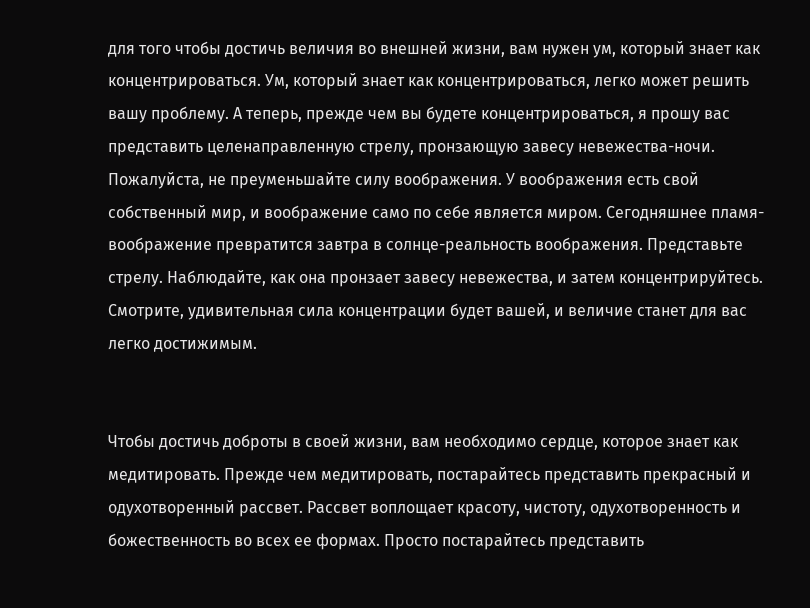для того чтобы достичь величия во внешней жизни, вам нужен ум, который знает как концентрироваться. Ум, который знает как концентрироваться, легко может решить вашу проблему. А теперь, прежде чем вы будете концентрироваться, я прошу вас представить целенаправленную стрелу, пронзающую завесу невежества-ночи. Пожалуйста, не преуменьшайте силу воображения. У воображения есть свой собственный мир, и воображение само по себе является миром. Сегодняшнее пламя-воображение превратится завтра в солнце-реальность воображения. Представьте стрелу. Наблюдайте, как она пронзает завесу невежества, и затем концентрируйтесь. Смотрите, удивительная сила концентрации будет вашей, и величие станет для вас легко достижимым.


Чтобы достичь доброты в своей жизни, вам необходимо сердце, которое знает как медитировать. Прежде чем медитировать, постарайтесь представить прекрасный и одухотворенный рассвет. Рассвет воплощает красоту, чистоту, одухотворенность и божественность во всех ее формах. Просто постарайтесь представить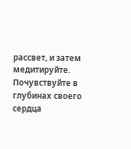рассвет, и затем медитируйте. Почувствуйте в глубинах своего сердца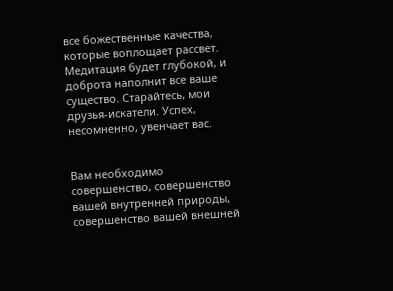все божественные качества, которые воплощает рассвет. Медитация будет глубокой, и доброта наполнит все ваше существо. Старайтесь, мои друзья-искатели. Успех, несомненно, увенчает вас.


Вам необходимо совершенство, совершенство вашей внутренней природы, совершенство вашей внешней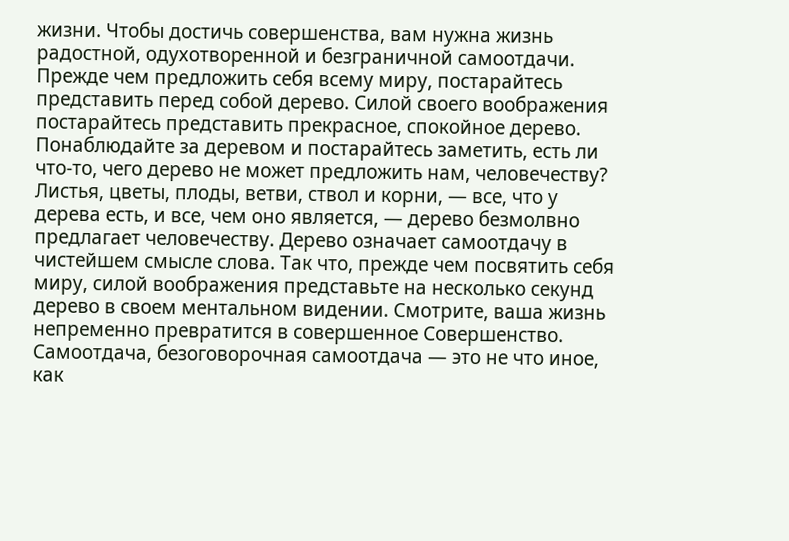жизни. Чтобы достичь совершенства, вам нужна жизнь радостной, одухотворенной и безграничной самоотдачи. Прежде чем предложить себя всему миру, постарайтесь представить перед собой дерево. Силой своего воображения постарайтесь представить прекрасное, спокойное дерево. Понаблюдайте за деревом и постарайтесь заметить, есть ли что-то, чего дерево не может предложить нам, человечеству? Листья, цветы, плоды, ветви, ствол и корни, — все, что у дерева есть, и все, чем оно является, — дерево безмолвно предлагает человечеству. Дерево означает самоотдачу в чистейшем смысле слова. Так что, прежде чем посвятить себя миру, силой воображения представьте на несколько секунд дерево в своем ментальном видении. Смотрите, ваша жизнь непременно превратится в совершенное Совершенство. Самоотдача, безоговорочная самоотдача — это не что иное, как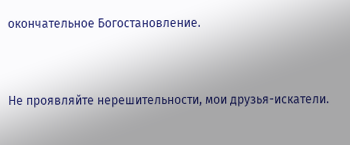окончательное Богостановление.


Не проявляйте нерешительности, мои друзья-искатели.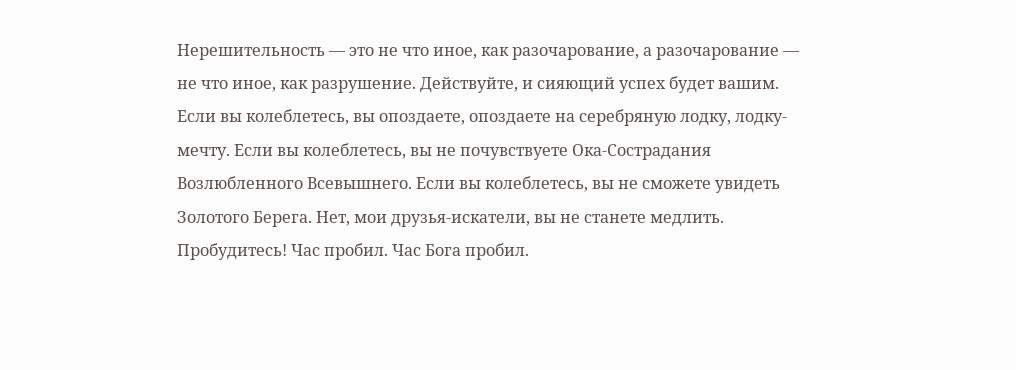Нерешительность — это не что иное, как разочарование, а разочарование — не что иное, как разрушение. Действуйте, и сияющий успех будет вашим. Если вы колеблетесь, вы опоздаете, опоздаете на серебряную лодку, лодку-мечту. Если вы колеблетесь, вы не почувствуете Ока-Сострадания Возлюбленного Всевышнего. Если вы колеблетесь, вы не сможете увидеть Золотого Берега. Нет, мои друзья-искатели, вы не станете медлить. Пробудитесь! Час пробил. Час Бога пробил.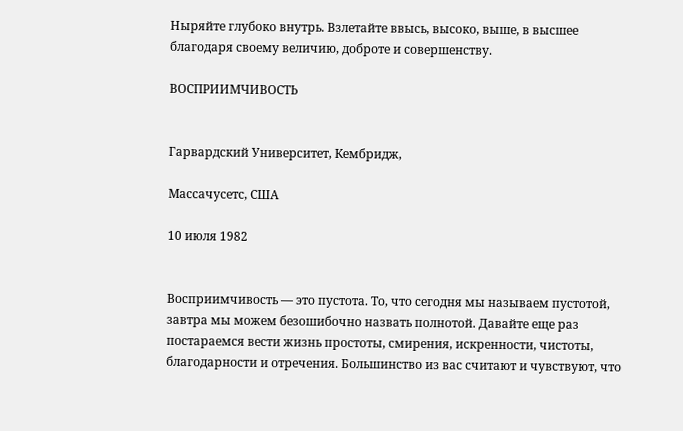Ныряйте глубоко внутрь. Взлетайте ввысь, высоко, выше, в высшее благодаря своему величию, доброте и совершенству.

ВОСПРИИМЧИВОСТЬ


Гарвардский Университет, Кембридж,

Массачусетс, США

10 июля 1982


Восприимчивость — это пустота. То, что сегодня мы называем пустотой, завтра мы можем безошибочно назвать полнотой. Давайте еще раз постараемся вести жизнь простоты, смирения, искренности, чистоты, благодарности и отречения. Большинство из вас считают и чувствуют, что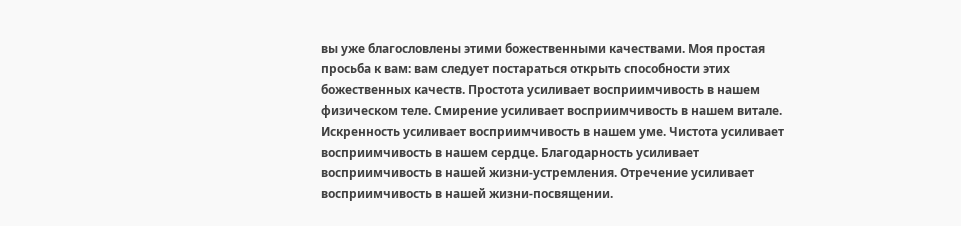вы уже благословлены этими божественными качествами. Моя простая просьба к вам: вам следует постараться открыть способности этих божественных качеств. Простота усиливает восприимчивость в нашем физическом теле. Смирение усиливает восприимчивость в нашем витале. Искренность усиливает восприимчивость в нашем уме. Чистота усиливает восприимчивость в нашем сердце. Благодарность усиливает восприимчивость в нашей жизни-устремления. Отречение усиливает восприимчивость в нашей жизни-посвящении.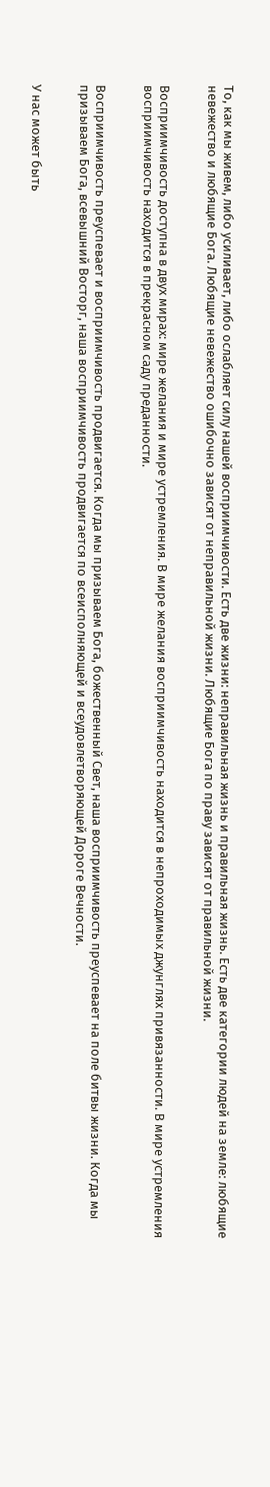То, как мы живем, либо усиливает, либо ослабляет силу нашей восприимчивости. Есть две жизни: неправильная жизнь и правильная жизнь. Есть две категории людей на земле: любящие невежество и любящие Бога. Любящие невежество ошибочно зависят от неправильной жизни. Любящие Бога по праву зависят от правильной жизни.


Восприимчивость доступна в двух мирах: мире желания и мире устремления. В мире желания восприимчивость находится в непроходимых джунглях привязанности. В мире устремления восприимчивость находится в прекрасном саду преданности.


Восприимчивость преуспевает и восприимчивость продвигается. Когда мы призываем Бога, божественный Свет, наша восприимчивость преуспевает на поле битвы жизни. Когда мы призываем Бога, всевышний Восторг, наша восприимчивость продвигается по всеисполняющей и всеудовлетворяющей Дороге Вечности.


У нас может быть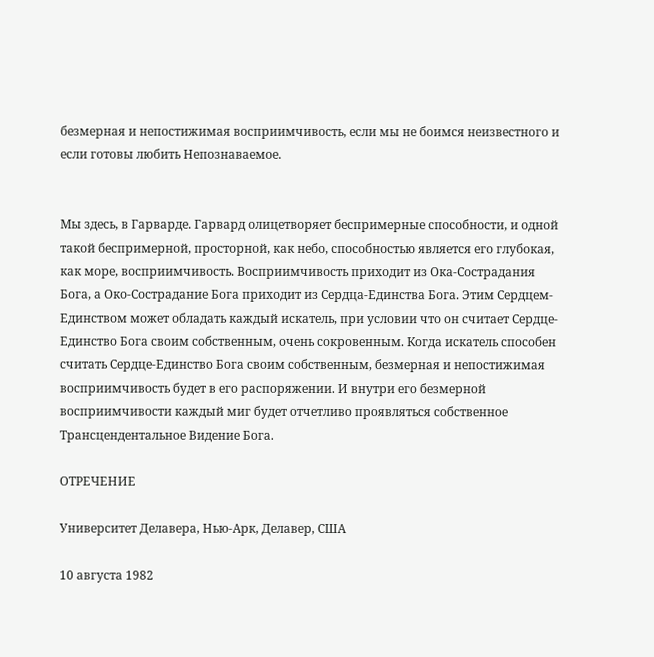безмерная и непостижимая восприимчивость, если мы не боимся неизвестного и если готовы любить Непознаваемое.


Мы здесь, в Гарварде. Гарвард олицетворяет беспримерные способности, и одной такой беспримерной, просторной, как небо, способностью является его глубокая, как море, восприимчивость. Восприимчивость приходит из Ока-Сострадания Бога, а Око-Сострадание Бога приходит из Сердца-Единства Бога. Этим Сердцем-Единством может обладать каждый искатель, при условии что он считает Сердце-Единство Бога своим собственным, очень сокровенным. Когда искатель способен считать Сердце-Единство Бога своим собственным, безмерная и непостижимая восприимчивость будет в его распоряжении. И внутри его безмерной восприимчивости каждый миг будет отчетливо проявляться собственное Трансцендентальное Видение Бога.

ОТРЕЧЕНИЕ

Университет Делавера, Нью-Арк, Делавер, США

10 августа 1982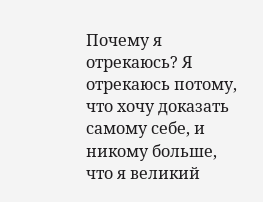Почему я отрекаюсь? Я отрекаюсь потому, что хочу доказать самому себе, и никому больше, что я великий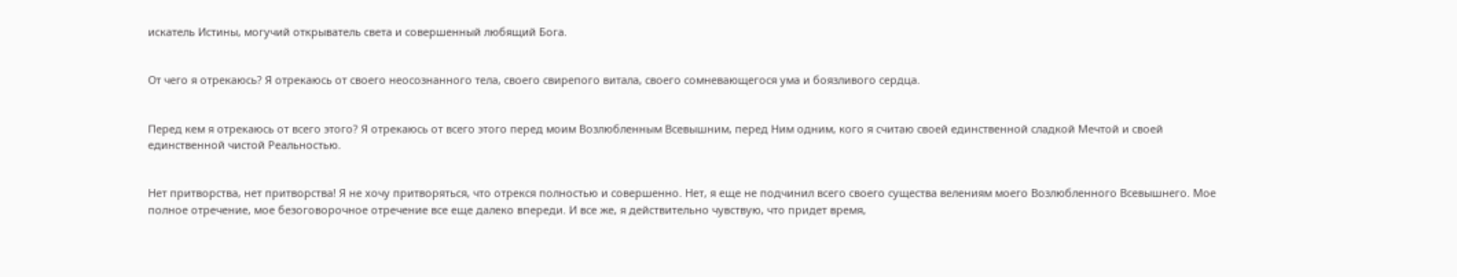искатель Истины, могучий открыватель света и совершенный любящий Бога.


От чего я отрекаюсь? Я отрекаюсь от своего неосознанного тела, своего свирепого витала, своего сомневающегося ума и боязливого сердца.


Перед кем я отрекаюсь от всего этого? Я отрекаюсь от всего этого перед моим Возлюбленным Всевышним, перед Ним одним, кого я считаю своей единственной сладкой Мечтой и своей единственной чистой Реальностью.


Нет притворства, нет притворства! Я не хочу притворяться, что отрекся полностью и совершенно. Нет, я еще не подчинил всего своего существа велениям моего Возлюбленного Всевышнего. Мое полное отречение, мое безоговорочное отречение все еще далеко впереди. И все же, я действительно чувствую, что придет время,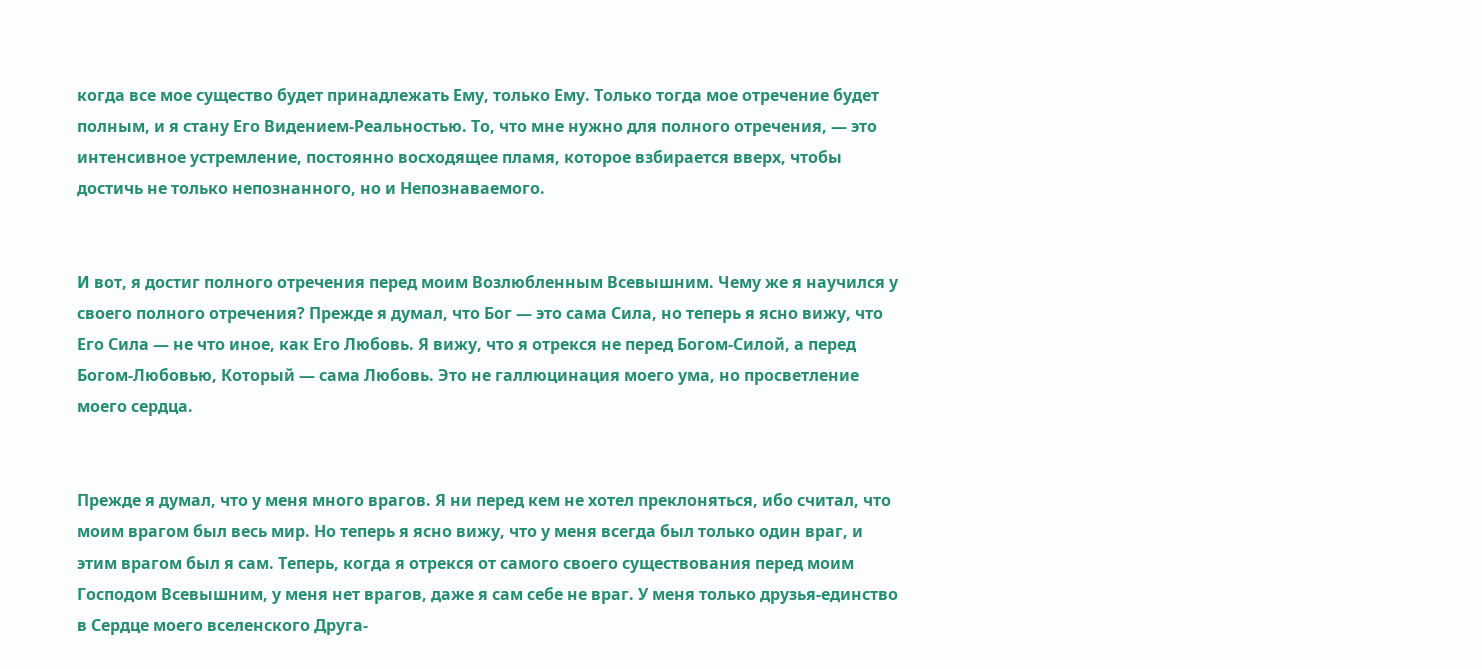когда все мое существо будет принадлежать Ему, только Ему. Только тогда мое отречение будет полным, и я стану Его Видением-Реальностью. То, что мне нужно для полного отречения, — это интенсивное устремление, постоянно восходящее пламя, которое взбирается вверх, чтобы достичь не только непознанного, но и Непознаваемого.


И вот, я достиг полного отречения перед моим Возлюбленным Всевышним. Чему же я научился у своего полного отречения? Прежде я думал, что Бог — это сама Сила, но теперь я ясно вижу, что Его Сила — не что иное, как Его Любовь. Я вижу, что я отрекся не перед Богом-Силой, а перед Богом-Любовью, Который — сама Любовь. Это не галлюцинация моего ума, но просветление моего сердца.


Прежде я думал, что у меня много врагов. Я ни перед кем не хотел преклоняться, ибо считал, что моим врагом был весь мир. Но теперь я ясно вижу, что у меня всегда был только один враг, и этим врагом был я сам. Теперь, когда я отрекся от самого своего существования перед моим Господом Всевышним, у меня нет врагов, даже я сам себе не враг. У меня только друзья-единство в Сердце моего вселенского Друга-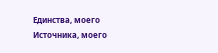Единства, моего Источника, моего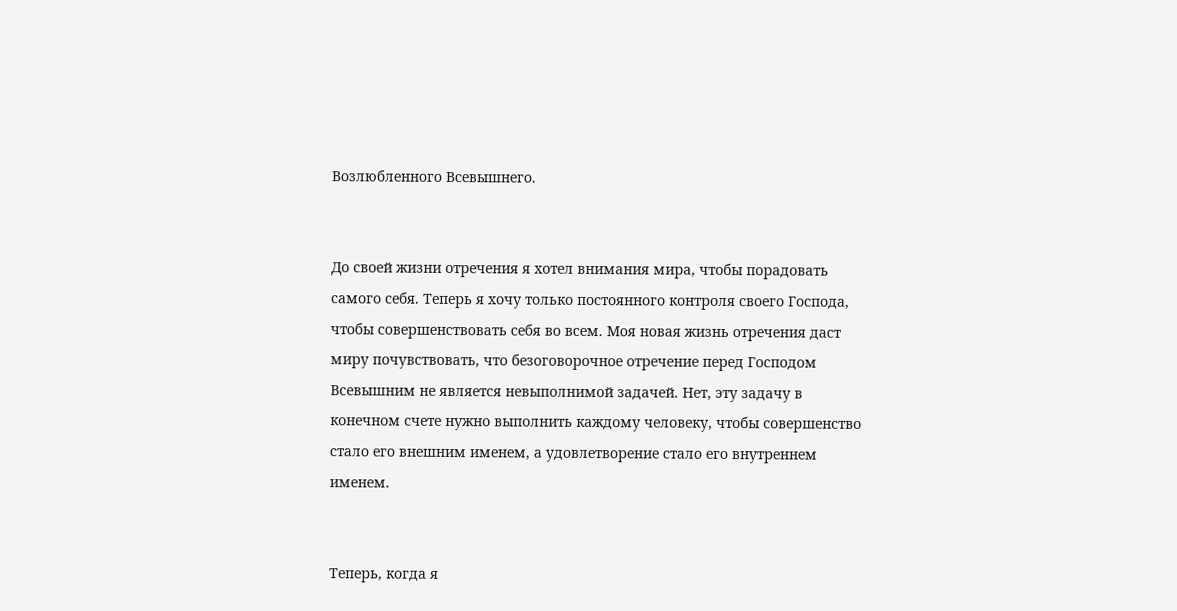Возлюбленного Всевышнего.


До своей жизни отречения я хотел внимания мира, чтобы порадовать самого себя. Теперь я хочу только постоянного контроля своего Господа, чтобы совершенствовать себя во всем. Моя новая жизнь отречения даст миру почувствовать, что безоговорочное отречение перед Господом Всевышним не является невыполнимой задачей. Нет, эту задачу в конечном счете нужно выполнить каждому человеку, чтобы совершенство стало его внешним именем, а удовлетворение стало его внутреннем именем.


Теперь, когда я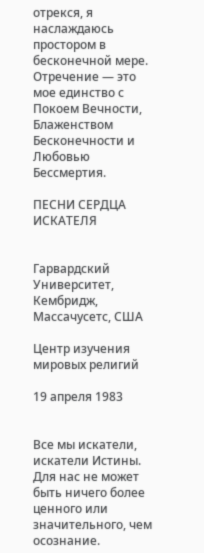отрекся, я наслаждаюсь простором в бесконечной мере. Отречение — это мое единство с Покоем Вечности, Блаженством Бесконечности и Любовью Бессмертия.

ПЕСНИ СЕРДЦА ИСКАТЕЛЯ


Гарвардский Университет, Кембридж, Массачусетс, США

Центр изучения мировых религий

19 апреля 1983


Все мы искатели, искатели Истины. Для нас не может быть ничего более ценного или значительного, чем осознание.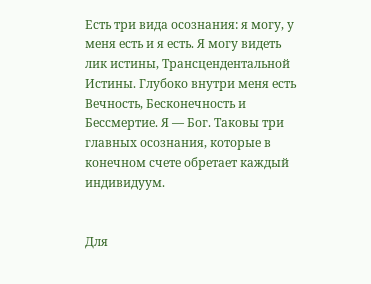Есть три вида осознания: я могу, у меня есть и я есть. Я могу видеть лик истины, Трансцендентальной Истины. Глубоко внутри меня есть Вечность, Бесконечность и Бессмертие. Я — Бог. Таковы три главных осознания, которые в конечном счете обретает каждый индивидуум.


Для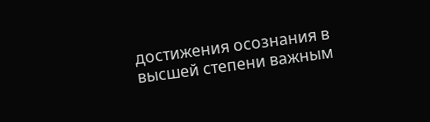достижения осознания в высшей степени важным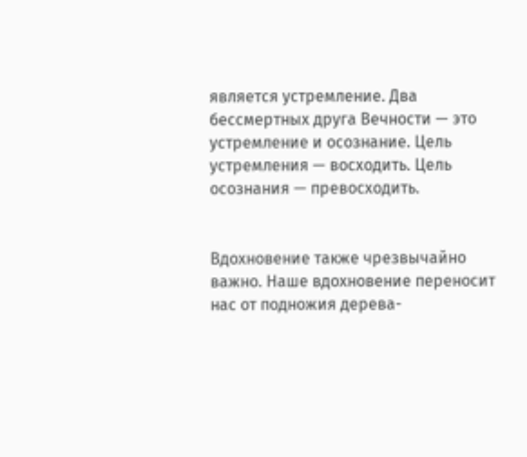является устремление. Два бессмертных друга Вечности — это устремление и осознание. Цель устремления — восходить. Цель осознания — превосходить.


Вдохновение также чрезвычайно важно. Наше вдохновение переносит нас от подножия дерева-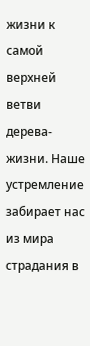жизни к самой верхней ветви дерева-жизни. Наше устремление забирает нас из мира страдания в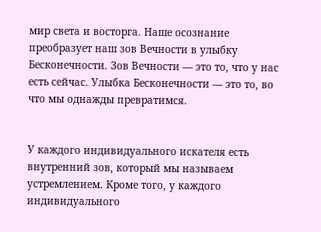мир света и восторга. Наше осознание преобразует наш зов Вечности в улыбку Бесконечности. Зов Вечности — это то, что у нас есть сейчас. Улыбка Бесконечности — это то, во что мы однажды превратимся.


У каждого индивидуального искателя есть внутренний зов, который мы называем устремлением. Кроме того, у каждого индивидуального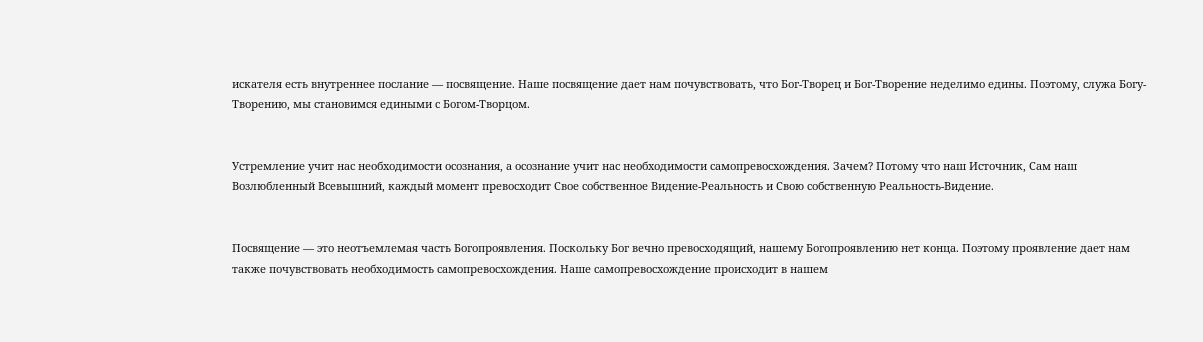искателя есть внутреннее послание — посвящение. Наше посвящение дает нам почувствовать, что Бог-Творец и Бог-Творение неделимо едины. Поэтому, служа Богу-Творению, мы становимся едиными с Богом-Творцом.


Устремление учит нас необходимости осознания, а осознание учит нас необходимости самопревосхождения. Зачем? Потому что наш Источник, Сам наш Возлюбленный Всевышний, каждый момент превосходит Свое собственное Видение-Реальность и Свою собственную Реальность-Видение.


Посвящение — это неотъемлемая часть Богопроявления. Поскольку Бог вечно превосходящий, нашему Богопроявлению нет конца. Поэтому проявление дает нам также почувствовать необходимость самопревосхождения. Наше самопревосхождение происходит в нашем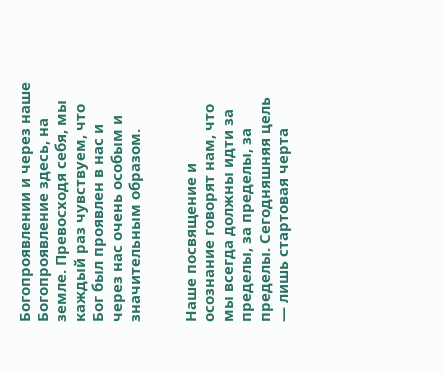Богопроявлении и через наше Богопроявление здесь, на земле. Превосходя себя, мы каждый раз чувствуем, что Бог был проявлен в нас и через нас очень особым и значительным образом.


Наше посвящение и осознание говорят нам, что мы всегда должны идти за пределы, за пределы, за пределы. Сегодняшняя цель — лишь стартовая черта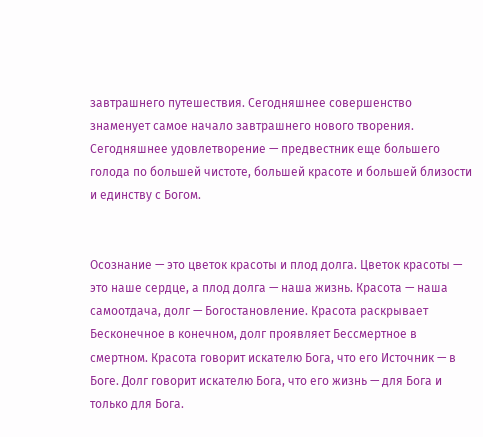завтрашнего путешествия. Сегодняшнее совершенство знаменует самое начало завтрашнего нового творения. Сегодняшнее удовлетворение — предвестник еще большего голода по большей чистоте, большей красоте и большей близости и единству с Богом.


Осознание — это цветок красоты и плод долга. Цветок красоты — это наше сердце, а плод долга — наша жизнь. Красота — наша самоотдача, долг — Богостановление. Красота раскрывает Бесконечное в конечном, долг проявляет Бессмертное в смертном. Красота говорит искателю Бога, что его Источник — в Боге. Долг говорит искателю Бога, что его жизнь — для Бога и только для Бога.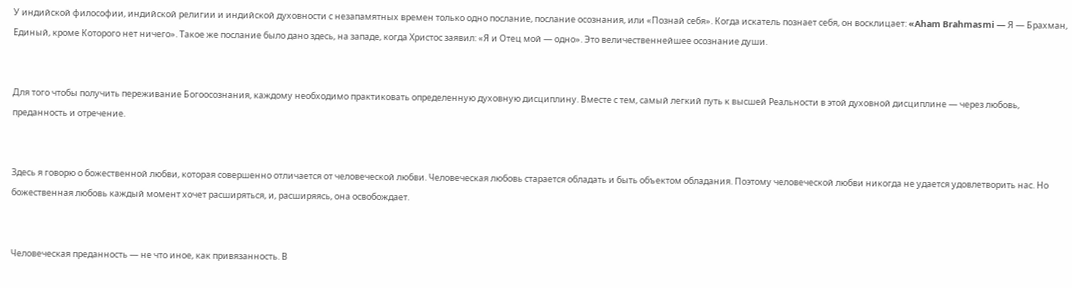У индийской философии, индийской религии и индийской духовности с незапамятных времен только одно послание, послание осознания, или «Познай себя». Когда искатель познает себя, он восклицает: «Aham Brahmasmi — Я — Брахман, Единый, кроме Которого нет ничего». Такое же послание было дано здесь, на западе, когда Христос заявил: «Я и Отец мой — одно». Это величественнейшее осознание души.


Для того чтобы получить переживание Богоосознания, каждому необходимо практиковать определенную духовную дисциплину. Вместе с тем, самый легкий путь к высшей Реальности в этой духовной дисциплине — через любовь, преданность и отречение.


Здесь я говорю о божественной любви, которая совершенно отличается от человеческой любви. Человеческая любовь старается обладать и быть объектом обладания. Поэтому человеческой любви никогда не удается удовлетворить нас. Но божественная любовь каждый момент хочет расширяться, и, расширяясь, она освобождает.


Человеческая преданность — не что иное, как привязанность. В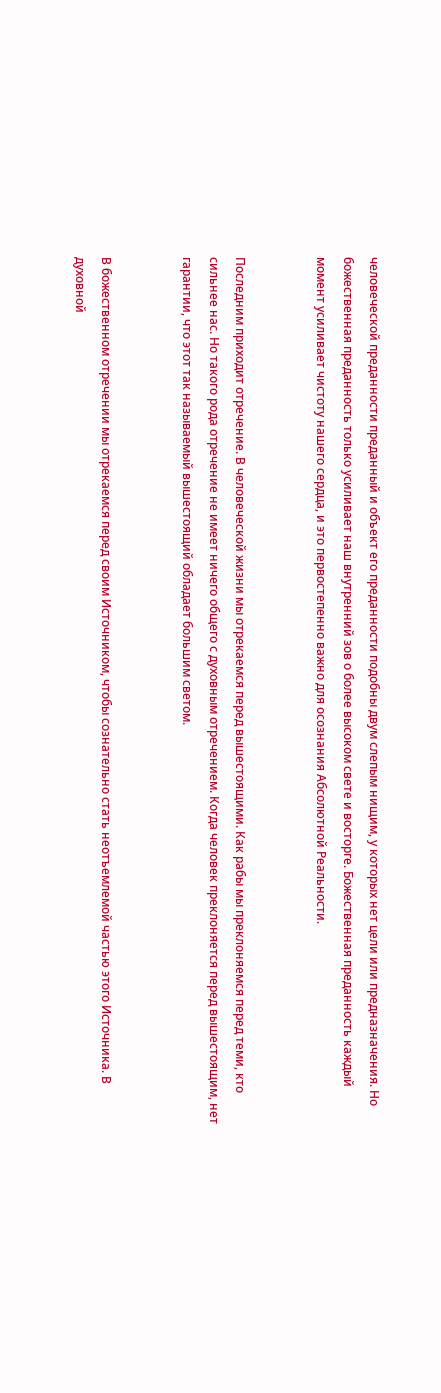человеческой преданности преданный и объект его преданности подобны двум слепым нищим, у которых нет цели или предназначения. Но божественная преданность только усиливает наш внутренний зов о более высоком свете и восторге. Божественная преданность каждый момент усиливает чистоту нашего сердца, и это первостепенно важно для осознания Абсолютной Реальности.


Последним приходит отречение. В человеческой жизни мы отрекаемся перед вышестоящими. Как рабы мы преклоняемся перед теми, кто сильнее нас. Но такого рода отречение не имеет ничего общего с духовным отречением. Когда человек преклоняется перед вышестоящим, нет гарантии, что этот так называемый вышестоящий обладает большим светом.


В божественном отречении мы отрекаемся перед своим Источником, чтобы сознательно стать неотъемлемой частью этого Источника. В духовной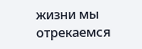жизни мы отрекаемся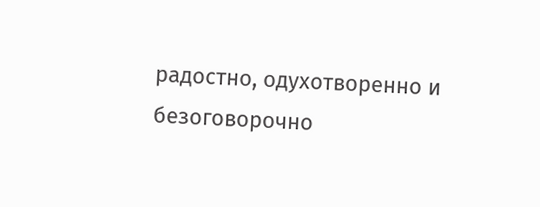радостно, одухотворенно и безоговорочно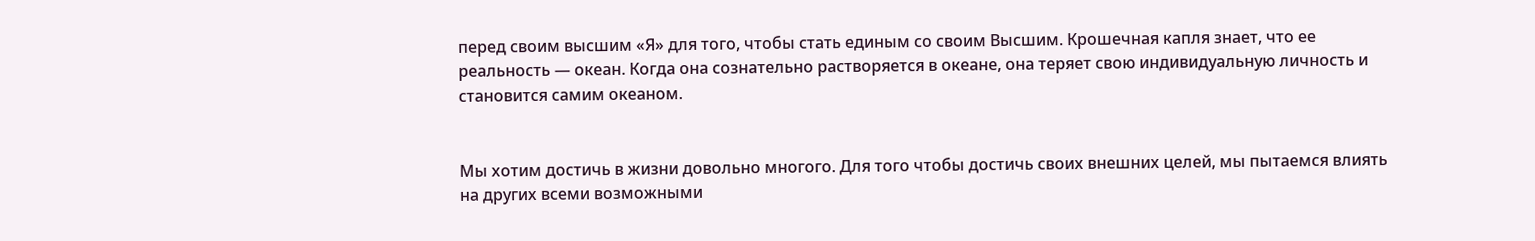перед своим высшим «Я» для того, чтобы стать единым со своим Высшим. Крошечная капля знает, что ее реальность — океан. Когда она сознательно растворяется в океане, она теряет свою индивидуальную личность и становится самим океаном.


Мы хотим достичь в жизни довольно многого. Для того чтобы достичь своих внешних целей, мы пытаемся влиять на других всеми возможными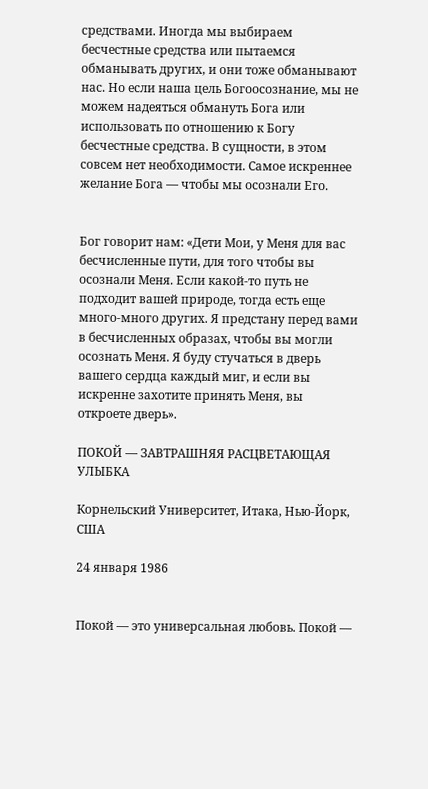средствами. Иногда мы выбираем бесчестные средства или пытаемся обманывать других, и они тоже обманывают нас. Но если наша цель Богоосознание, мы не можем надеяться обмануть Бога или использовать по отношению к Богу бесчестные средства. В сущности, в этом совсем нет необходимости. Самое искреннее желание Бога — чтобы мы осознали Его.


Бог говорит нам: «Дети Мои, у Меня для вас бесчисленные пути, для того чтобы вы осознали Меня. Если какой-то путь не подходит вашей природе, тогда есть еще много-много других. Я предстану перед вами в бесчисленных образах, чтобы вы могли осознать Меня. Я буду стучаться в дверь вашего сердца каждый миг, и если вы искренне захотите принять Меня, вы откроете дверь».

ПОКОЙ — ЗАВТРАШНЯЯ РАСЦВЕТАЮЩАЯ УЛЫБКА

Корнельский Университет, Итака, Нью-Йорк, США

24 января 1986


Покой — это универсальная любовь. Покой —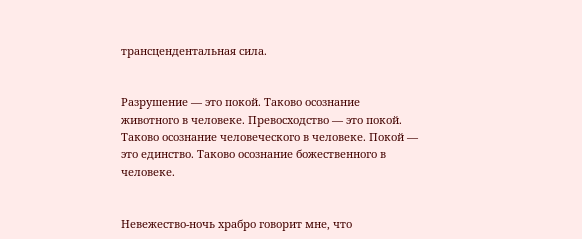трансцендентальная сила.


Разрушение — это покой. Таково осознание животного в человеке. Превосходство — это покой. Таково осознание человеческого в человеке. Покой — это единство. Таково осознание божественного в человеке.


Невежество-ночь храбро говорит мне, что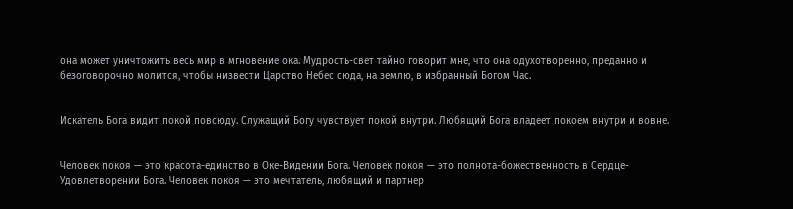она может уничтожить весь мир в мгновение ока. Мудрость-свет тайно говорит мне, что она одухотворенно, преданно и безоговорочно молится, чтобы низвести Царство Небес сюда, на землю, в избранный Богом Час.


Искатель Бога видит покой повсюду. Служащий Богу чувствует покой внутри. Любящий Бога владеет покоем внутри и вовне.


Человек покоя — это красота-единство в Оке-Видении Бога. Человек покоя — это полнота-божественность в Сердце-Удовлетворении Бога. Человек покоя — это мечтатель, любящий и партнер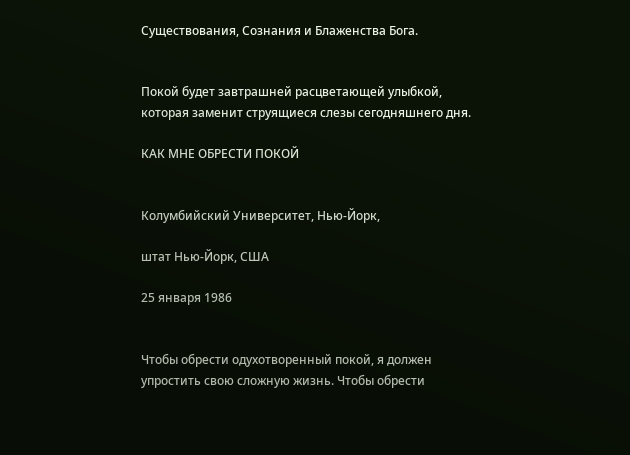Существования, Сознания и Блаженства Бога.


Покой будет завтрашней расцветающей улыбкой, которая заменит струящиеся слезы сегодняшнего дня.

КАК МНЕ ОБРЕСТИ ПОКОЙ


Колумбийский Университет, Нью-Йорк,

штат Нью-Йорк, США

25 января 1986


Чтобы обрести одухотворенный покой, я должен упростить свою сложную жизнь. Чтобы обрести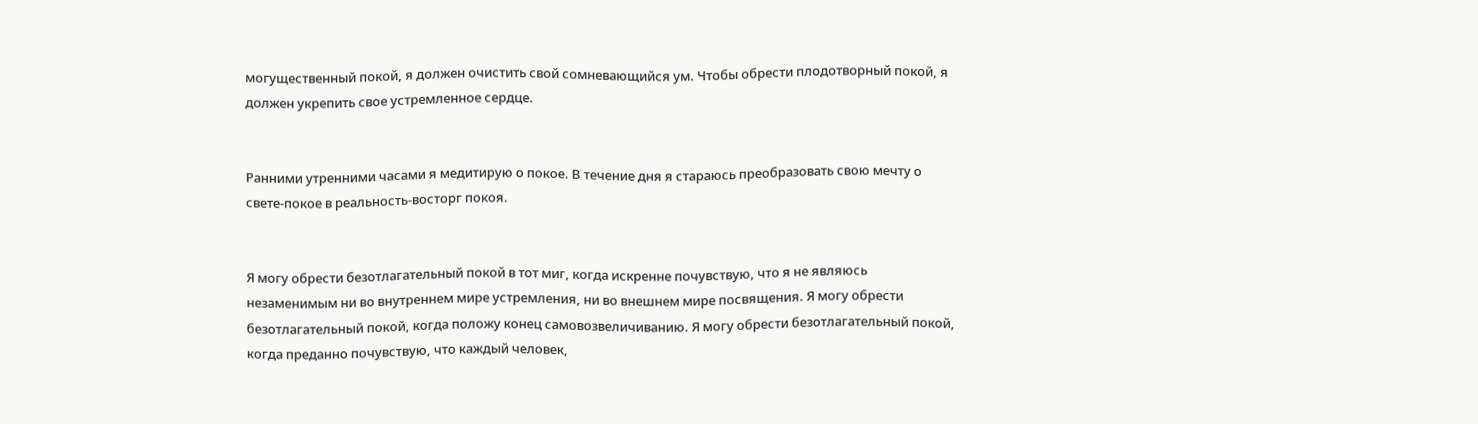могущественный покой, я должен очистить свой сомневающийся ум. Чтобы обрести плодотворный покой, я должен укрепить свое устремленное сердце.


Ранними утренними часами я медитирую о покое. В течение дня я стараюсь преобразовать свою мечту о свете-покое в реальность-восторг покоя.


Я могу обрести безотлагательный покой в тот миг, когда искренне почувствую, что я не являюсь незаменимым ни во внутреннем мире устремления, ни во внешнем мире посвящения. Я могу обрести безотлагательный покой, когда положу конец самовозвеличиванию. Я могу обрести безотлагательный покой, когда преданно почувствую, что каждый человек,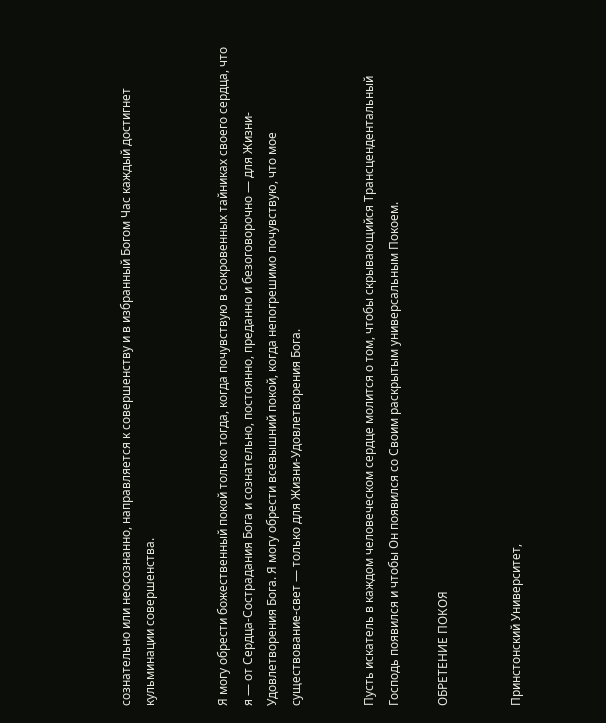сознательно или неосознанно, направляется к совершенству и в избранный Богом Час каждый достигнет кульминации совершенства.


Я могу обрести божественный покой только тогда, когда почувствую в сокровенных тайниках своего сердца, что я — от Сердца-Сострадания Бога и сознательно, постоянно, преданно и безоговорочно — для Жизни-Удовлетворения Бога. Я могу обрести всевышний покой, когда непогрешимо почувствую, что мое существование-свет — только для Жизни-Удовлетворения Бога.


Пусть искатель в каждом человеческом сердце молится о том, чтобы скрывающийся Трансцендентальный Господь появился и чтобы Он появился со Своим раскрытым универсальным Покоем.

ОБРЕТЕНИЕ ПОКОЯ


Принстонский Университет,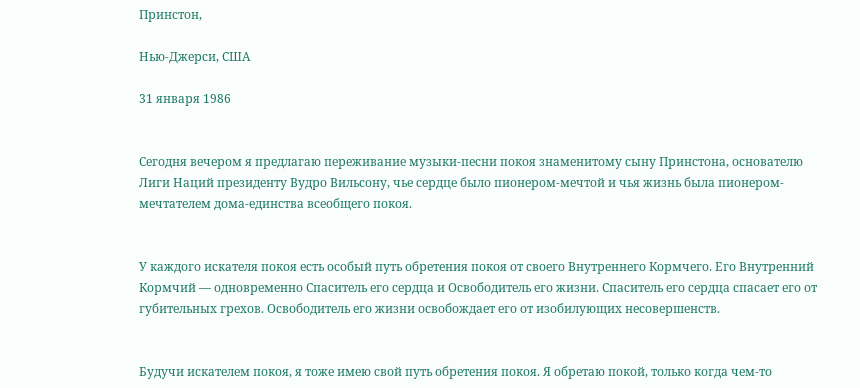Принстон,

Нью-Джерси, США

31 января 1986


Сегодня вечером я предлагаю переживание музыки-песни покоя знаменитому сыну Принстона, основателю Лиги Наций президенту Вудро Вильсону, чье сердце было пионером-мечтой и чья жизнь была пионером-мечтателем дома-единства всеобщего покоя.


У каждого искателя покоя есть особый путь обретения покоя от своего Внутреннего Кормчего. Его Внутренний Кормчий — одновременно Спаситель его сердца и Освободитель его жизни. Спаситель его сердца спасает его от губительных грехов. Освободитель его жизни освобождает его от изобилующих несовершенств.


Будучи искателем покоя, я тоже имею свой путь обретения покоя. Я обретаю покой, только когда чем-то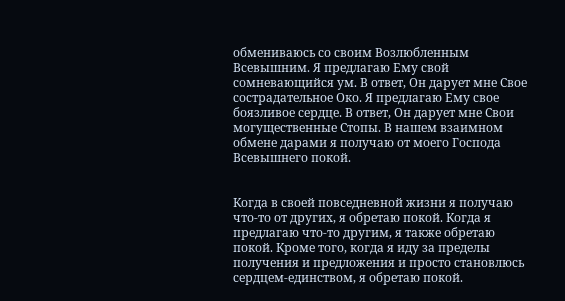обмениваюсь со своим Возлюбленным Всевышним. Я предлагаю Ему свой сомневающийся ум. В ответ, Он дарует мне Свое сострадательное Око. Я предлагаю Ему свое боязливое сердце. В ответ, Он дарует мне Свои могущественные Стопы. В нашем взаимном обмене дарами я получаю от моего Господа Всевышнего покой.


Когда в своей повседневной жизни я получаю что-то от других, я обретаю покой. Когда я предлагаю что-то другим, я также обретаю покой. Кроме того, когда я иду за пределы получения и предложения и просто становлюсь сердцем-единством, я обретаю покой.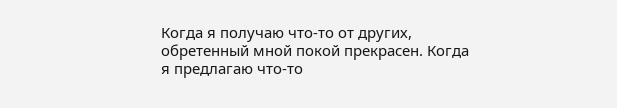Когда я получаю что-то от других, обретенный мной покой прекрасен. Когда я предлагаю что-то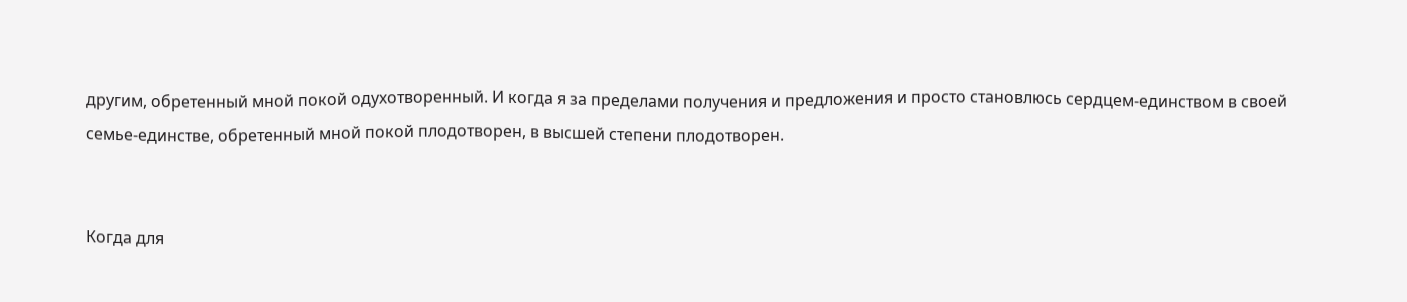другим, обретенный мной покой одухотворенный. И когда я за пределами получения и предложения и просто становлюсь сердцем-единством в своей семье-единстве, обретенный мной покой плодотворен, в высшей степени плодотворен.


Когда для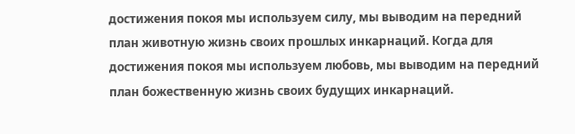достижения покоя мы используем силу, мы выводим на передний план животную жизнь своих прошлых инкарнаций. Когда для достижения покоя мы используем любовь, мы выводим на передний план божественную жизнь своих будущих инкарнаций.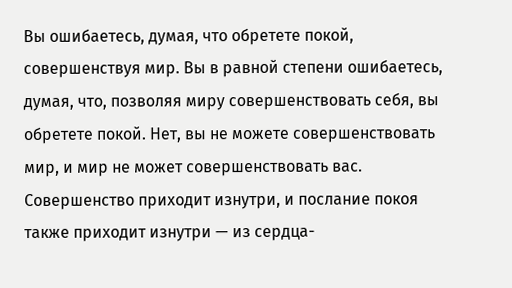Вы ошибаетесь, думая, что обретете покой, совершенствуя мир. Вы в равной степени ошибаетесь, думая, что, позволяя миру совершенствовать себя, вы обретете покой. Нет, вы не можете совершенствовать мир, и мир не может совершенствовать вас. Совершенство приходит изнутри, и послание покоя также приходит изнутри — из сердца-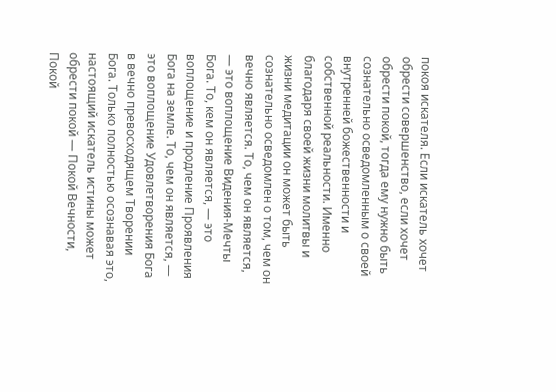покоя искателя. Если искатель хочет обрести совершенство, если хочет обрести покой, тогда ему нужно быть сознательно осведомленным о своей внутренней божественности и собственной реальности. Именно благодаря своей жизни молитвы и жизни медитации он может быть сознательно осведомлен о том, чем он вечно является. То, чем он является, — это воплощение Видения-Мечты Бога. То, кем он является, — это воплощение и продление Проявления Бога на земле. То, чем он является, — это воплощение Удовлетворения Бога в вечно превосходящем Творении Бога. Только полностью осознавая это, настоящий искатель истины может обрести покой — Покой Вечности, Покой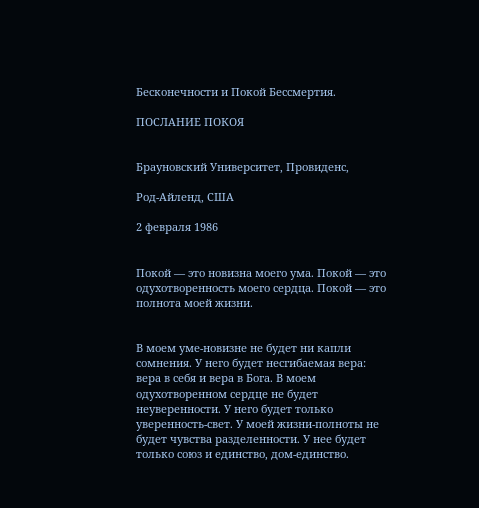Бесконечности и Покой Бессмертия.

ПОСЛАНИЕ ПОКОЯ


Брауновский Университет, Провиденс,

Род-Айленд, США

2 февраля 1986


Покой — это новизна моего ума. Покой — это одухотворенность моего сердца. Покой — это полнота моей жизни.


В моем уме-новизне не будет ни капли сомнения. У него будет несгибаемая вера: вера в себя и вера в Бога. В моем одухотворенном сердце не будет неуверенности. У него будет только уверенность-свет. У моей жизни-полноты не будет чувства разделенности. У нее будет только союз и единство, дом-единство.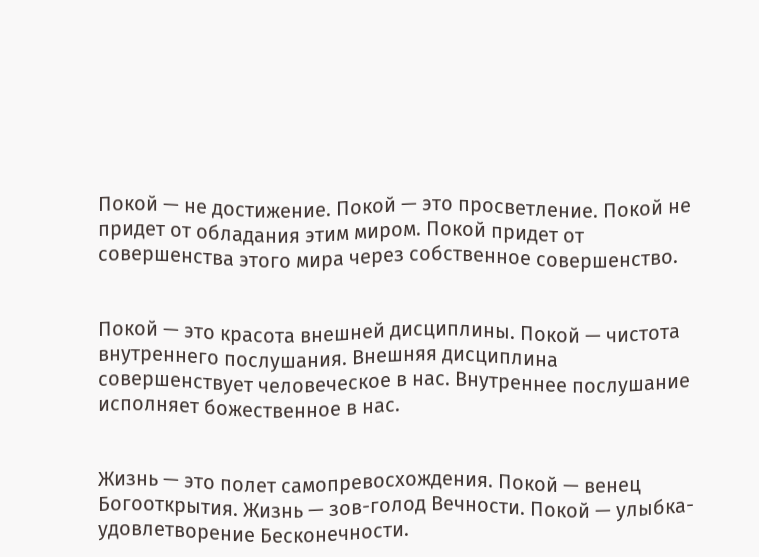Покой — не достижение. Покой — это просветление. Покой не придет от обладания этим миром. Покой придет от совершенства этого мира через собственное совершенство.


Покой — это красота внешней дисциплины. Покой — чистота внутреннего послушания. Внешняя дисциплина совершенствует человеческое в нас. Внутреннее послушание исполняет божественное в нас.


Жизнь — это полет самопревосхождения. Покой — венец Богооткрытия. Жизнь — зов-голод Вечности. Покой — улыбка-удовлетворение Бесконечности.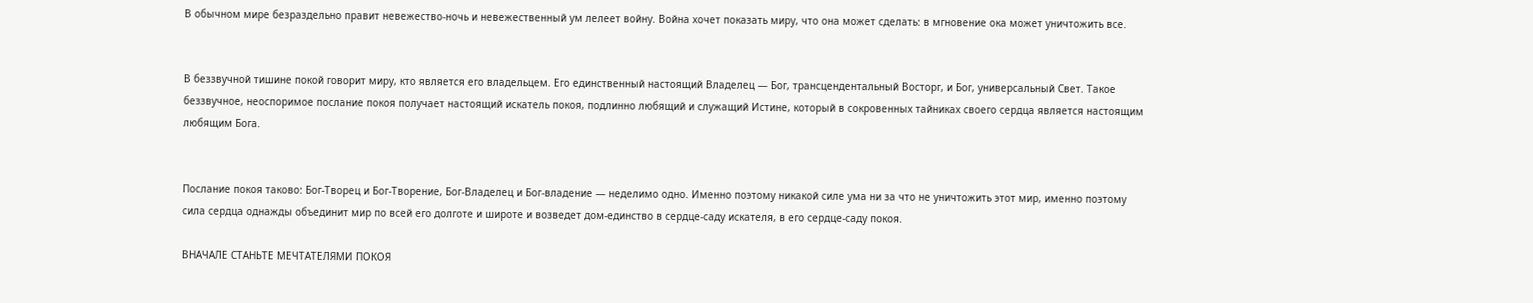В обычном мире безраздельно правит невежество-ночь и невежественный ум лелеет войну. Война хочет показать миру, что она может сделать: в мгновение ока может уничтожить все.


В беззвучной тишине покой говорит миру, кто является его владельцем. Его единственный настоящий Владелец — Бог, трансцендентальный Восторг, и Бог, универсальный Свет. Такое беззвучное, неоспоримое послание покоя получает настоящий искатель покоя, подлинно любящий и служащий Истине, который в сокровенных тайниках своего сердца является настоящим любящим Бога.


Послание покоя таково: Бог-Творец и Бог-Творение, Бог-Владелец и Бог-владение — неделимо одно. Именно поэтому никакой силе ума ни за что не уничтожить этот мир, именно поэтому сила сердца однажды объединит мир по всей его долготе и широте и возведет дом-единство в сердце-саду искателя, в его сердце-саду покоя.

ВНАЧАЛЕ СТАНЬТЕ МЕЧТАТЕЛЯМИ ПОКОЯ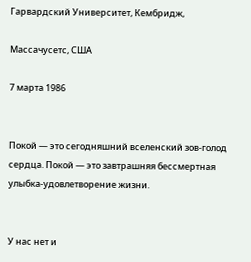Гарвардский Университет, Кембридж,

Массачусетс, США

7 марта 1986


Покой — это сегодняшний вселенский зов-голод сердца. Покой — это завтрашняя бессмертная улыбка-удовлетворение жизни.


У нас нет и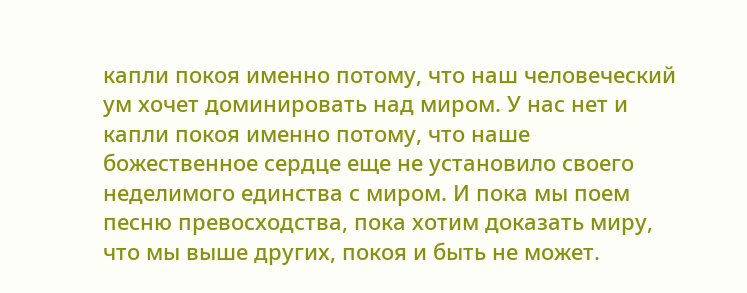капли покоя именно потому, что наш человеческий ум хочет доминировать над миром. У нас нет и капли покоя именно потому, что наше божественное сердце еще не установило своего неделимого единства с миром. И пока мы поем песню превосходства, пока хотим доказать миру, что мы выше других, покоя и быть не может.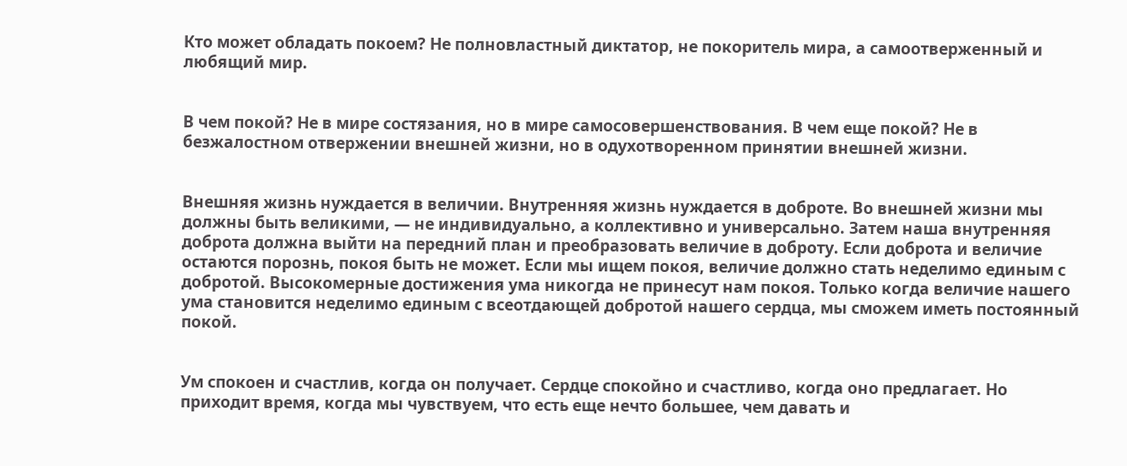Кто может обладать покоем? Не полновластный диктатор, не покоритель мира, а самоотверженный и любящий мир.


В чем покой? Не в мире состязания, но в мире самосовершенствования. В чем еще покой? Не в безжалостном отвержении внешней жизни, но в одухотворенном принятии внешней жизни.


Внешняя жизнь нуждается в величии. Внутренняя жизнь нуждается в доброте. Во внешней жизни мы должны быть великими, — не индивидуально, а коллективно и универсально. Затем наша внутренняя доброта должна выйти на передний план и преобразовать величие в доброту. Если доброта и величие остаются порознь, покоя быть не может. Если мы ищем покоя, величие должно стать неделимо единым с добротой. Высокомерные достижения ума никогда не принесут нам покоя. Только когда величие нашего ума становится неделимо единым с всеотдающей добротой нашего сердца, мы сможем иметь постоянный покой.


Ум спокоен и счастлив, когда он получает. Сердце спокойно и счастливо, когда оно предлагает. Но приходит время, когда мы чувствуем, что есть еще нечто большее, чем давать и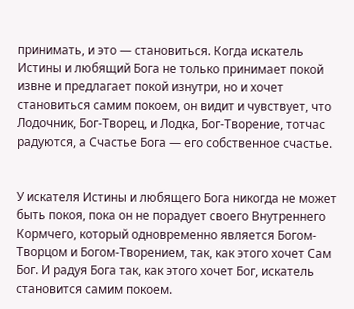принимать, и это — становиться. Когда искатель Истины и любящий Бога не только принимает покой извне и предлагает покой изнутри, но и хочет становиться самим покоем, он видит и чувствует, что Лодочник, Бог-Творец, и Лодка, Бог-Творение, тотчас радуются, а Счастье Бога — его собственное счастье.


У искателя Истины и любящего Бога никогда не может быть покоя, пока он не порадует своего Внутреннего Кормчего, который одновременно является Богом-Творцом и Богом-Творением, так, как этого хочет Сам Бог. И радуя Бога так, как этого хочет Бог, искатель становится самим покоем.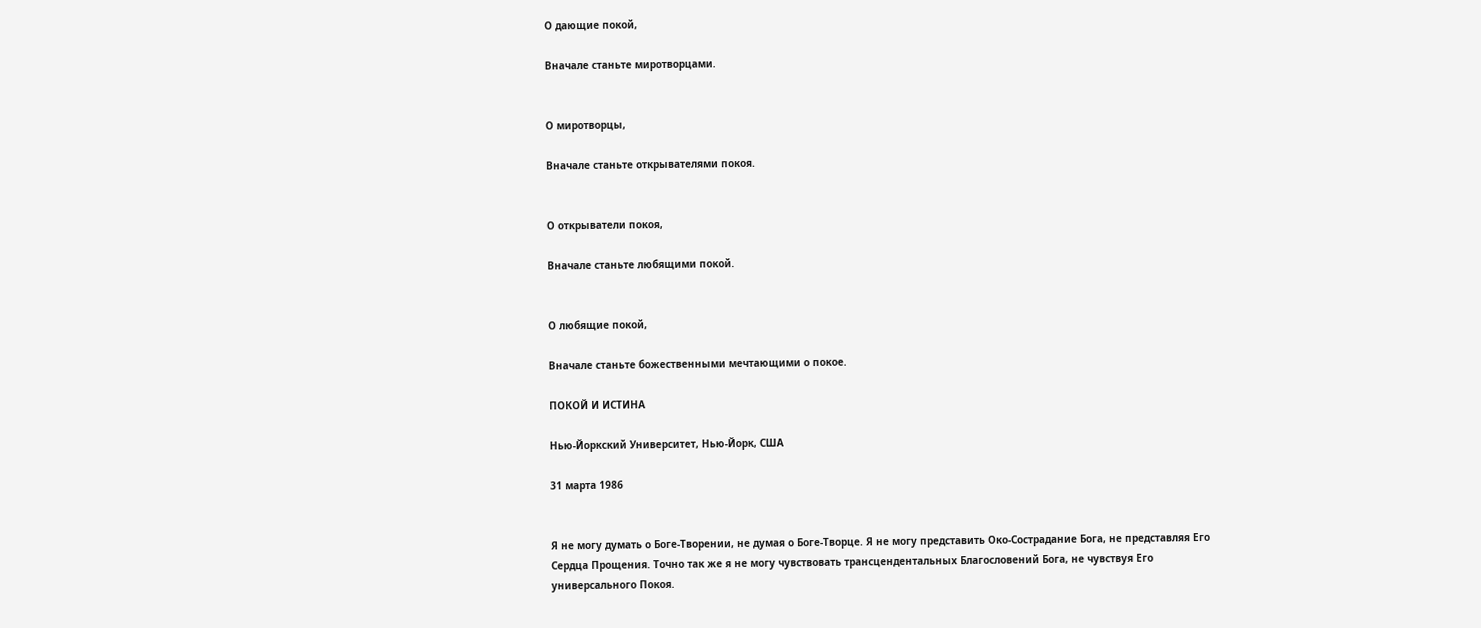О дающие покой,

Вначале станьте миротворцами.


О миротворцы,

Вначале станьте открывателями покоя.


О открыватели покоя,

Вначале станьте любящими покой.


О любящие покой,

Вначале станьте божественными мечтающими о покое.

ПОКОЙ И ИСТИНА

Нью-Йоркский Университет, Нью-Йорк, США

31 марта 1986


Я не могу думать о Боге-Творении, не думая о Боге-Творце. Я не могу представить Око-Сострадание Бога, не представляя Его Сердца Прощения. Точно так же я не могу чувствовать трансцендентальных Благословений Бога, не чувствуя Его универсального Покоя.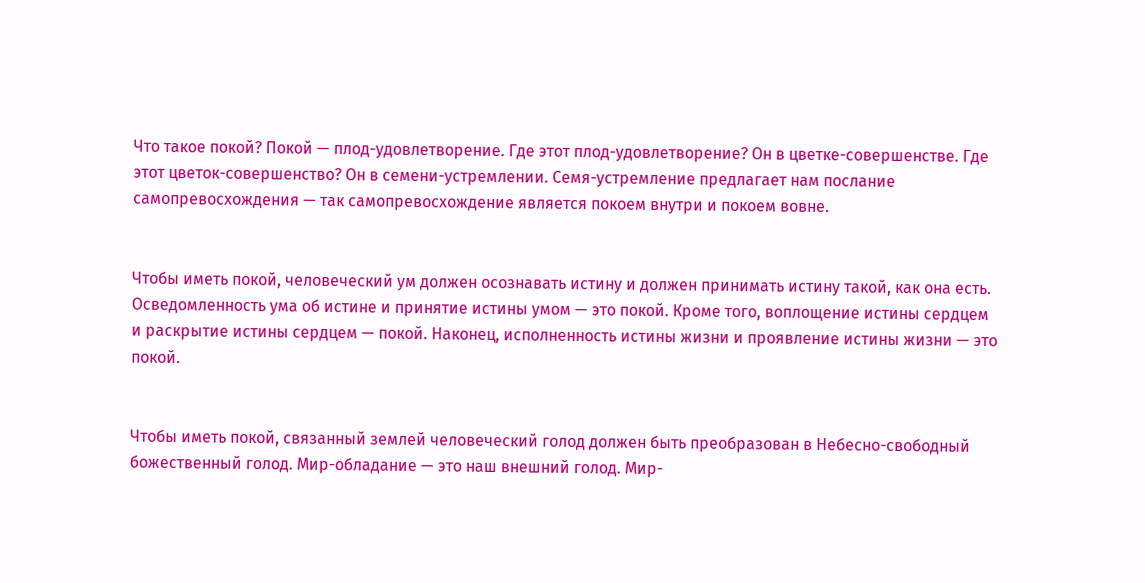Что такое покой? Покой — плод-удовлетворение. Где этот плод-удовлетворение? Он в цветке-совершенстве. Где этот цветок-совершенство? Он в семени-устремлении. Семя-устремление предлагает нам послание самопревосхождения — так самопревосхождение является покоем внутри и покоем вовне.


Чтобы иметь покой, человеческий ум должен осознавать истину и должен принимать истину такой, как она есть. Осведомленность ума об истине и принятие истины умом — это покой. Кроме того, воплощение истины сердцем и раскрытие истины сердцем — покой. Наконец, исполненность истины жизни и проявление истины жизни — это покой.


Чтобы иметь покой, связанный землей человеческий голод должен быть преобразован в Небесно-свободный божественный голод. Мир-обладание — это наш внешний голод. Мир-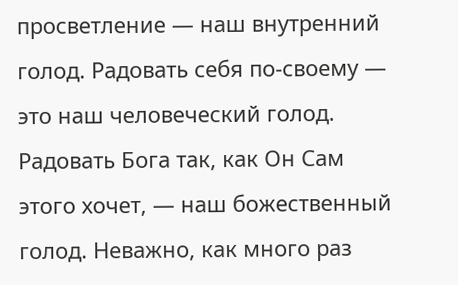просветление — наш внутренний голод. Радовать себя по-своему — это наш человеческий голод. Радовать Бога так, как Он Сам этого хочет, — наш божественный голод. Неважно, как много раз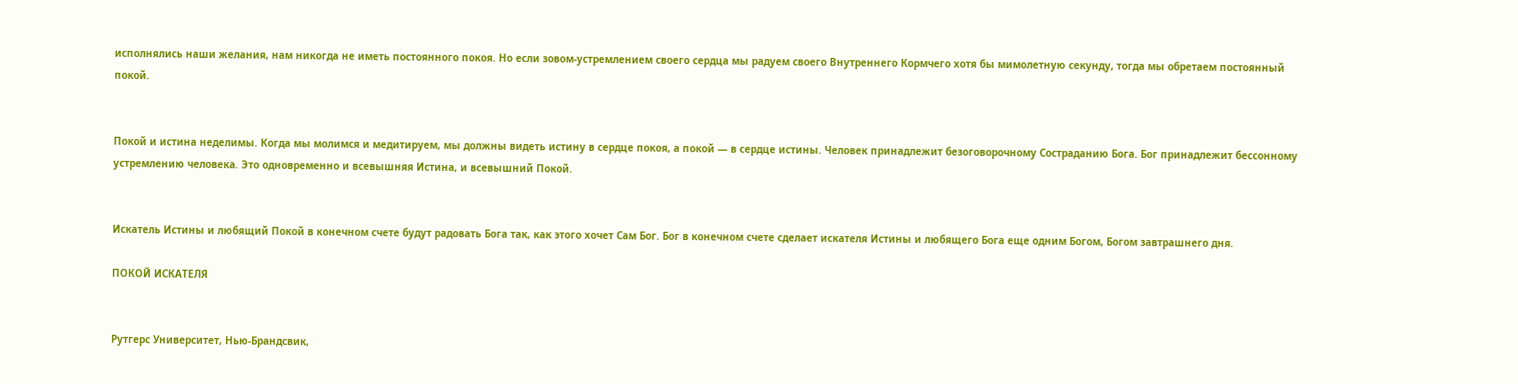исполнялись наши желания, нам никогда не иметь постоянного покоя. Но если зовом-устремлением своего сердца мы радуем своего Внутреннего Кормчего хотя бы мимолетную секунду, тогда мы обретаем постоянный покой.


Покой и истина неделимы. Когда мы молимся и медитируем, мы должны видеть истину в сердце покоя, а покой — в сердце истины. Человек принадлежит безоговорочному Состраданию Бога. Бог принадлежит бессонному устремлению человека. Это одновременно и всевышняя Истина, и всевышний Покой.


Искатель Истины и любящий Покой в конечном счете будут радовать Бога так, как этого хочет Сам Бог. Бог в конечном счете сделает искателя Истины и любящего Бога еще одним Богом, Богом завтрашнего дня.

ПОКОЙ ИСКАТЕЛЯ


Рутгерс Университет, Нью-Брандсвик,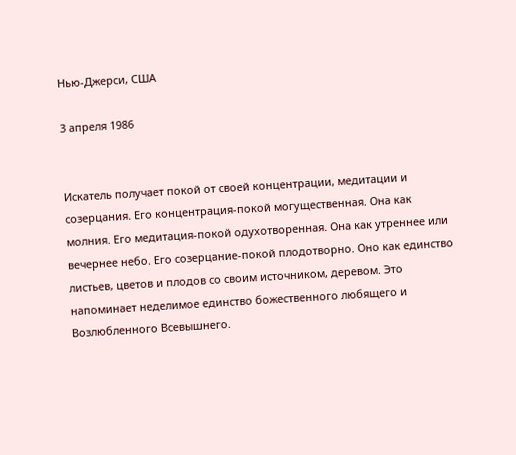Нью-Джерси, США

3 апреля 1986


Искатель получает покой от своей концентрации, медитации и созерцания. Его концентрация-покой могущественная. Она как молния. Его медитация-покой одухотворенная. Она как утреннее или вечернее небо. Его созерцание-покой плодотворно. Оно как единство листьев, цветов и плодов со своим источником, деревом. Это напоминает неделимое единство божественного любящего и Возлюбленного Всевышнего.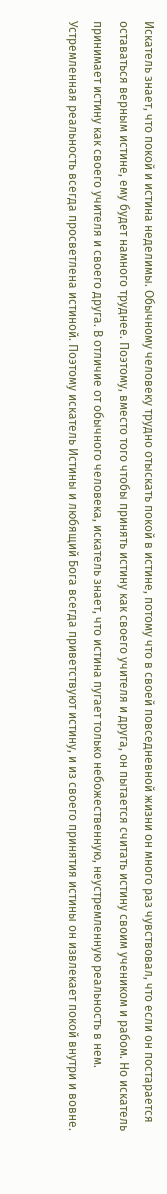Искатель знает, что покой и истина неделимы. Обычному человеку трудно отыскать покой в истине, потому что в своей повседневной жизни он много раз чувствовал, что если он постарается оставаться верным истине, ему будет намного труднее. Поэтому, вместо того чтобы принять истину как своего учителя и друга, он пытается считать истину своим учеником и рабом. Но искатель принимает истину как своего учителя и своего друга. В отличие от обычного человека, искатель знает, что истина пугает только небожественную, неустремленную реальность в нем. Устремленная реальность всегда просветлена истиной. Поэтому искатель Истины и любящий Бога всегда приветствуют истину, и из своего принятия истины он извлекает покой внутри и вовне.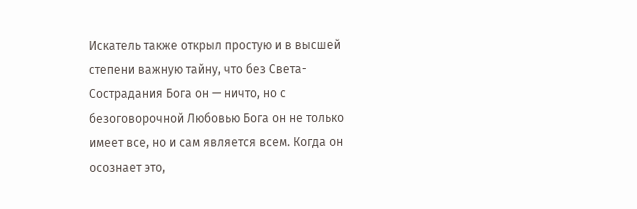Искатель также открыл простую и в высшей степени важную тайну, что без Света-Сострадания Бога он — ничто, но с безоговорочной Любовью Бога он не только имеет все, но и сам является всем. Когда он осознает это,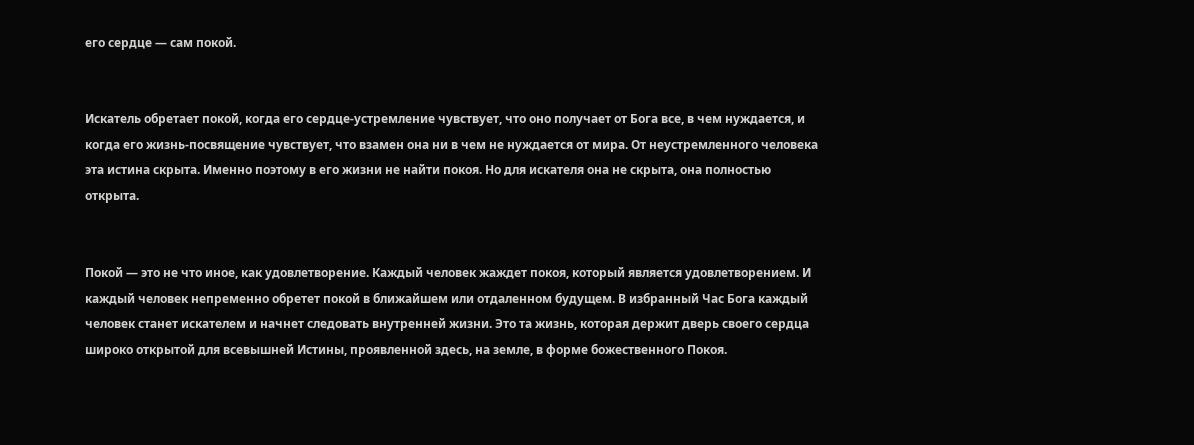его сердце — сам покой.


Искатель обретает покой, когда его сердце-устремление чувствует, что оно получает от Бога все, в чем нуждается, и когда его жизнь-посвящение чувствует, что взамен она ни в чем не нуждается от мира. От неустремленного человека эта истина скрыта. Именно поэтому в его жизни не найти покоя. Но для искателя она не скрыта, она полностью открыта.


Покой — это не что иное, как удовлетворение. Каждый человек жаждет покоя, который является удовлетворением. И каждый человек непременно обретет покой в ближайшем или отдаленном будущем. В избранный Час Бога каждый человек станет искателем и начнет следовать внутренней жизни. Это та жизнь, которая держит дверь своего сердца широко открытой для всевышней Истины, проявленной здесь, на земле, в форме божественного Покоя.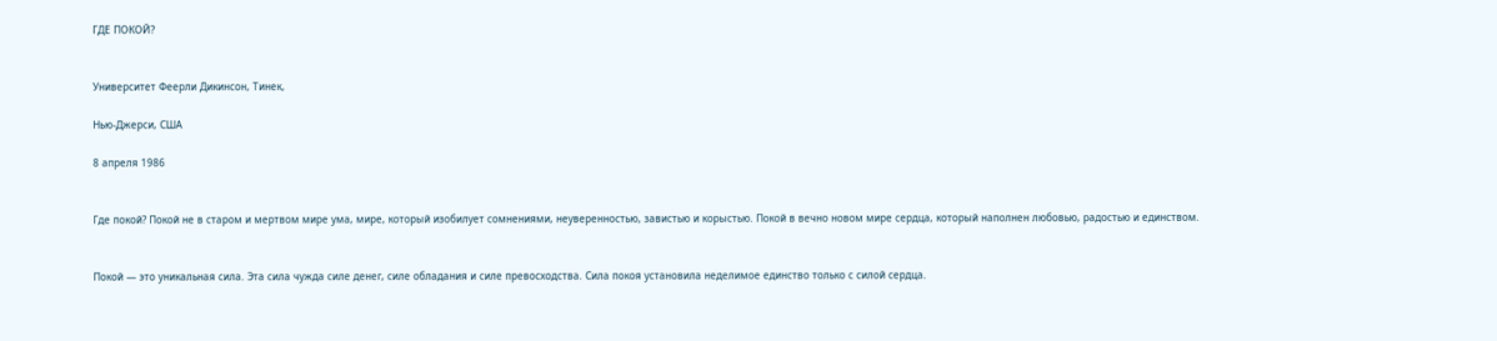ГДЕ ПОКОЙ?


Университет Феерли Дикинсон, Тинек,

Нью-Джерси, США

8 апреля 1986


Где покой? Покой не в старом и мертвом мире ума, мире, который изобилует сомнениями, неуверенностью, завистью и корыстью. Покой в вечно новом мире сердца, который наполнен любовью, радостью и единством.


Покой — это уникальная сила. Эта сила чужда силе денег, силе обладания и силе превосходства. Сила покоя установила неделимое единство только с силой сердца.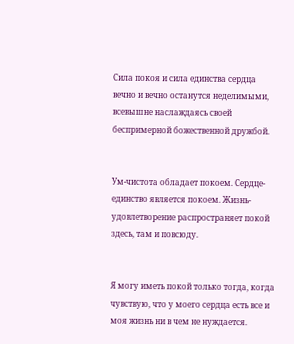Сила покоя и сила единства сердца вечно и вечно останутся неделимыми, всевышне наслаждаясь своей беспримерной божественной дружбой.


Ум-чистота обладает покоем. Сердце-единство является покоем. Жизнь-удовлетворение распространяет покой здесь, там и повсюду.


Я могу иметь покой только тогда, когда чувствую, что у моего сердца есть все и моя жизнь ни в чем не нуждается.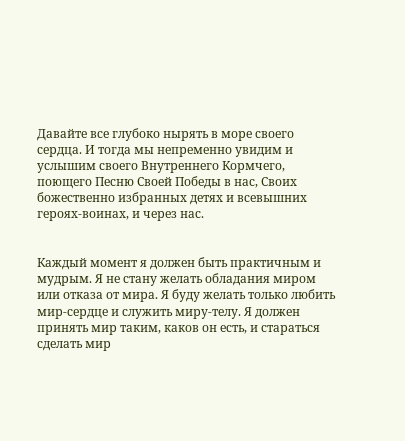Давайте все глубоко нырять в море своего сердца. И тогда мы непременно увидим и услышим своего Внутреннего Кормчего, поющего Песню Своей Победы в нас, Своих божественно избранных детях и всевышних героях-воинах, и через нас.


Каждый момент я должен быть практичным и мудрым. Я не стану желать обладания миром или отказа от мира. Я буду желать только любить мир-сердце и служить миру-телу. Я должен принять мир таким, каков он есть, и стараться сделать мир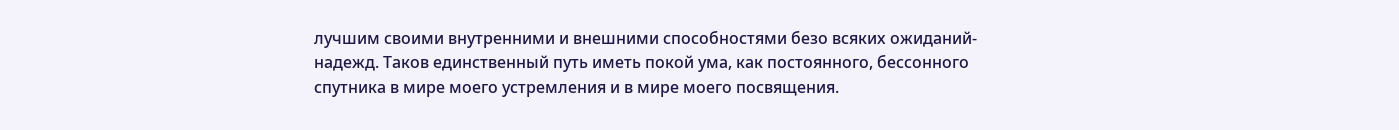лучшим своими внутренними и внешними способностями безо всяких ожиданий-надежд. Таков единственный путь иметь покой ума, как постоянного, бессонного спутника в мире моего устремления и в мире моего посвящения.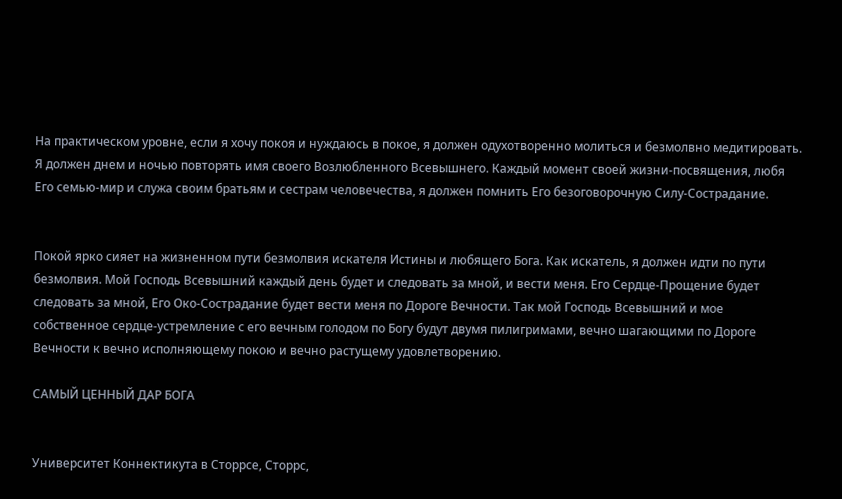На практическом уровне, если я хочу покоя и нуждаюсь в покое, я должен одухотворенно молиться и безмолвно медитировать. Я должен днем и ночью повторять имя своего Возлюбленного Всевышнего. Каждый момент своей жизни-посвящения, любя Его семью-мир и служа своим братьям и сестрам человечества, я должен помнить Его безоговорочную Силу-Сострадание.


Покой ярко сияет на жизненном пути безмолвия искателя Истины и любящего Бога. Как искатель, я должен идти по пути безмолвия. Мой Господь Всевышний каждый день будет и следовать за мной, и вести меня. Его Сердце-Прощение будет следовать за мной, Его Око-Сострадание будет вести меня по Дороге Вечности. Так мой Господь Всевышний и мое собственное сердце-устремление с его вечным голодом по Богу будут двумя пилигримами, вечно шагающими по Дороге Вечности к вечно исполняющему покою и вечно растущему удовлетворению.

САМЫЙ ЦЕННЫЙ ДАР БОГА


Университет Коннектикута в Сторрсе, Сторрс,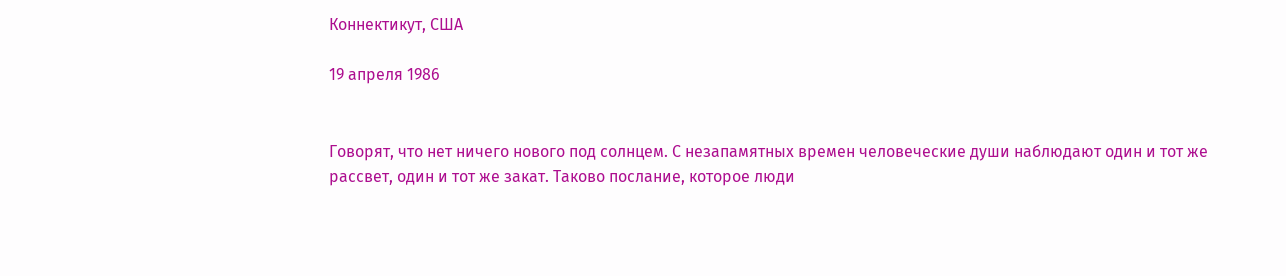Коннектикут, США

19 апреля 1986


Говорят, что нет ничего нового под солнцем. С незапамятных времен человеческие души наблюдают один и тот же рассвет, один и тот же закат. Таково послание, которое люди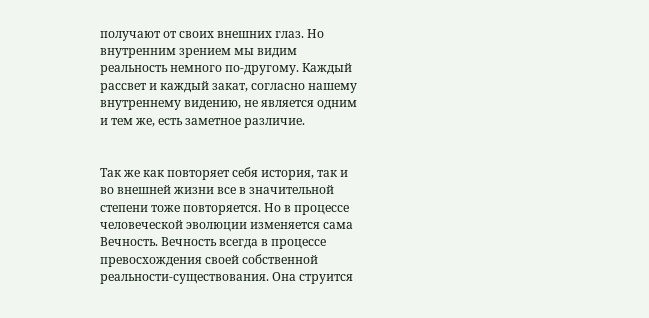получают от своих внешних глаз. Но внутренним зрением мы видим реальность немного по-другому. Каждый рассвет и каждый закат, согласно нашему внутреннему видению, не является одним и тем же, есть заметное различие.


Так же как повторяет себя история, так и во внешней жизни все в значительной степени тоже повторяется. Но в процессе человеческой эволюции изменяется сама Вечность. Вечность всегда в процессе превосхождения своей собственной реальности-существования. Она струится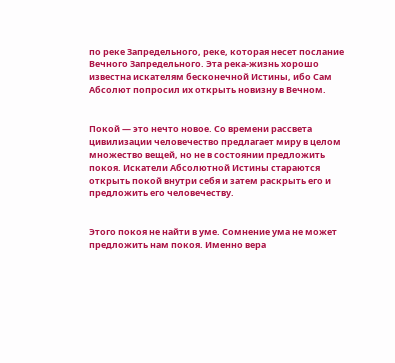по реке Запредельного, реке, которая несет послание Вечного Запредельного. Эта река-жизнь хорошо известна искателям бесконечной Истины, ибо Сам Абсолют попросил их открыть новизну в Вечном.


Покой — это нечто новое. Со времени рассвета цивилизации человечество предлагает миру в целом множество вещей, но не в состоянии предложить покоя. Искатели Абсолютной Истины стараются открыть покой внутри себя и затем раскрыть его и предложить его человечеству.


Этого покоя не найти в уме. Сомнение ума не может предложить нам покоя. Именно вера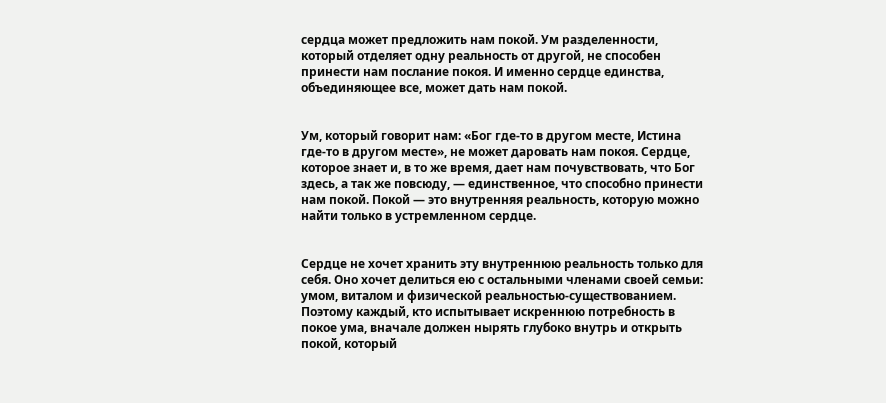сердца может предложить нам покой. Ум разделенности, который отделяет одну реальность от другой, не способен принести нам послание покоя. И именно сердце единства, объединяющее все, может дать нам покой.


Ум, который говорит нам: «Бог где-то в другом месте, Истина где-то в другом месте», не может даровать нам покоя. Сердце, которое знает и, в то же время, дает нам почувствовать, что Бог здесь, а так же повсюду, — единственное, что способно принести нам покой. Покой — это внутренняя реальность, которую можно найти только в устремленном сердце.


Сердце не хочет хранить эту внутреннюю реальность только для себя. Оно хочет делиться ею с остальными членами своей семьи: умом, виталом и физической реальностью-существованием. Поэтому каждый, кто испытывает искреннюю потребность в покое ума, вначале должен нырять глубоко внутрь и открыть покой, который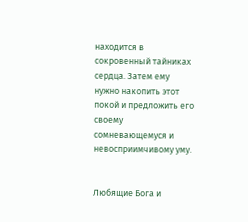находится в сокровенный тайниках сердца. Затем ему нужно накопить этот покой и предложить его своему сомневающемуся и невосприимчивому уму.


Любящие Бога и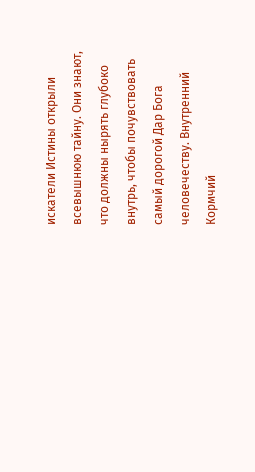искатели Истины открыли всевышнюю тайну. Они знают, что должны нырять глубоко внутрь, чтобы почувствовать самый дорогой Дар Бога человечеству. Внутренний Кормчий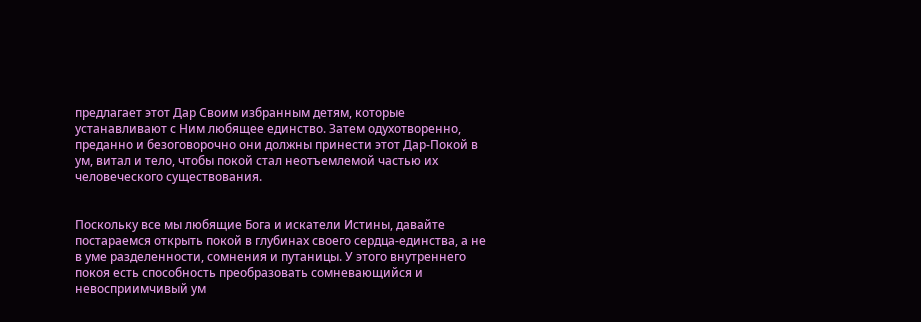предлагает этот Дар Своим избранным детям, которые устанавливают с Ним любящее единство. Затем одухотворенно, преданно и безоговорочно они должны принести этот Дар-Покой в ум, витал и тело, чтобы покой стал неотъемлемой частью их человеческого существования.


Поскольку все мы любящие Бога и искатели Истины, давайте постараемся открыть покой в глубинах своего сердца-единства, а не в уме разделенности, сомнения и путаницы. У этого внутреннего покоя есть способность преобразовать сомневающийся и невосприимчивый ум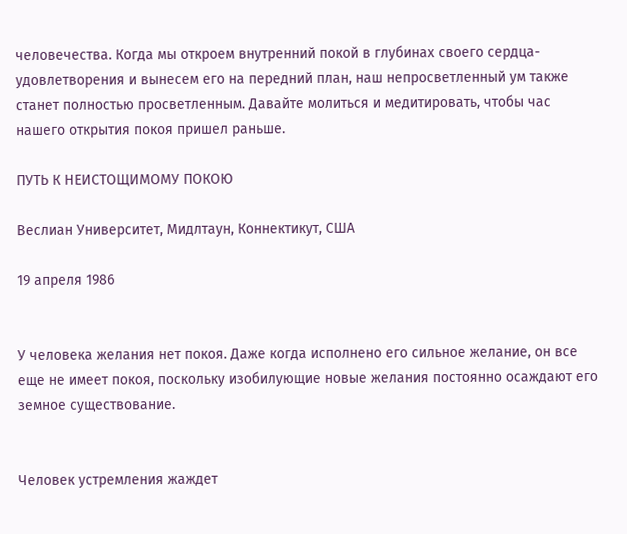человечества. Когда мы откроем внутренний покой в глубинах своего сердца-удовлетворения и вынесем его на передний план, наш непросветленный ум также станет полностью просветленным. Давайте молиться и медитировать, чтобы час нашего открытия покоя пришел раньше.

ПУТЬ К НЕИСТОЩИМОМУ ПОКОЮ

Веслиан Университет, Мидлтаун, Коннектикут, США

19 апреля 1986


У человека желания нет покоя. Даже когда исполнено его сильное желание, он все еще не имеет покоя, поскольку изобилующие новые желания постоянно осаждают его земное существование.


Человек устремления жаждет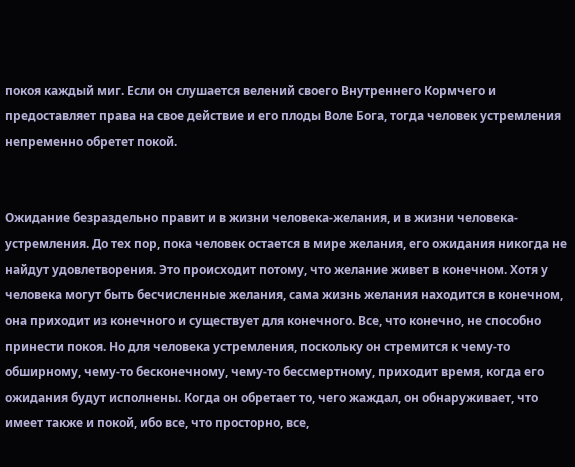покоя каждый миг. Если он слушается велений своего Внутреннего Кормчего и предоставляет права на свое действие и его плоды Воле Бога, тогда человек устремления непременно обретет покой.


Ожидание безраздельно правит и в жизни человека-желания, и в жизни человека-устремления. До тех пор, пока человек остается в мире желания, его ожидания никогда не найдут удовлетворения. Это происходит потому, что желание живет в конечном. Хотя у человека могут быть бесчисленные желания, сама жизнь желания находится в конечном, она приходит из конечного и существует для конечного. Все, что конечно, не способно принести покоя. Но для человека устремления, поскольку он стремится к чему-то обширному, чему-то бесконечному, чему-то бессмертному, приходит время, когда его ожидания будут исполнены. Когда он обретает то, чего жаждал, он обнаруживает, что имеет также и покой, ибо все, что просторно, все,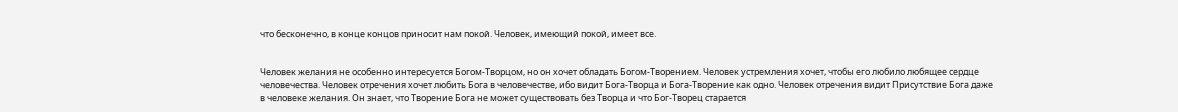что бесконечно, в конце концов приносит нам покой. Человек, имеющий покой, имеет все.


Человек желания не особенно интересуется Богом-Творцом, но он хочет обладать Богом-Творением. Человек устремления хочет, чтобы его любило любящее сердце человечества. Человек отречения хочет любить Бога в человечестве, ибо видит Бога-Творца и Бога-Творение как одно. Человек отречения видит Присутствие Бога даже в человеке желания. Он знает, что Творение Бога не может существовать без Творца и что Бог-Творец старается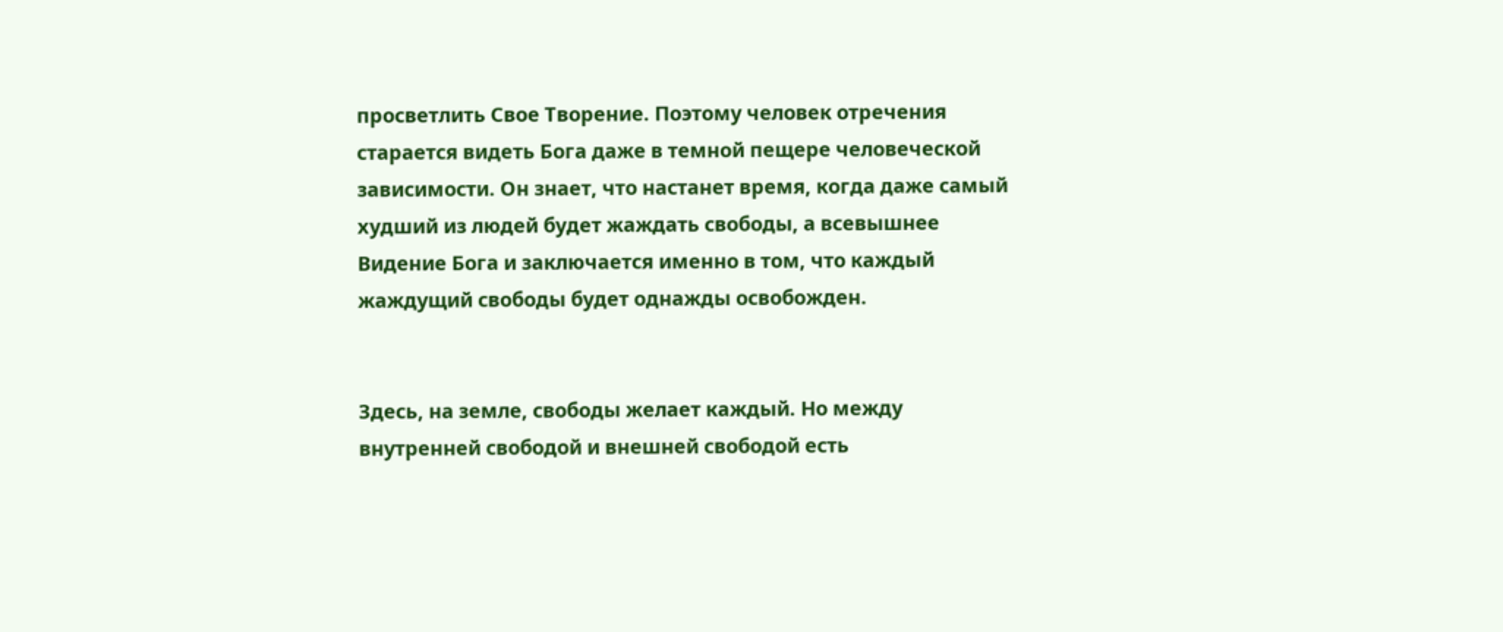просветлить Свое Творение. Поэтому человек отречения старается видеть Бога даже в темной пещере человеческой зависимости. Он знает, что настанет время, когда даже самый худший из людей будет жаждать свободы, а всевышнее Видение Бога и заключается именно в том, что каждый жаждущий свободы будет однажды освобожден.


Здесь, на земле, свободы желает каждый. Но между внутренней свободой и внешней свободой есть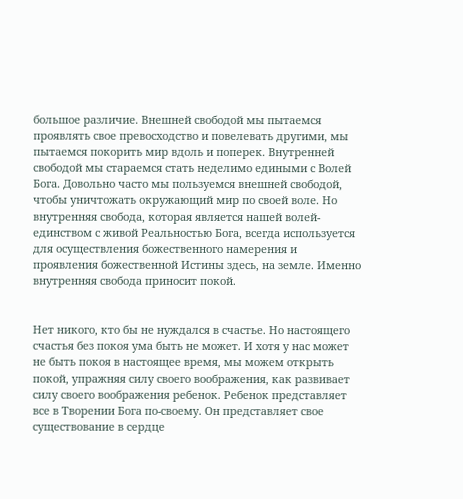большое различие. Внешней свободой мы пытаемся проявлять свое превосходство и повелевать другими, мы пытаемся покорить мир вдоль и поперек. Внутренней свободой мы стараемся стать неделимо едиными с Волей Бога. Довольно часто мы пользуемся внешней свободой, чтобы уничтожать окружающий мир по своей воле. Но внутренняя свобода, которая является нашей волей-единством с живой Реальностью Бога, всегда используется для осуществления божественного намерения и проявления божественной Истины здесь, на земле. Именно внутренняя свобода приносит покой.


Нет никого, кто бы не нуждался в счастье. Но настоящего счастья без покоя ума быть не может. И хотя у нас может не быть покоя в настоящее время, мы можем открыть покой, упражняя силу своего воображения, как развивает силу своего воображения ребенок. Ребенок представляет все в Творении Бога по-своему. Он представляет свое существование в сердце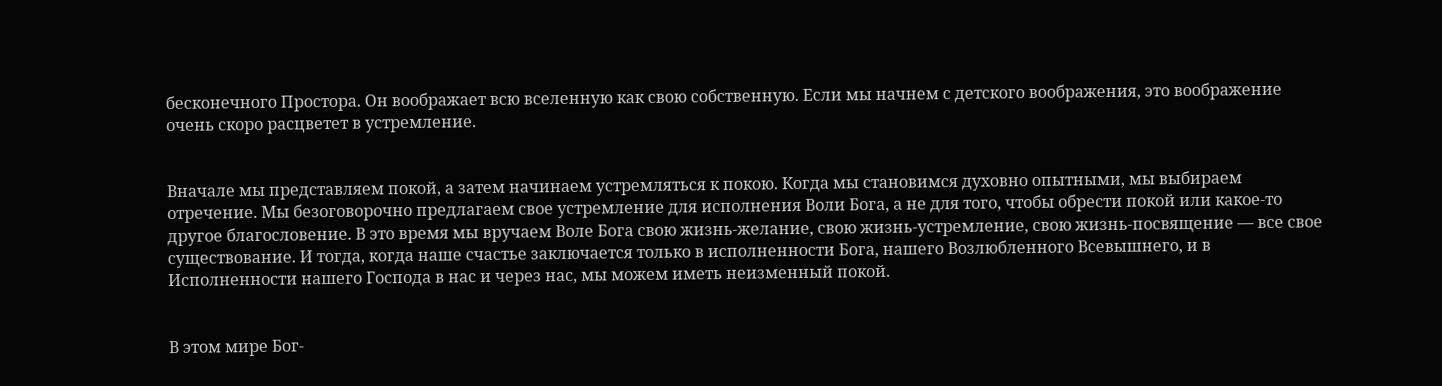бесконечного Простора. Он воображает всю вселенную как свою собственную. Если мы начнем с детского воображения, это воображение очень скоро расцветет в устремление.


Вначале мы представляем покой, а затем начинаем устремляться к покою. Когда мы становимся духовно опытными, мы выбираем отречение. Мы безоговорочно предлагаем свое устремление для исполнения Воли Бога, а не для того, чтобы обрести покой или какое-то другое благословение. В это время мы вручаем Воле Бога свою жизнь-желание, свою жизнь-устремление, свою жизнь-посвящение — все свое существование. И тогда, когда наше счастье заключается только в исполненности Бога, нашего Возлюбленного Всевышнего, и в Исполненности нашего Господа в нас и через нас, мы можем иметь неизменный покой.


В этом мире Бог-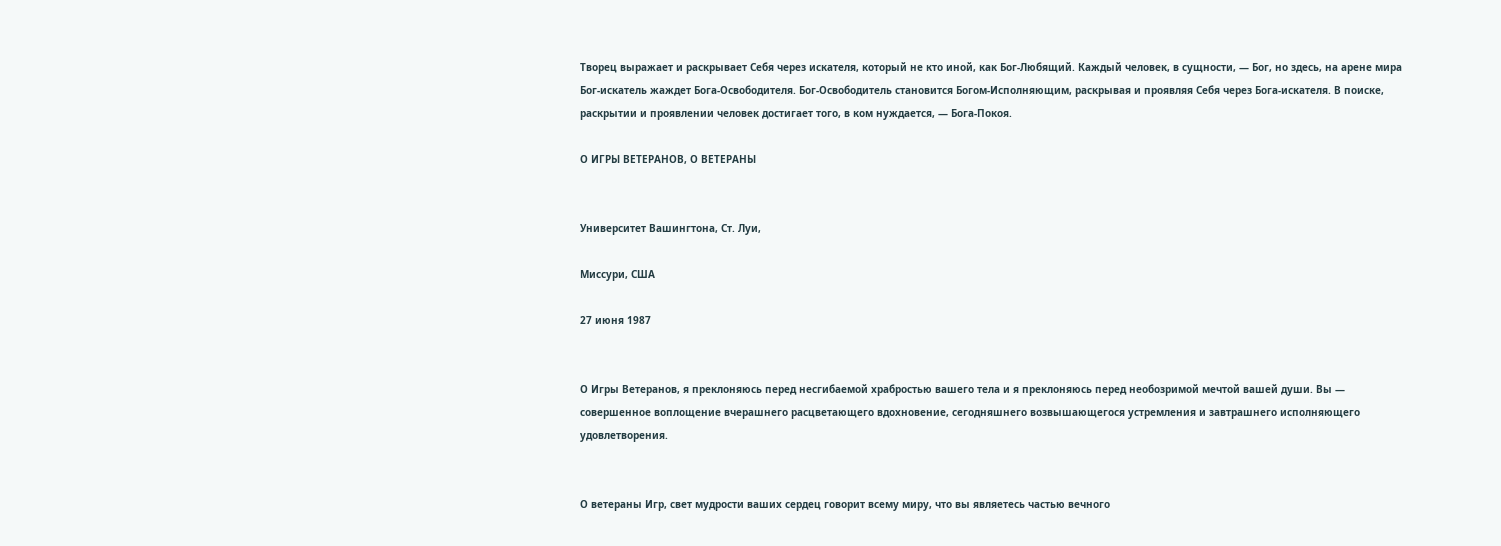Творец выражает и раскрывает Себя через искателя, который не кто иной, как Бог-Любящий. Каждый человек, в сущности, — Бог, но здесь, на арене мира Бог-искатель жаждет Бога-Освободителя. Бог-Освободитель становится Богом-Исполняющим, раскрывая и проявляя Себя через Бога-искателя. В поиске, раскрытии и проявлении человек достигает того, в ком нуждается, — Бога-Покоя.

О ИГРЫ ВЕТЕРАНОВ, О ВЕТЕРАНЫ


Университет Вашингтона, Ст. Луи,

Миссури, США

27 июня 1987


О Игры Ветеранов, я преклоняюсь перед несгибаемой храбростью вашего тела и я преклоняюсь перед необозримой мечтой вашей души. Вы — совершенное воплощение вчерашнего расцветающего вдохновение, сегодняшнего возвышающегося устремления и завтрашнего исполняющего удовлетворения.


О ветераны Игр, свет мудрости ваших сердец говорит всему миру, что вы являетесь частью вечного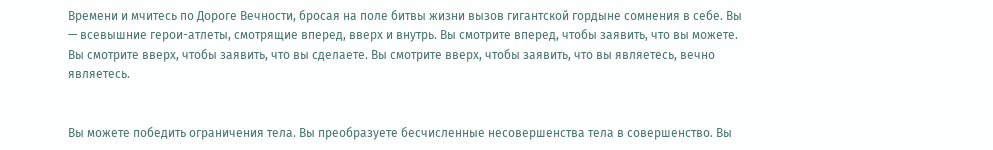Времени и мчитесь по Дороге Вечности, бросая на поле битвы жизни вызов гигантской гордыне сомнения в себе. Вы — всевышние герои-атлеты, смотрящие вперед, вверх и внутрь. Вы смотрите вперед, чтобы заявить, что вы можете. Вы смотрите вверх, чтобы заявить, что вы сделаете. Вы смотрите вверх, чтобы заявить, что вы являетесь, вечно являетесь.


Вы можете победить ограничения тела. Вы преобразуете бесчисленные несовершенства тела в совершенство. Вы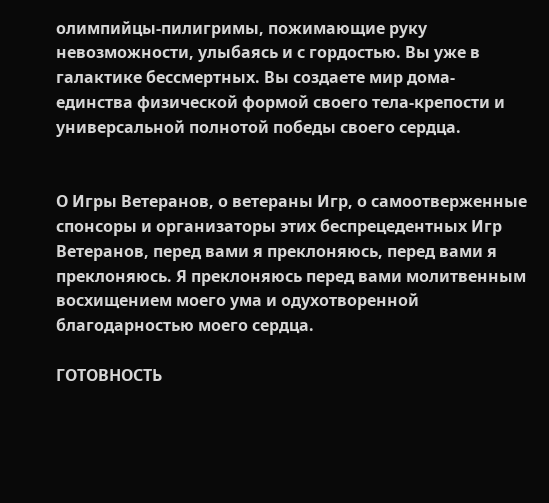олимпийцы-пилигримы, пожимающие руку невозможности, улыбаясь и с гордостью. Вы уже в галактике бессмертных. Вы создаете мир дома-единства физической формой своего тела-крепости и универсальной полнотой победы своего сердца.


О Игры Ветеранов, о ветераны Игр, о самоотверженные спонсоры и организаторы этих беспрецедентных Игр Ветеранов, перед вами я преклоняюсь, перед вами я преклоняюсь. Я преклоняюсь перед вами молитвенным восхищением моего ума и одухотворенной благодарностью моего сердца.

ГОТОВНОСТЬ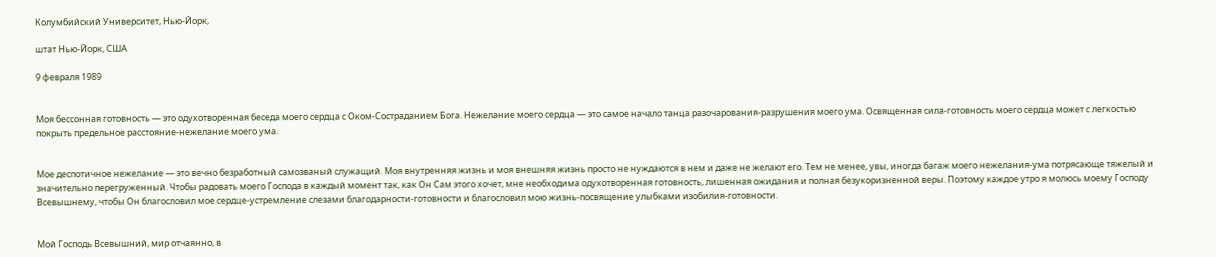Колумбийский Университет, Нью-Йорк,

штат Нью-Йорк, США

9 февраля 1989


Моя бессонная готовность — это одухотворенная беседа моего сердца с Оком-Состраданием Бога. Нежелание моего сердца — это самое начало танца разочарования-разрушения моего ума. Освященная сила-готовность моего сердца может с легкостью покрыть предельное расстояние-нежелание моего ума.


Мое деспотичное нежелание — это вечно безработный самозваный служащий. Моя внутренняя жизнь и моя внешняя жизнь просто не нуждаются в нем и даже не желают его. Тем не менее, увы, иногда багаж моего нежелания-ума потрясающе тяжелый и значительно перегруженный. Чтобы радовать моего Господа в каждый момент так, как Он Сам этого хочет, мне необходима одухотворенная готовность, лишенная ожидания и полная безукоризненной веры. Поэтому каждое утро я молюсь моему Господу Всевышнему, чтобы Он благословил мое сердце-устремление слезами благодарности-готовности и благословил мою жизнь-посвящение улыбками изобилия-готовности.


Мой Господь Всевышний, мир отчаянно, в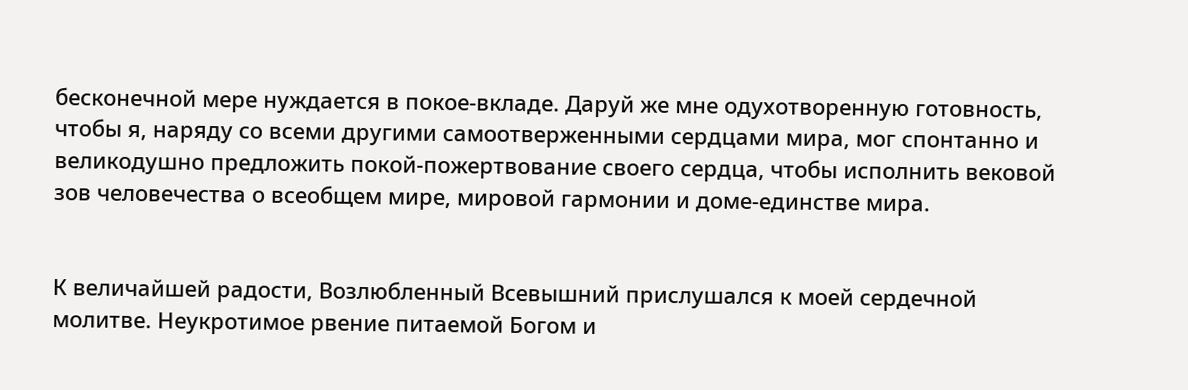бесконечной мере нуждается в покое-вкладе. Даруй же мне одухотворенную готовность, чтобы я, наряду со всеми другими самоотверженными сердцами мира, мог спонтанно и великодушно предложить покой-пожертвование своего сердца, чтобы исполнить вековой зов человечества о всеобщем мире, мировой гармонии и доме-единстве мира.


К величайшей радости, Возлюбленный Всевышний прислушался к моей сердечной молитве. Неукротимое рвение питаемой Богом и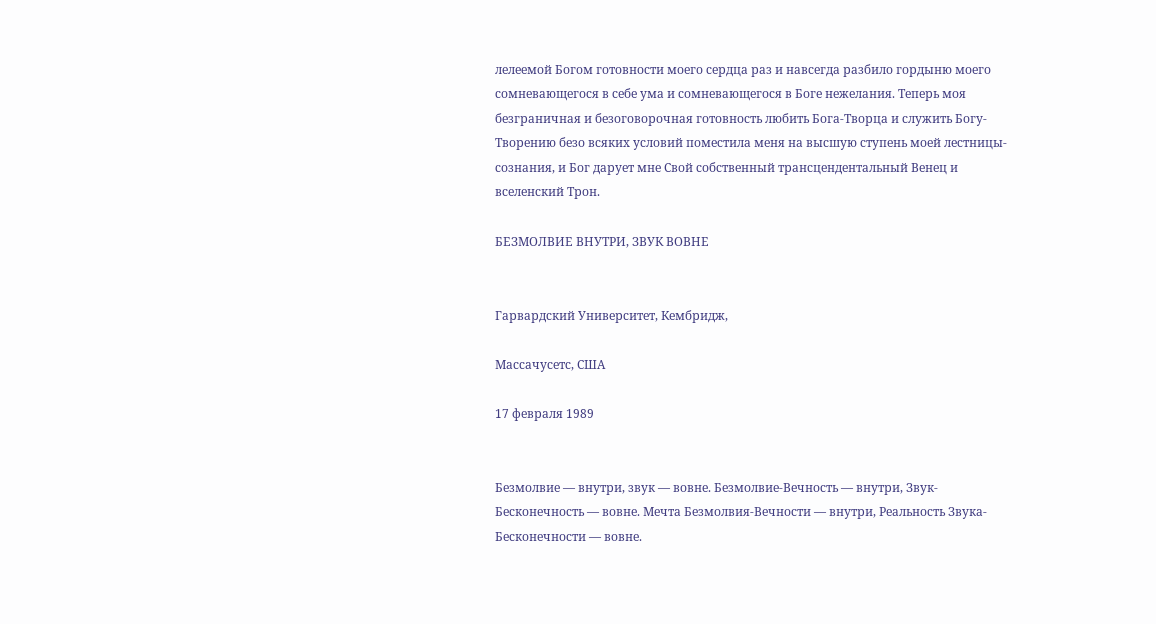лелеемой Богом готовности моего сердца раз и навсегда разбило гордыню моего сомневающегося в себе ума и сомневающегося в Боге нежелания. Теперь моя безграничная и безоговорочная готовность любить Бога-Творца и служить Богу-Творению безо всяких условий поместила меня на высшую ступень моей лестницы-сознания, и Бог дарует мне Свой собственный трансцендентальный Венец и вселенский Трон.

БЕЗМОЛВИЕ ВНУТРИ, ЗВУК ВОВНЕ


Гарвардский Университет, Кембридж,

Массачусетс, США

17 февраля 1989


Безмолвие — внутри, звук — вовне. Безмолвие-Вечность — внутри, Звук-Бесконечность — вовне. Мечта Безмолвия-Вечности — внутри, Реальность Звука-Бесконечности — вовне.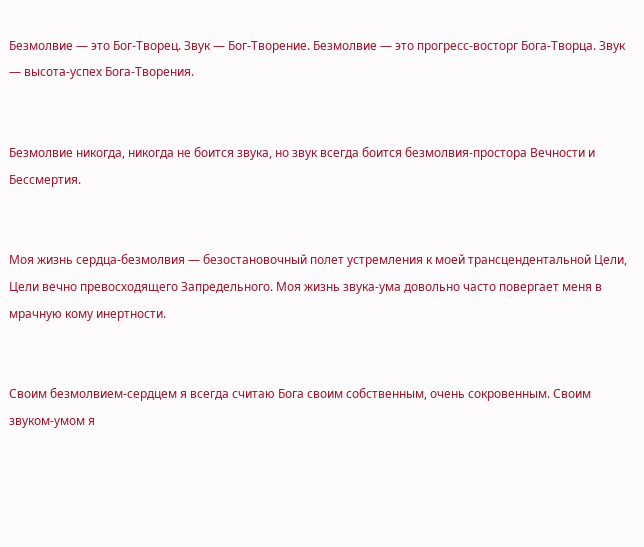Безмолвие — это Бог-Творец. Звук — Бог-Творение. Безмолвие — это прогресс-восторг Бога-Творца. Звук — высота-успех Бога-Творения.


Безмолвие никогда, никогда не боится звука, но звук всегда боится безмолвия-простора Вечности и Бессмертия.


Моя жизнь сердца-безмолвия — безостановочный полет устремления к моей трансцендентальной Цели, Цели вечно превосходящего Запредельного. Моя жизнь звука-ума довольно часто повергает меня в мрачную кому инертности.


Своим безмолвием-сердцем я всегда считаю Бога своим собственным, очень сокровенным. Своим звуком-умом я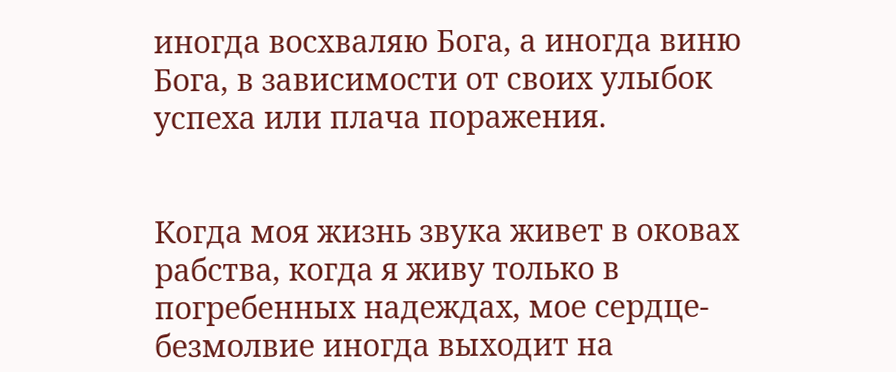иногда восхваляю Бога, а иногда виню Бога, в зависимости от своих улыбок успеха или плача поражения.


Когда моя жизнь звука живет в оковах рабства, когда я живу только в погребенных надеждах, мое сердце-безмолвие иногда выходит на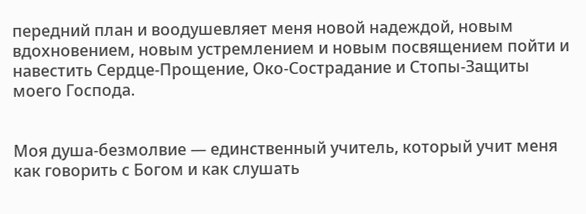передний план и воодушевляет меня новой надеждой, новым вдохновением, новым устремлением и новым посвящением пойти и навестить Сердце-Прощение, Око-Сострадание и Стопы-Защиты моего Господа.


Моя душа-безмолвие — единственный учитель, который учит меня как говорить с Богом и как слушать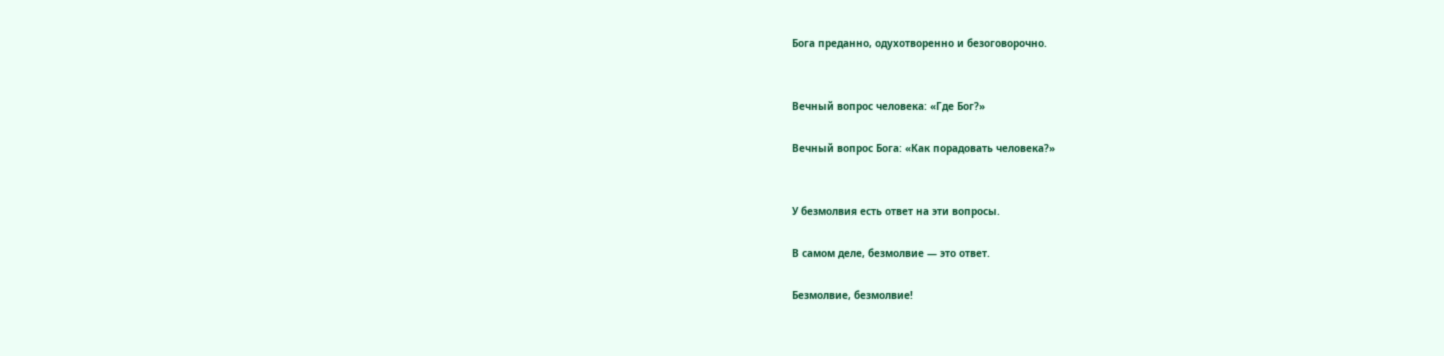Бога преданно, одухотворенно и безоговорочно.


Вечный вопрос человека: «Где Бог?»

Вечный вопрос Бога: «Как порадовать человека?»


У безмолвия есть ответ на эти вопросы.

В самом деле, безмолвие — это ответ.

Безмолвие, безмолвие!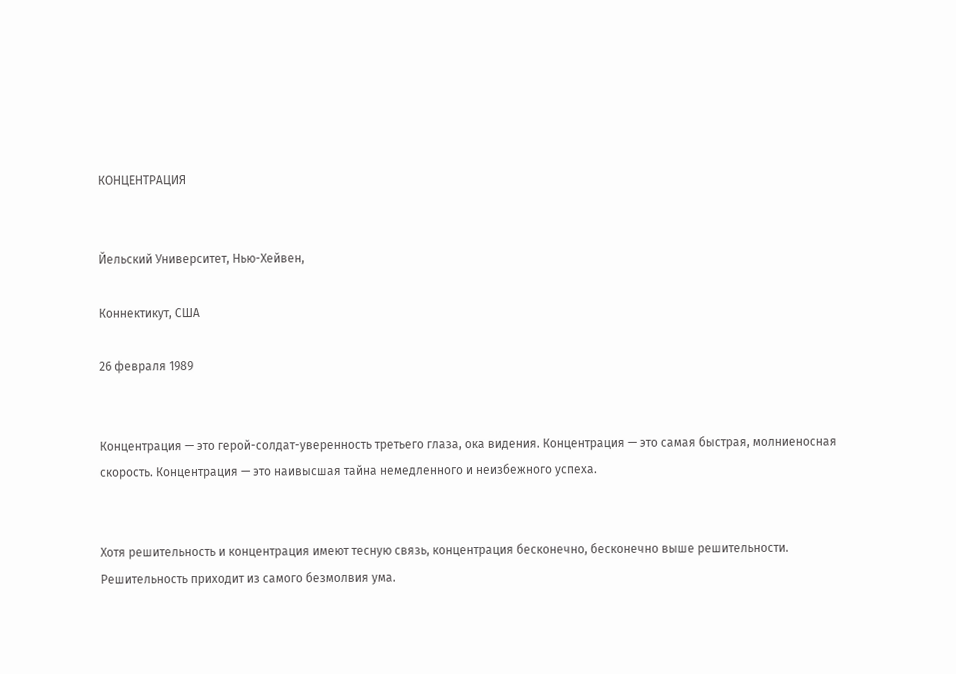КОНЦЕНТРАЦИЯ


Йельский Университет, Нью-Хейвен,

Коннектикут, США

26 февраля 1989


Концентрация — это герой-солдат-уверенность третьего глаза, ока видения. Концентрация — это самая быстрая, молниеносная скорость. Концентрация — это наивысшая тайна немедленного и неизбежного успеха.


Хотя решительность и концентрация имеют тесную связь, концентрация бесконечно, бесконечно выше решительности. Решительность приходит из самого безмолвия ума.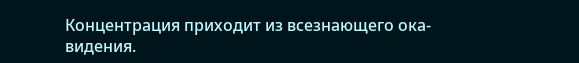Концентрация приходит из всезнающего ока-видения.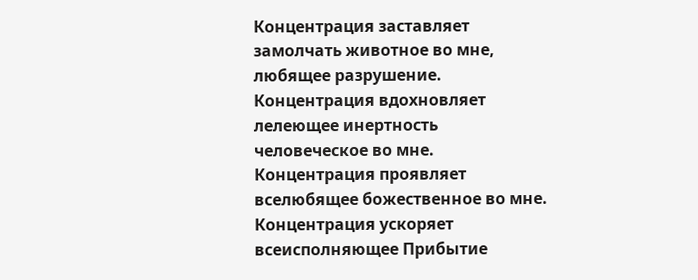Концентрация заставляет замолчать животное во мне, любящее разрушение. Концентрация вдохновляет лелеющее инертность человеческое во мне. Концентрация проявляет вселюбящее божественное во мне. Концентрация ускоряет всеисполняющее Прибытие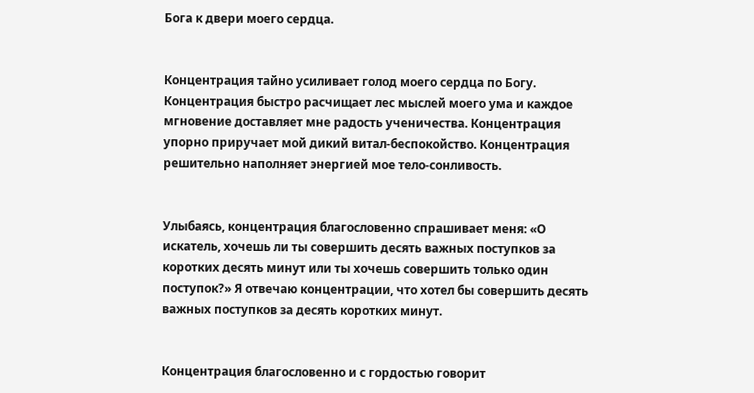Бога к двери моего сердца.


Концентрация тайно усиливает голод моего сердца по Богу. Концентрация быстро расчищает лес мыслей моего ума и каждое мгновение доставляет мне радость ученичества. Концентрация упорно приручает мой дикий витал-беспокойство. Концентрация решительно наполняет энергией мое тело-сонливость.


Улыбаясь, концентрация благословенно спрашивает меня: «О искатель, хочешь ли ты совершить десять важных поступков за коротких десять минут или ты хочешь совершить только один поступок?» Я отвечаю концентрации, что хотел бы совершить десять важных поступков за десять коротких минут.


Концентрация благословенно и с гордостью говорит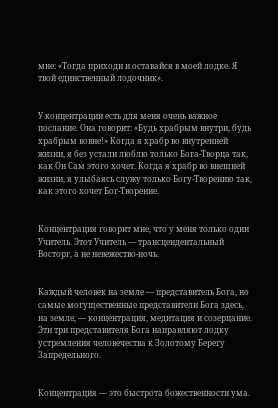мне: «Тогда приходи и оставайся в моей лодке. Я твой единственный лодочник».


У концентрации есть для меня очень важное послание. Она говорит: «Будь храбрым внутри, будь храбрым вовне!» Когда я храбр во внутренней жизни, я без устали люблю только Бога-Творца так, как Он Сам этого хочет. Когда я храбр во внешней жизни, я улыбаясь служу только Богу-Творению так, как этого хочет Бог-Творение.


Концентрация говорит мне, что у меня только один Учитель. Этот Учитель — трансцендентальный Восторг, а не невежество-ночь.


Каждый человек на земле — представитель Бога, но самые могущественные представители Бога здесь, на земле, — концентрация, медитация и созерцание. Эти три представителя Бога направляют лодку устремления человечества к Золотому Берегу Запредельного.


Концентрация — это быстрота божественности ума.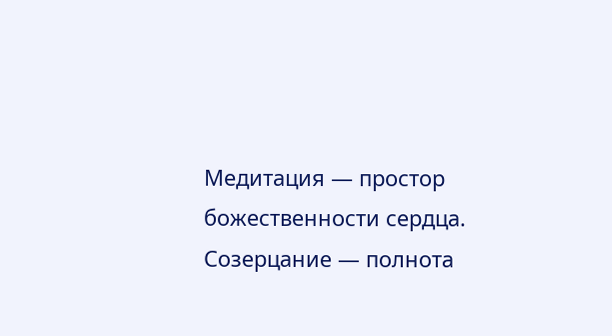Медитация — простор божественности сердца. Созерцание — полнота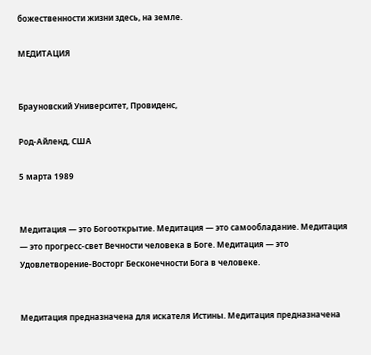божественности жизни здесь, на земле.

МЕДИТАЦИЯ


Брауновский Университет, Провиденс,

Род-Айленд, США

5 марта 1989


Медитация — это Богооткрытие. Медитация — это самообладание. Медитация — это прогресс-свет Вечности человека в Боге. Медитация — это Удовлетворение-Восторг Бесконечности Бога в человеке.


Медитация предназначена для искателя Истины. Медитация предназначена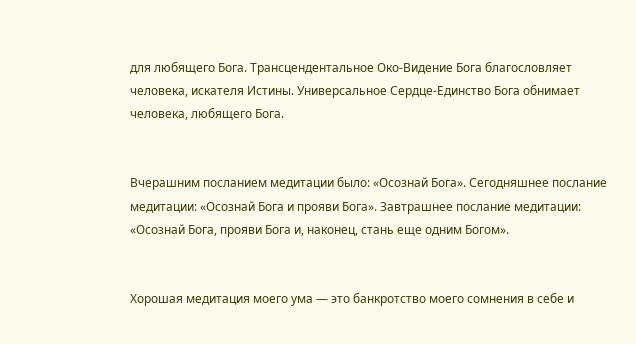для любящего Бога. Трансцендентальное Око-Видение Бога благословляет человека, искателя Истины. Универсальное Сердце-Единство Бога обнимает человека, любящего Бога.


Вчерашним посланием медитации было: «Осознай Бога». Сегодняшнее послание медитации: «Осознай Бога и прояви Бога». Завтрашнее послание медитации: «Осознай Бога, прояви Бога и, наконец, стань еще одним Богом».


Хорошая медитация моего ума — это банкротство моего сомнения в себе и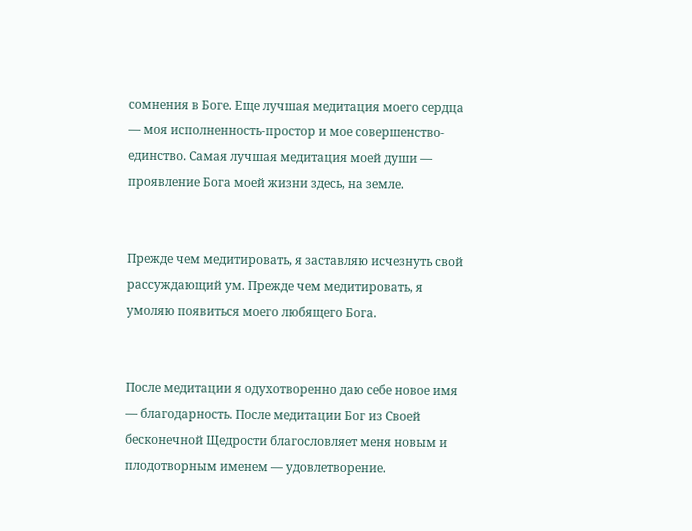сомнения в Боге. Еще лучшая медитация моего сердца — моя исполненность-простор и мое совершенство-единство. Самая лучшая медитация моей души — проявление Бога моей жизни здесь, на земле.


Прежде чем медитировать, я заставляю исчезнуть свой рассуждающий ум. Прежде чем медитировать, я умоляю появиться моего любящего Бога.


После медитации я одухотворенно даю себе новое имя — благодарность. После медитации Бог из Своей бесконечной Щедрости благословляет меня новым и плодотворным именем — удовлетворение.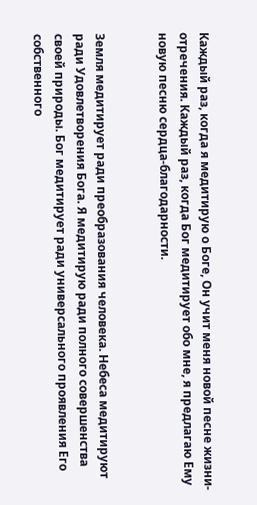Каждый раз, когда я медитирую о Боге, Он учит меня новой песне жизни-отречения. Каждый раз, когда Бог медитирует обо мне, я предлагаю Ему новую песню сердца-благодарности.


Земля медитирует ради преобразования человека. Небеса медитируют ради Удовлетворения Бога. Я медитирую ради полного совершенства своей природы. Бог медитирует ради универсального проявления Его собственного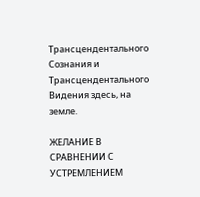Трансцендентального Сознания и Трансцендентального Видения здесь, на земле.

ЖЕЛАНИЕ В СРАВНЕНИИ С УСТРЕМЛЕНИЕМ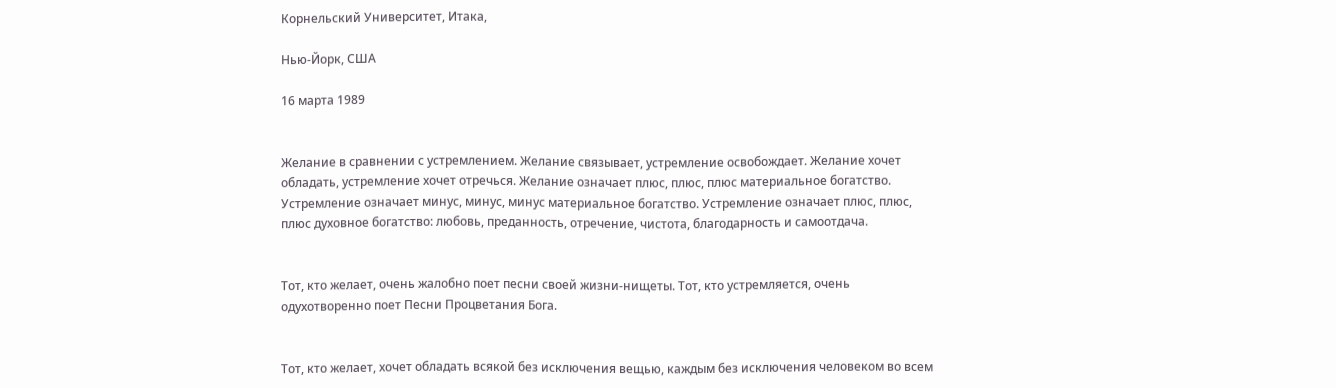Корнельский Университет, Итака,

Нью-Йорк, США

16 марта 1989


Желание в сравнении с устремлением. Желание связывает, устремление освобождает. Желание хочет обладать, устремление хочет отречься. Желание означает плюс, плюс, плюс материальное богатство. Устремление означает минус, минус, минус материальное богатство. Устремление означает плюс, плюс, плюс духовное богатство: любовь, преданность, отречение, чистота, благодарность и самоотдача.


Тот, кто желает, очень жалобно поет песни своей жизни-нищеты. Тот, кто устремляется, очень одухотворенно поет Песни Процветания Бога.


Тот, кто желает, хочет обладать всякой без исключения вещью, каждым без исключения человеком во всем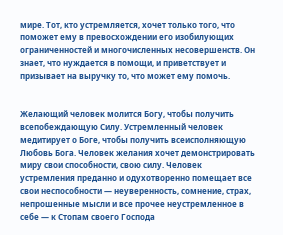мире. Тот, кто устремляется, хочет только того, что поможет ему в превосхождении его изобилующих ограниченностей и многочисленных несовершенств. Он знает, что нуждается в помощи, и приветствует и призывает на выручку то, что может ему помочь.


Желающий человек молится Богу, чтобы получить всепобеждающую Силу. Устремленный человек медитирует о Боге, чтобы получить всеисполняющую Любовь Бога. Человек желания хочет демонстрировать миру свои способности, свою силу. Человек устремления преданно и одухотворенно помещает все свои неспособности — неуверенность, сомнение, страх, непрошенные мысли и все прочее неустремленное в себе — к Стопам своего Господа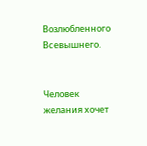Возлюбленного Всевышнего.


Человек желания хочет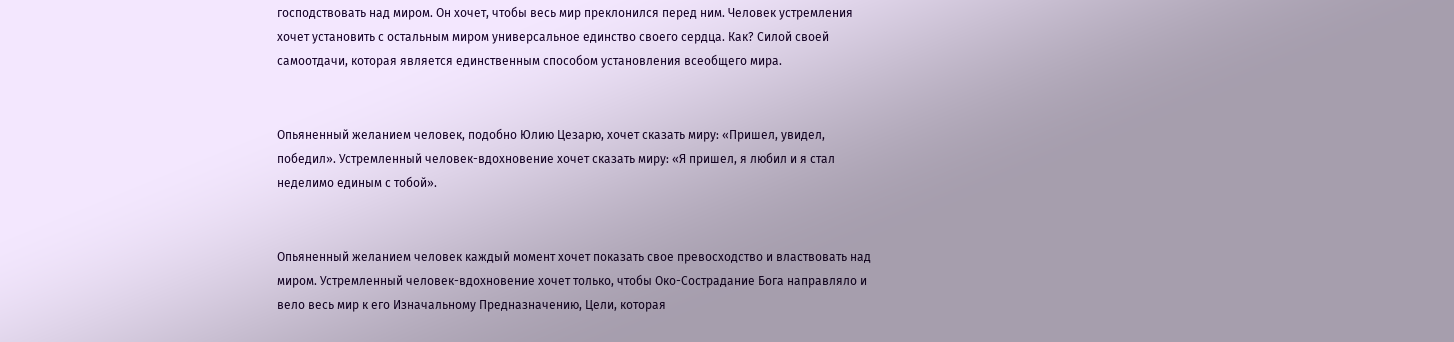господствовать над миром. Он хочет, чтобы весь мир преклонился перед ним. Человек устремления хочет установить с остальным миром универсальное единство своего сердца. Как? Силой своей самоотдачи, которая является единственным способом установления всеобщего мира.


Опьяненный желанием человек, подобно Юлию Цезарю, хочет сказать миру: «Пришел, увидел, победил». Устремленный человек-вдохновение хочет сказать миру: «Я пришел, я любил и я стал неделимо единым с тобой».


Опьяненный желанием человек каждый момент хочет показать свое превосходство и властвовать над миром. Устремленный человек-вдохновение хочет только, чтобы Око-Сострадание Бога направляло и вело весь мир к его Изначальному Предназначению, Цели, которая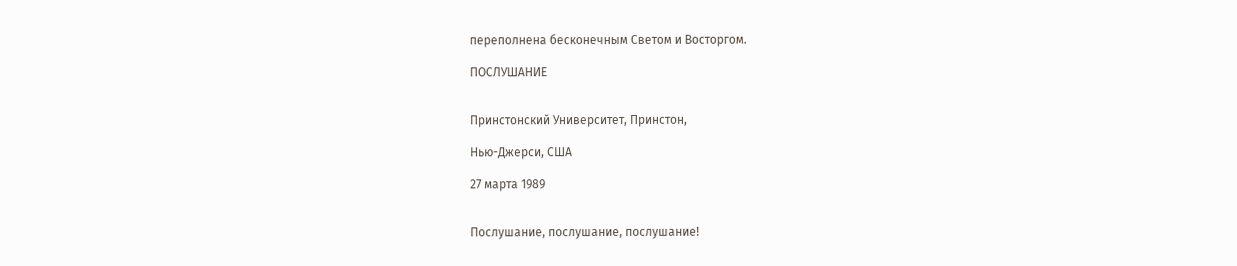переполнена бесконечным Светом и Восторгом.

ПОСЛУШАНИЕ


Принстонский Университет, Принстон,

Нью-Джерси, США

27 марта 1989


Послушание, послушание, послушание!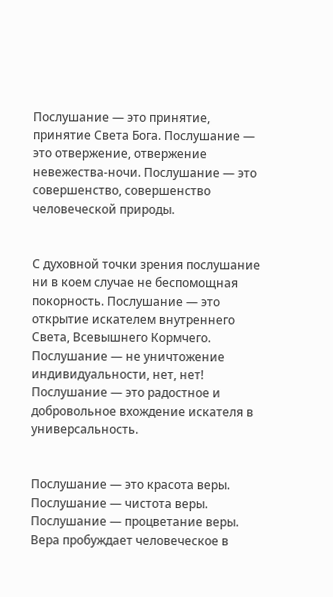Послушание — это принятие, принятие Света Бога. Послушание — это отвержение, отвержение невежества-ночи. Послушание — это совершенство, совершенство человеческой природы.


С духовной точки зрения послушание ни в коем случае не беспомощная покорность. Послушание — это открытие искателем внутреннего Света, Всевышнего Кормчего. Послушание — не уничтожение индивидуальности, нет, нет! Послушание — это радостное и добровольное вхождение искателя в универсальность.


Послушание — это красота веры. Послушание — чистота веры. Послушание — процветание веры. Вера пробуждает человеческое в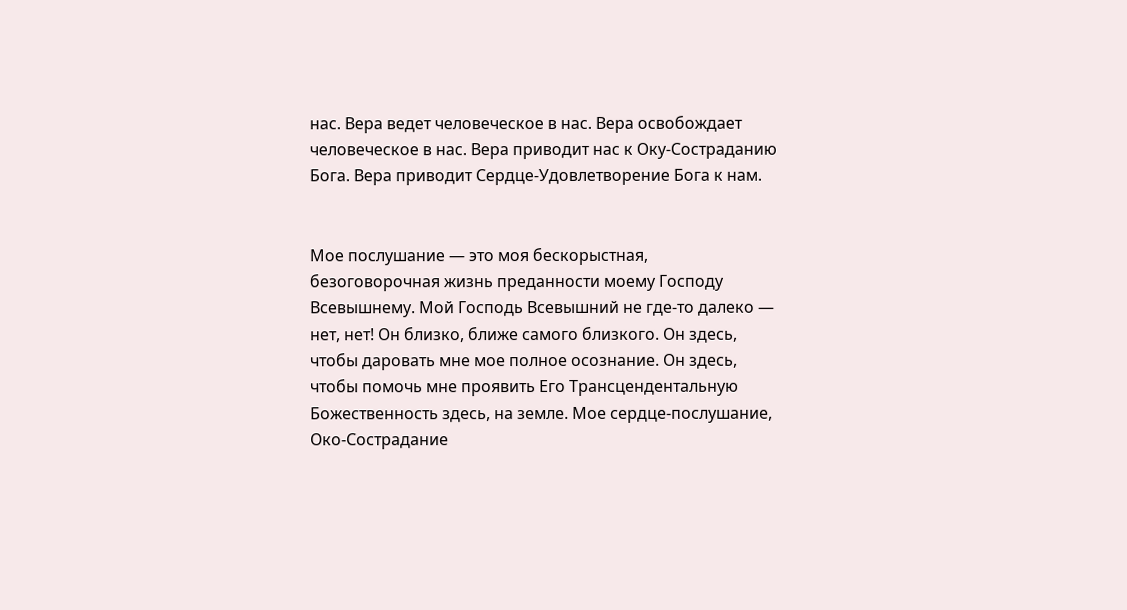нас. Вера ведет человеческое в нас. Вера освобождает человеческое в нас. Вера приводит нас к Оку-Состраданию Бога. Вера приводит Сердце-Удовлетворение Бога к нам.


Мое послушание — это моя бескорыстная, безоговорочная жизнь преданности моему Господу Всевышнему. Мой Господь Всевышний не где-то далеко — нет, нет! Он близко, ближе самого близкого. Он здесь, чтобы даровать мне мое полное осознание. Он здесь, чтобы помочь мне проявить Его Трансцендентальную Божественность здесь, на земле. Мое сердце-послушание, Око-Сострадание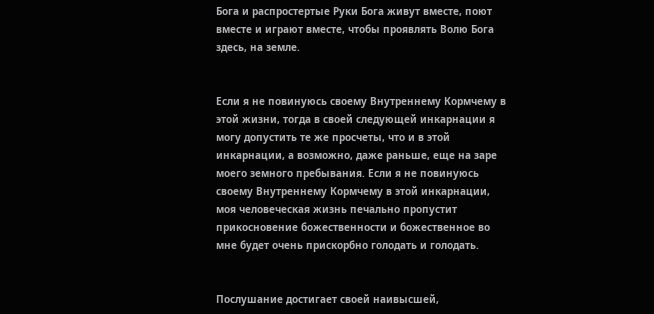Бога и распростертые Руки Бога живут вместе, поют вместе и играют вместе, чтобы проявлять Волю Бога здесь, на земле.


Если я не повинуюсь своему Внутреннему Кормчему в этой жизни, тогда в своей следующей инкарнации я могу допустить те же просчеты, что и в этой инкарнации, а возможно, даже раньше, еще на заре моего земного пребывания. Если я не повинуюсь своему Внутреннему Кормчему в этой инкарнации, моя человеческая жизнь печально пропустит прикосновение божественности и божественное во мне будет очень прискорбно голодать и голодать.


Послушание достигает своей наивысшей,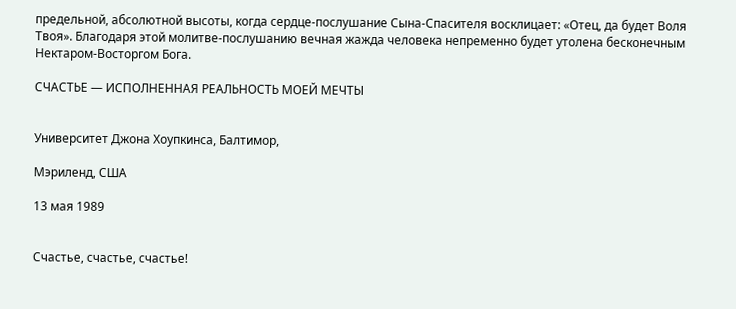предельной, абсолютной высоты, когда сердце-послушание Сына-Спасителя восклицает: «Отец, да будет Воля Твоя». Благодаря этой молитве-послушанию вечная жажда человека непременно будет утолена бесконечным Нектаром-Восторгом Бога.

СЧАСТЬЕ — ИСПОЛНЕННАЯ РЕАЛЬНОСТЬ МОЕЙ МЕЧТЫ


Университет Джона Хоупкинса, Балтимор,

Мэриленд, США

13 мая 1989


Счастье, счастье, счастье!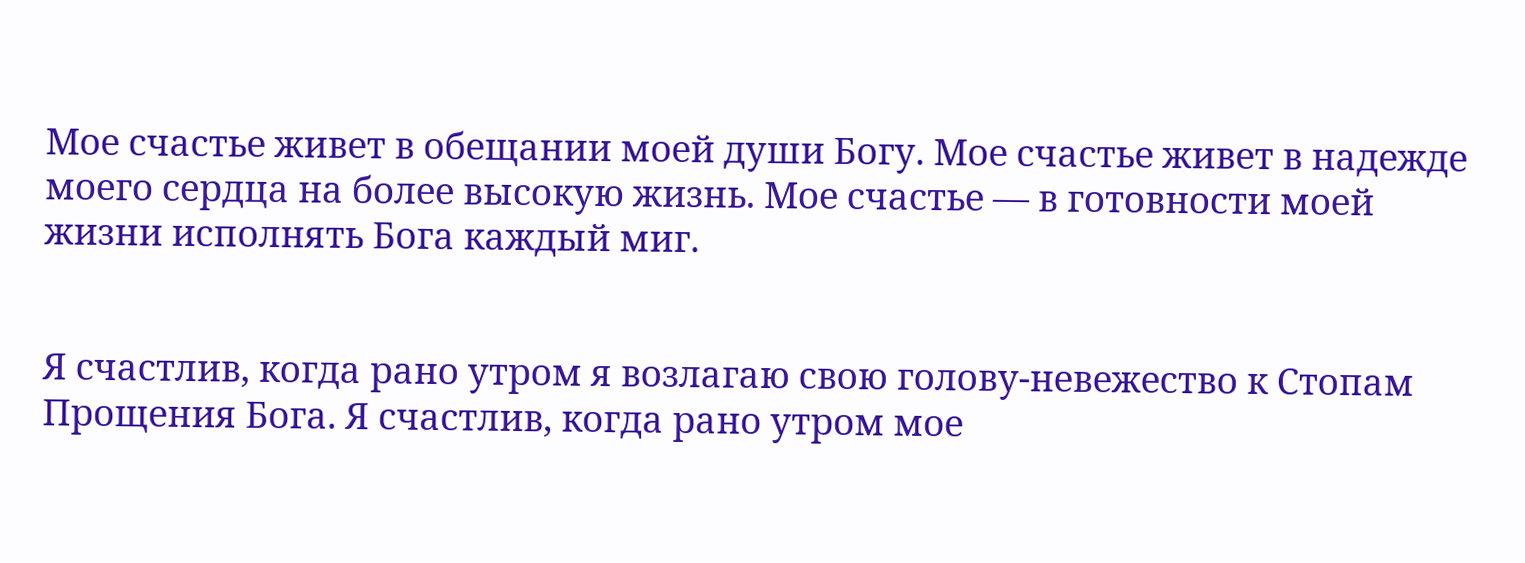Мое счастье живет в обещании моей души Богу. Мое счастье живет в надежде моего сердца на более высокую жизнь. Мое счастье — в готовности моей жизни исполнять Бога каждый миг.


Я счастлив, когда рано утром я возлагаю свою голову-невежество к Стопам Прощения Бога. Я счастлив, когда рано утром мое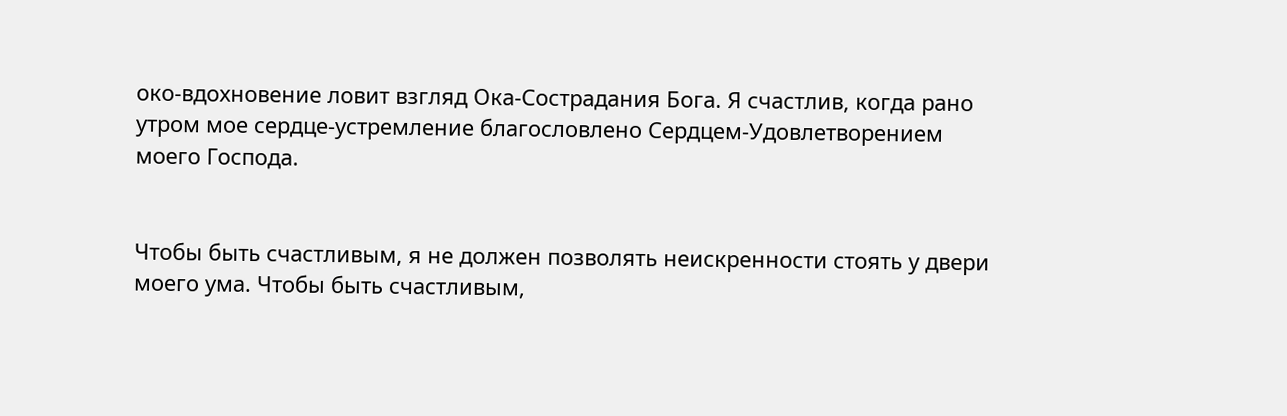око-вдохновение ловит взгляд Ока-Сострадания Бога. Я счастлив, когда рано утром мое сердце-устремление благословлено Сердцем-Удовлетворением моего Господа.


Чтобы быть счастливым, я не должен позволять неискренности стоять у двери моего ума. Чтобы быть счастливым,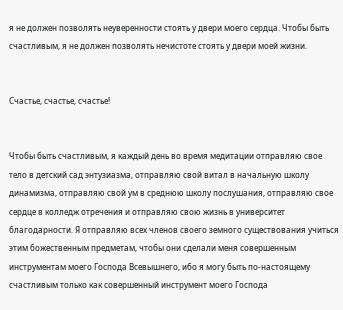я не должен позволять неуверенности стоять у двери моего сердца. Чтобы быть счастливым, я не должен позволять нечистоте стоять у двери моей жизни.


Счастье, счастье, счастье!


Чтобы быть счастливым, я каждый день во время медитации отправляю свое тело в детский сад энтузиазма, отправляю свой витал в начальную школу динамизма, отправляю свой ум в среднюю школу послушания, отправляю свое сердце в колледж отречения и отправляю свою жизнь в университет благодарности. Я отправляю всех членов своего земного существования учиться этим божественным предметам, чтобы они сделали меня совершенным инструментам моего Господа Всевышнего, ибо я могу быть по-настоящему счастливым только как совершенный инструмент моего Господа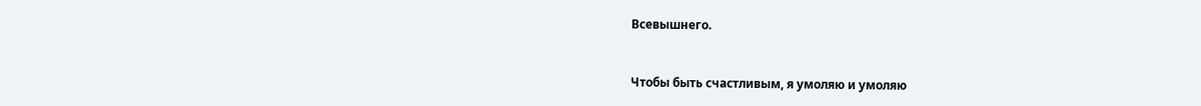Всевышнего.


Чтобы быть счастливым, я умоляю и умоляю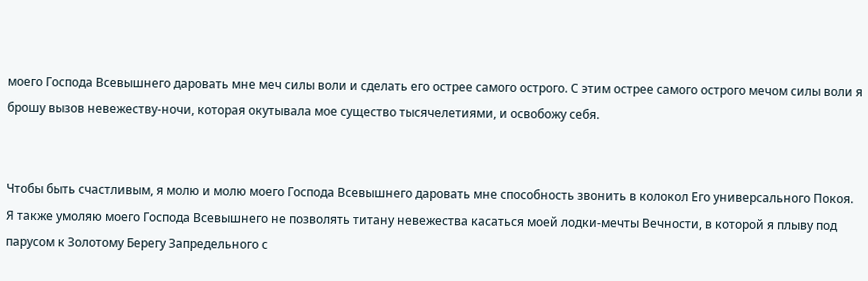моего Господа Всевышнего даровать мне меч силы воли и сделать его острее самого острого. С этим острее самого острого мечом силы воли я брошу вызов невежеству-ночи, которая окутывала мое существо тысячелетиями, и освобожу себя.


Чтобы быть счастливым, я молю и молю моего Господа Всевышнего даровать мне способность звонить в колокол Его универсального Покоя. Я также умоляю моего Господа Всевышнего не позволять титану невежества касаться моей лодки-мечты Вечности, в которой я плыву под парусом к Золотому Берегу Запредельного с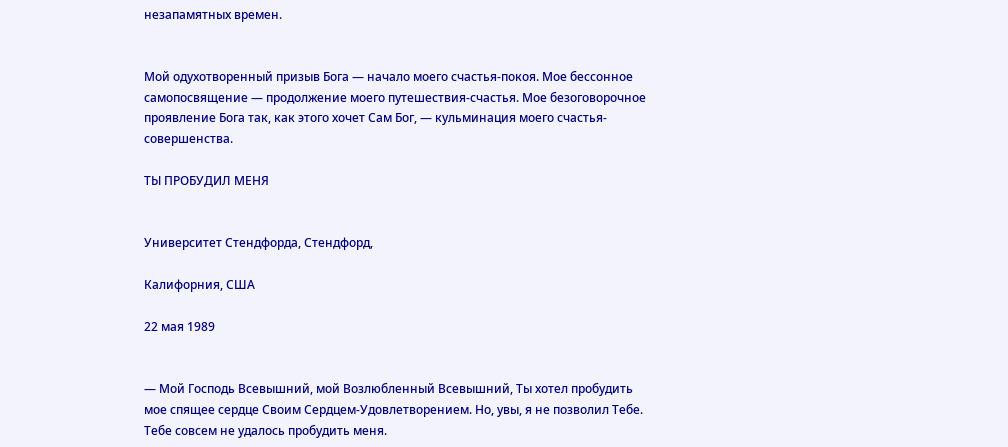незапамятных времен.


Мой одухотворенный призыв Бога — начало моего счастья-покоя. Мое бессонное самопосвящение — продолжение моего путешествия-счастья. Мое безоговорочное проявление Бога так, как этого хочет Сам Бог, — кульминация моего счастья-совершенства.

ТЫ ПРОБУДИЛ МЕНЯ


Университет Стендфорда, Стендфорд,

Калифорния, США

22 мая 1989


— Мой Господь Всевышний, мой Возлюбленный Всевышний, Ты хотел пробудить мое спящее сердце Своим Сердцем-Удовлетворением. Но, увы, я не позволил Тебе. Тебе совсем не удалось пробудить меня.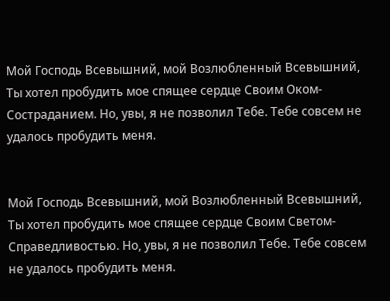Мой Господь Всевышний, мой Возлюбленный Всевышний, Ты хотел пробудить мое спящее сердце Своим Оком-Состраданием. Но, увы, я не позволил Тебе. Тебе совсем не удалось пробудить меня.


Мой Господь Всевышний, мой Возлюбленный Всевышний, Ты хотел пробудить мое спящее сердце Своим Светом-Справедливостью. Но, увы, я не позволил Тебе. Тебе совсем не удалось пробудить меня.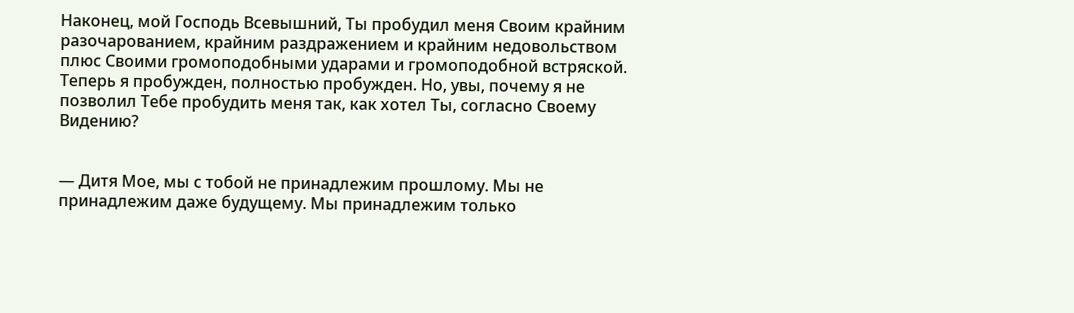Наконец, мой Господь Всевышний, Ты пробудил меня Своим крайним разочарованием, крайним раздражением и крайним недовольством плюс Своими громоподобными ударами и громоподобной встряской. Теперь я пробужден, полностью пробужден. Но, увы, почему я не позволил Тебе пробудить меня так, как хотел Ты, согласно Своему Видению?


— Дитя Мое, мы с тобой не принадлежим прошлому. Мы не принадлежим даже будущему. Мы принадлежим только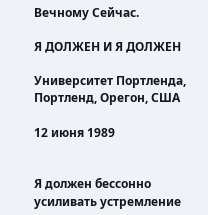Вечному Сейчас.

Я ДОЛЖЕН И Я ДОЛЖЕН

Университет Портленда, Портленд, Орегон, США

12 июня 1989


Я должен бессонно усиливать устремление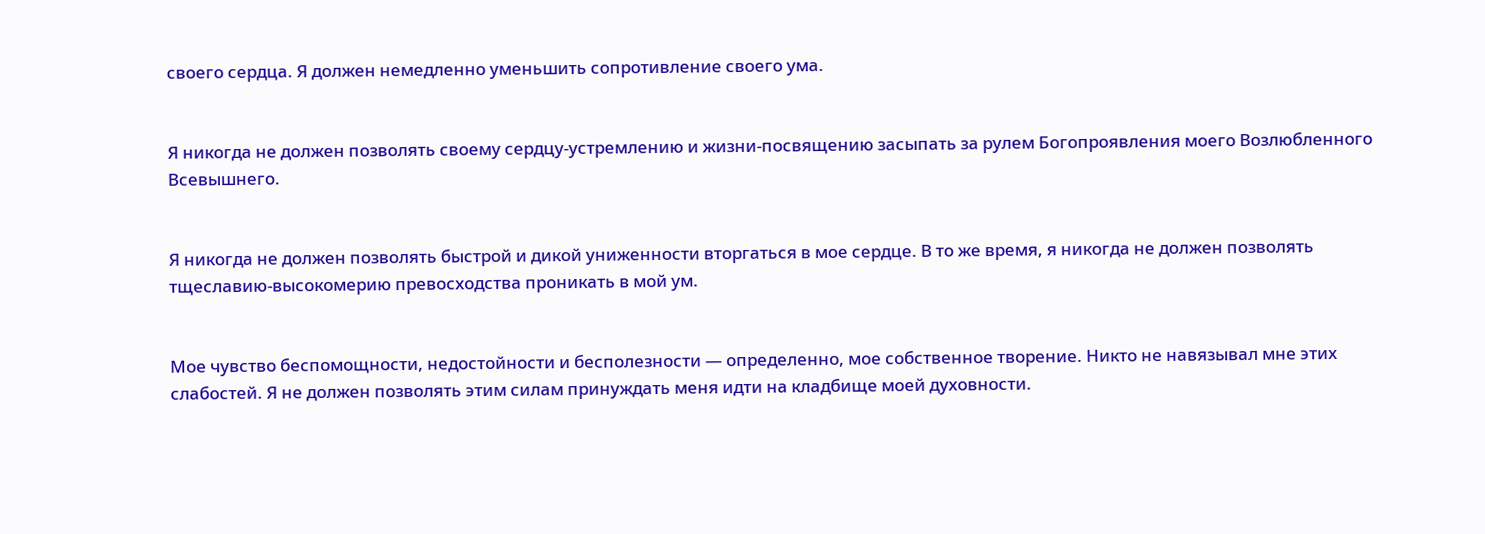своего сердца. Я должен немедленно уменьшить сопротивление своего ума.


Я никогда не должен позволять своему сердцу-устремлению и жизни-посвящению засыпать за рулем Богопроявления моего Возлюбленного Всевышнего.


Я никогда не должен позволять быстрой и дикой униженности вторгаться в мое сердце. В то же время, я никогда не должен позволять тщеславию-высокомерию превосходства проникать в мой ум.


Мое чувство беспомощности, недостойности и бесполезности — определенно, мое собственное творение. Никто не навязывал мне этих слабостей. Я не должен позволять этим силам принуждать меня идти на кладбище моей духовности.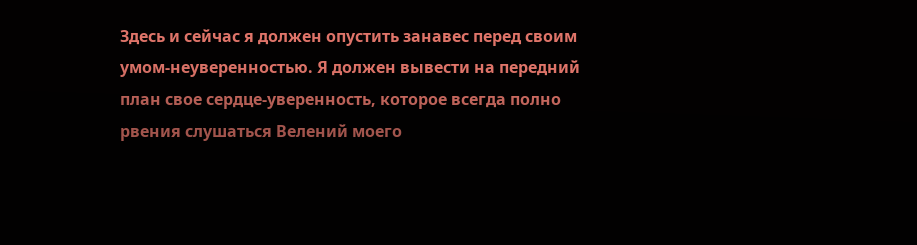Здесь и сейчас я должен опустить занавес перед своим умом-неуверенностью. Я должен вывести на передний план свое сердце-уверенность, которое всегда полно рвения слушаться Велений моего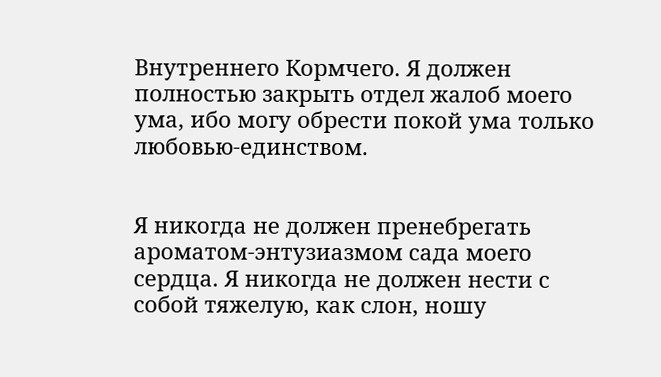Внутреннего Кормчего. Я должен полностью закрыть отдел жалоб моего ума, ибо могу обрести покой ума только любовью-единством.


Я никогда не должен пренебрегать ароматом-энтузиазмом сада моего сердца. Я никогда не должен нести с собой тяжелую, как слон, ношу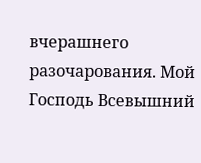вчерашнего разочарования. Мой Господь Всевышний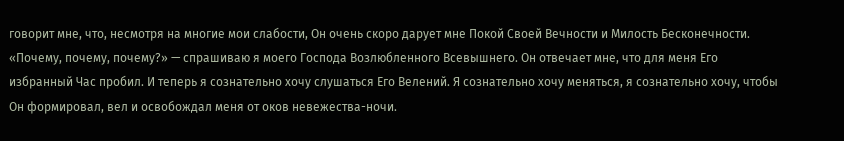говорит мне, что, несмотря на многие мои слабости, Он очень скоро дарует мне Покой Своей Вечности и Милость Бесконечности. «Почему, почему, почему?» — спрашиваю я моего Господа Возлюбленного Всевышнего. Он отвечает мне, что для меня Его избранный Час пробил. И теперь я сознательно хочу слушаться Его Велений. Я сознательно хочу меняться, я сознательно хочу, чтобы Он формировал, вел и освобождал меня от оков невежества-ночи.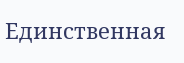Единственная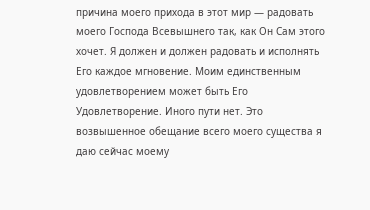причина моего прихода в этот мир — радовать моего Господа Всевышнего так, как Он Сам этого хочет. Я должен и должен радовать и исполнять Его каждое мгновение. Моим единственным удовлетворением может быть Его Удовлетворение. Иного пути нет. Это возвышенное обещание всего моего существа я даю сейчас моему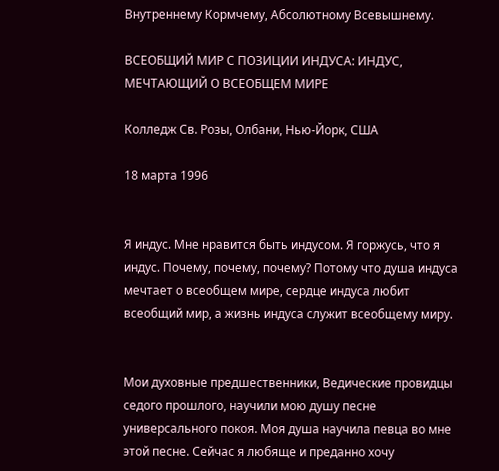Внутреннему Кормчему, Абсолютному Всевышнему.

ВСЕОБЩИЙ МИР С ПОЗИЦИИ ИНДУСА: ИНДУС, МЕЧТАЮЩИЙ О ВСЕОБЩЕМ МИРЕ

Колледж Св. Розы, Олбани, Нью-Йорк, США

18 марта 1996


Я индус. Мне нравится быть индусом. Я горжусь, что я индус. Почему, почему, почему? Потому что душа индуса мечтает о всеобщем мире, сердце индуса любит всеобщий мир, а жизнь индуса служит всеобщему миру.


Мои духовные предшественники, Ведические провидцы седого прошлого, научили мою душу песне универсального покоя. Моя душа научила певца во мне этой песне. Сейчас я любяще и преданно хочу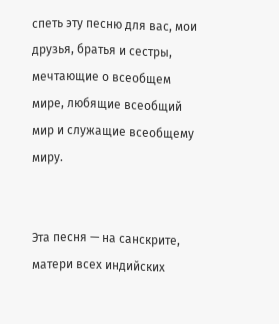спеть эту песню для вас, мои друзья, братья и сестры, мечтающие о всеобщем мире, любящие всеобщий мир и служащие всеобщему миру.


Эта песня — на санскрите, матери всех индийских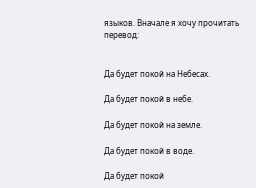языков. Вначале я хочу прочитать перевод:


Да будет покой на Небесах.

Да будет покой в небе.

Да будет покой на земле.

Да будет покой в воде.

Да будет покой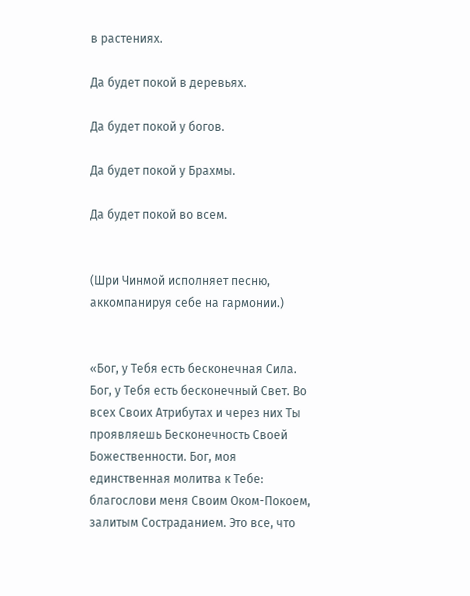в растениях.

Да будет покой в деревьях.

Да будет покой у богов.

Да будет покой у Брахмы.

Да будет покой во всем.


(Шри Чинмой исполняет песню, аккомпанируя себе на гармонии.)


«Бог, у Тебя есть бесконечная Сила. Бог, у Тебя есть бесконечный Свет. Во всех Своих Атрибутах и через них Ты проявляешь Бесконечность Своей Божественности. Бог, моя единственная молитва к Тебе: благослови меня Своим Оком-Покоем, залитым Состраданием. Это все, что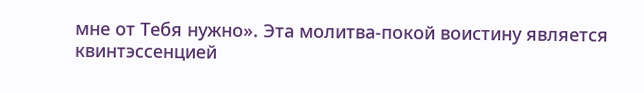мне от Тебя нужно». Эта молитва-покой воистину является квинтэссенцией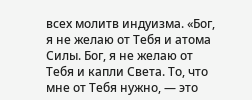всех молитв индуизма. «Бог, я не желаю от Тебя и атома Силы. Бог, я не желаю от Тебя и капли Света. То, что мне от Тебя нужно, — это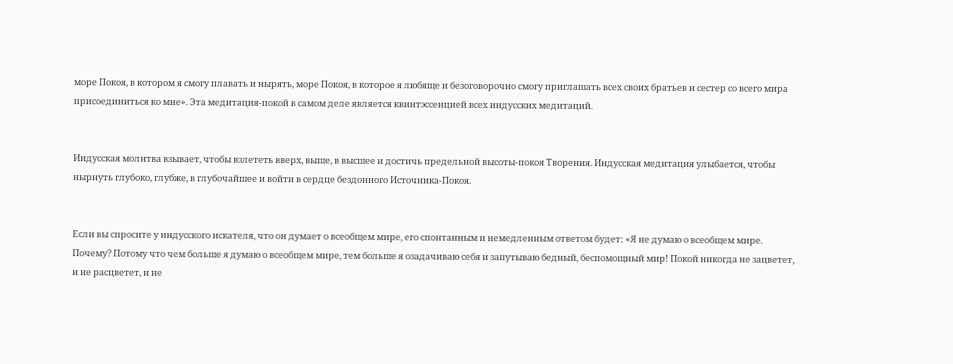море Покоя, в котором я смогу плавать и нырять, море Покоя, в которое я любяще и безоговорочно смогу приглашать всех своих братьев и сестер со всего мира присоединиться ко мне». Эта медитация-покой в самом деле является квинтэссенцией всех индусских медитаций.


Индусская молитва взывает, чтобы взлететь вверх, выше, в высшее и достичь предельной высоты-покоя Творения. Индусская медитация улыбается, чтобы нырнуть глубоко, глубже, в глубочайшее и войти в сердце бездонного Источника-Покоя.


Если вы спросите у индусского искателя, что он думает о всеобщем мире, его спонтанным и немедленным ответом будет: «Я не думаю о всеобщем мире. Почему? Потому что чем больше я думаю о всеобщем мире, тем больше я озадачиваю себя и запутываю бедный, беспомощный мир! Покой никогда не зацветет, и не расцветет, и не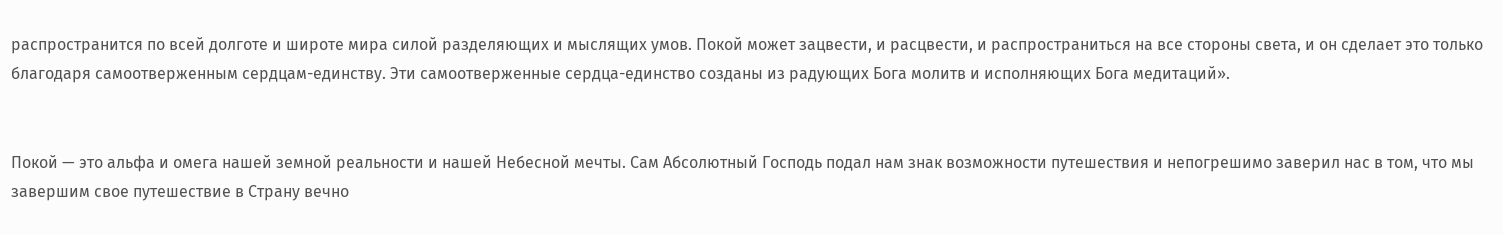распространится по всей долготе и широте мира силой разделяющих и мыслящих умов. Покой может зацвести, и расцвести, и распространиться на все стороны света, и он сделает это только благодаря самоотверженным сердцам-единству. Эти самоотверженные сердца-единство созданы из радующих Бога молитв и исполняющих Бога медитаций».


Покой — это альфа и омега нашей земной реальности и нашей Небесной мечты. Сам Абсолютный Господь подал нам знак возможности путешествия и непогрешимо заверил нас в том, что мы завершим свое путешествие в Страну вечно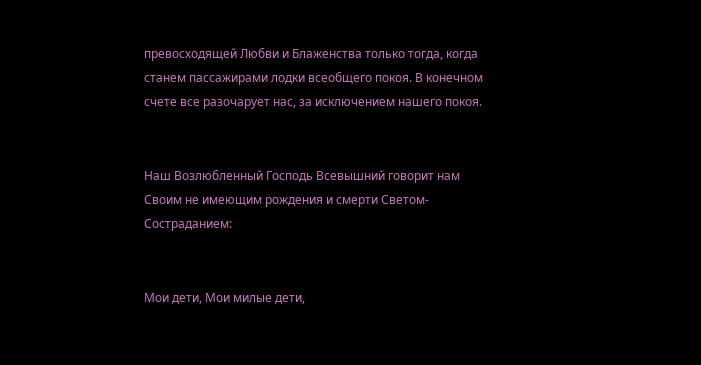превосходящей Любви и Блаженства только тогда, когда станем пассажирами лодки всеобщего покоя. В конечном счете все разочарует нас, за исключением нашего покоя.


Наш Возлюбленный Господь Всевышний говорит нам Своим не имеющим рождения и смерти Светом-Состраданием:


Мои дети, Мои милые дети,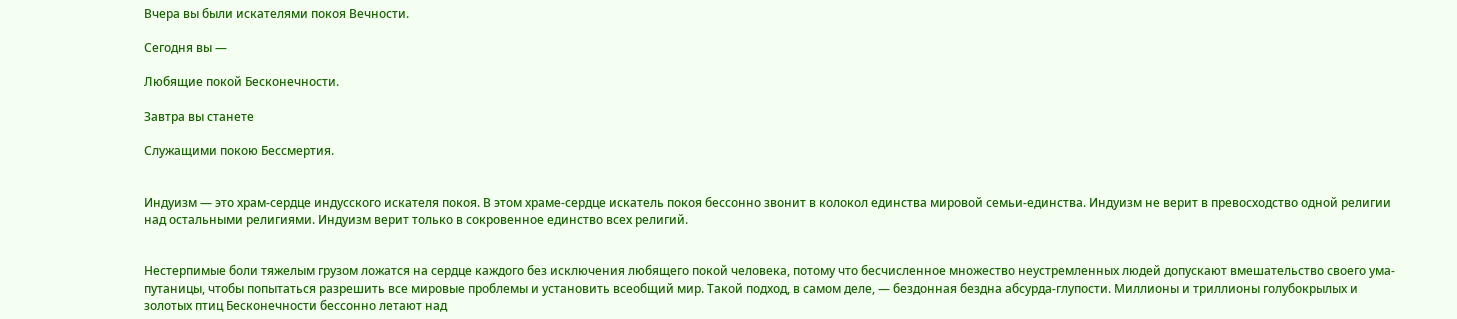Вчера вы были искателями покоя Вечности.

Сегодня вы —

Любящие покой Бесконечности.

Завтра вы станете

Служащими покою Бессмертия.


Индуизм — это храм-сердце индусского искателя покоя. В этом храме-сердце искатель покоя бессонно звонит в колокол единства мировой семьи-единства. Индуизм не верит в превосходство одной религии над остальными религиями. Индуизм верит только в сокровенное единство всех религий.


Нестерпимые боли тяжелым грузом ложатся на сердце каждого без исключения любящего покой человека, потому что бесчисленное множество неустремленных людей допускают вмешательство своего ума-путаницы, чтобы попытаться разрешить все мировые проблемы и установить всеобщий мир. Такой подход, в самом деле, — бездонная бездна абсурда-глупости. Миллионы и триллионы голубокрылых и золотых птиц Бесконечности бессонно летают над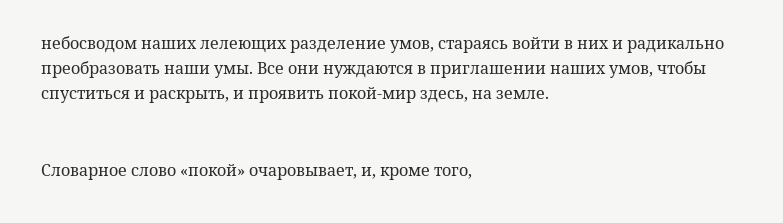небосводом наших лелеющих разделение умов, стараясь войти в них и радикально преобразовать наши умы. Все они нуждаются в приглашении наших умов, чтобы спуститься и раскрыть, и проявить покой-мир здесь, на земле.


Словарное слово «покой» очаровывает, и, кроме того,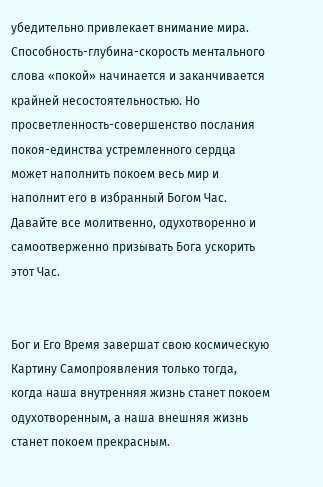убедительно привлекает внимание мира. Способность-глубина-скорость ментального слова «покой» начинается и заканчивается крайней несостоятельностью. Но просветленность-совершенство послания покоя-единства устремленного сердца может наполнить покоем весь мир и наполнит его в избранный Богом Час. Давайте все молитвенно, одухотворенно и самоотверженно призывать Бога ускорить этот Час.


Бог и Его Время завершат свою космическую Картину Самопроявления только тогда, когда наша внутренняя жизнь станет покоем одухотворенным, а наша внешняя жизнь станет покоем прекрасным.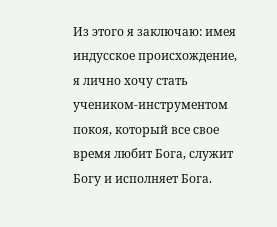Из этого я заключаю: имея индусское происхождение, я лично хочу стать учеником-инструментом покоя, который все свое время любит Бога, служит Богу и исполняет Бога.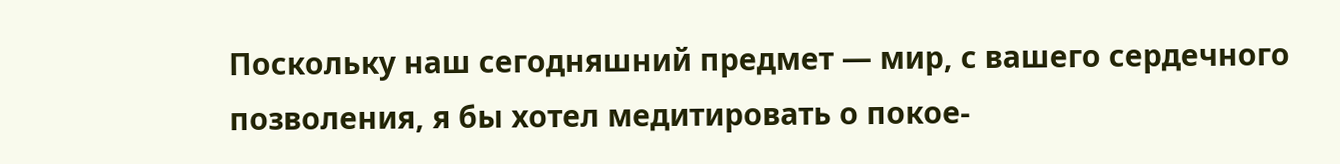Поскольку наш сегодняшний предмет — мир, с вашего сердечного позволения, я бы хотел медитировать о покое-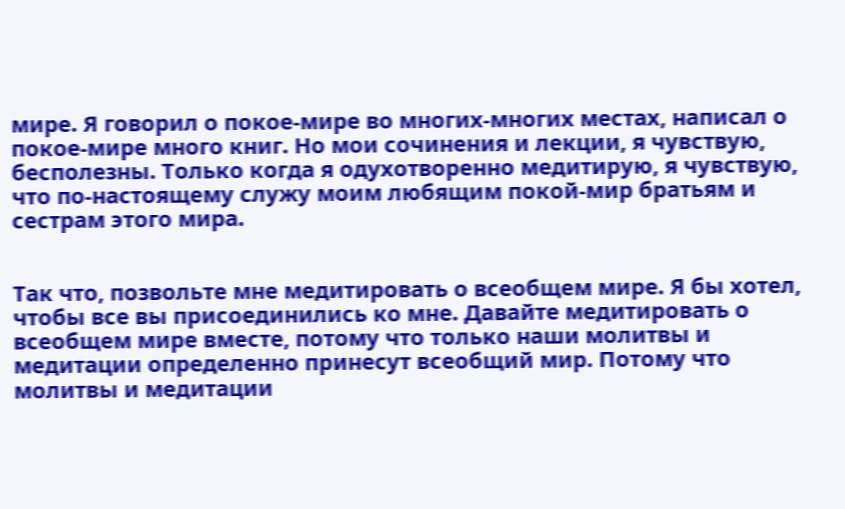мире. Я говорил о покое-мире во многих-многих местах, написал о покое-мире много книг. Но мои сочинения и лекции, я чувствую, бесполезны. Только когда я одухотворенно медитирую, я чувствую, что по-настоящему служу моим любящим покой-мир братьям и сестрам этого мира.


Так что, позвольте мне медитировать о всеобщем мире. Я бы хотел, чтобы все вы присоединились ко мне. Давайте медитировать о всеобщем мире вместе, потому что только наши молитвы и медитации определенно принесут всеобщий мир. Потому что молитвы и медитации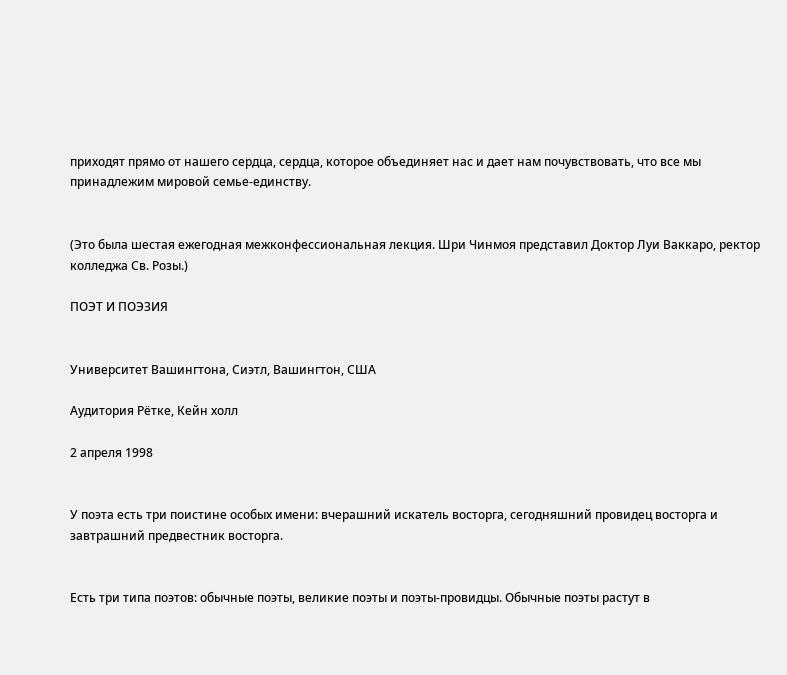приходят прямо от нашего сердца, сердца, которое объединяет нас и дает нам почувствовать, что все мы принадлежим мировой семье-единству.


(Это была шестая ежегодная межконфессиональная лекция. Шри Чинмоя представил Доктор Луи Ваккаро, ректор колледжа Св. Розы.)

ПОЭТ И ПОЭЗИЯ


Университет Вашингтона, Сиэтл, Вашингтон, США

Аудитория Рётке, Кейн холл

2 апреля 1998


У поэта есть три поистине особых имени: вчерашний искатель восторга, сегодняшний провидец восторга и завтрашний предвестник восторга.


Есть три типа поэтов: обычные поэты, великие поэты и поэты-провидцы. Обычные поэты растут в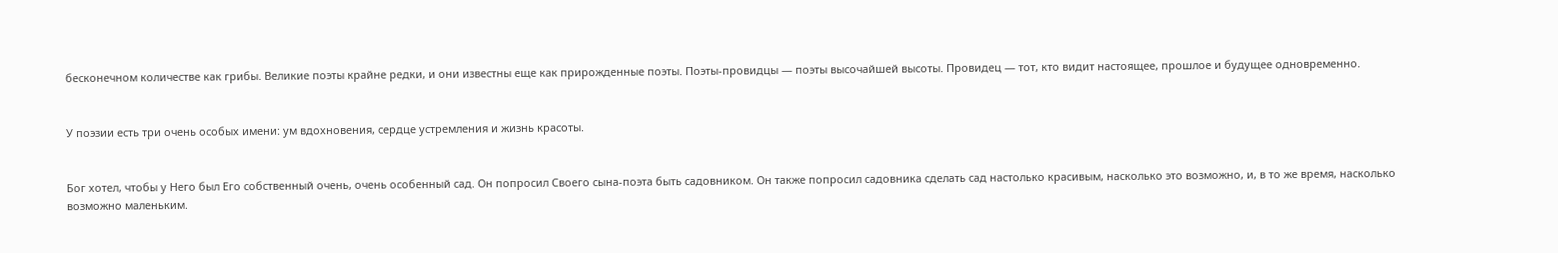бесконечном количестве как грибы. Великие поэты крайне редки, и они известны еще как прирожденные поэты. Поэты-провидцы — поэты высочайшей высоты. Провидец — тот, кто видит настоящее, прошлое и будущее одновременно.


У поэзии есть три очень особых имени: ум вдохновения, сердце устремления и жизнь красоты.


Бог хотел, чтобы у Него был Его собственный очень, очень особенный сад. Он попросил Своего сына-поэта быть садовником. Он также попросил садовника сделать сад настолько красивым, насколько это возможно, и, в то же время, насколько возможно маленьким.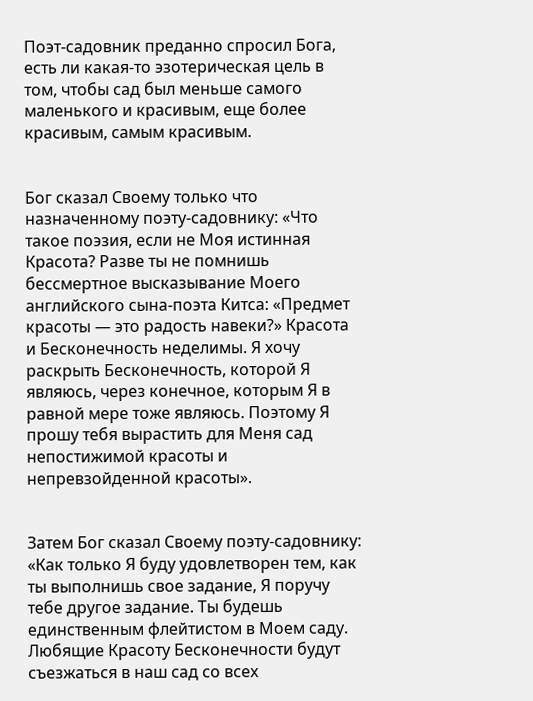Поэт-садовник преданно спросил Бога, есть ли какая-то эзотерическая цель в том, чтобы сад был меньше самого маленького и красивым, еще более красивым, самым красивым.


Бог сказал Своему только что назначенному поэту-садовнику: «Что такое поэзия, если не Моя истинная Красота? Разве ты не помнишь бессмертное высказывание Моего английского сына-поэта Китса: «Предмет красоты — это радость навеки?» Красота и Бесконечность неделимы. Я хочу раскрыть Бесконечность, которой Я являюсь, через конечное, которым Я в равной мере тоже являюсь. Поэтому Я прошу тебя вырастить для Меня сад непостижимой красоты и непревзойденной красоты».


Затем Бог сказал Своему поэту-садовнику: «Как только Я буду удовлетворен тем, как ты выполнишь свое задание, Я поручу тебе другое задание. Ты будешь единственным флейтистом в Моем саду. Любящие Красоту Бесконечности будут съезжаться в наш сад со всех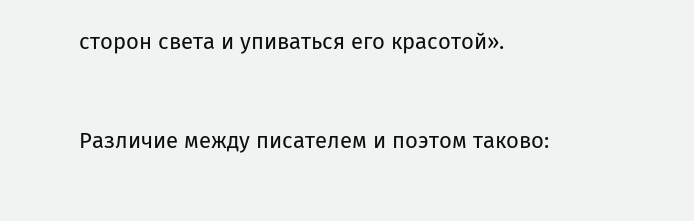сторон света и упиваться его красотой».


Различие между писателем и поэтом таково: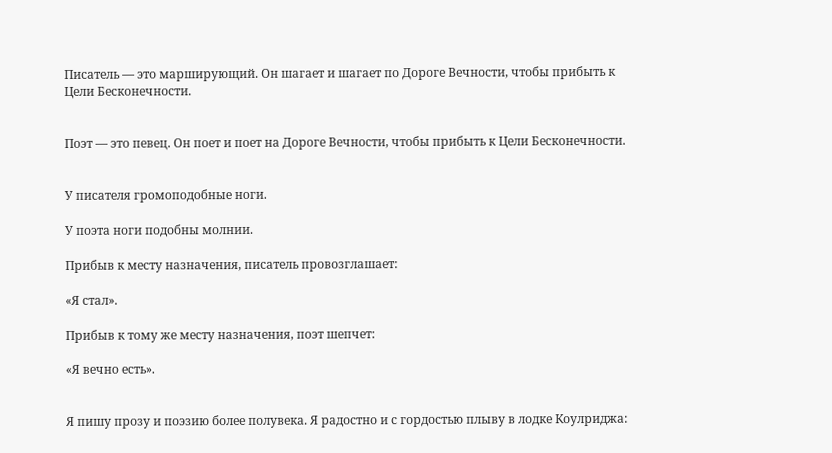Писатель — это марширующий. Он шагает и шагает по Дороге Вечности, чтобы прибыть к Цели Бесконечности.


Поэт — это певец. Он поет и поет на Дороге Вечности, чтобы прибыть к Цели Бесконечности.


У писателя громоподобные ноги.

У поэта ноги подобны молнии.

Прибыв к месту назначения, писатель провозглашает:

«Я стал».

Прибыв к тому же месту назначения, поэт шепчет:

«Я вечно есть».


Я пишу прозу и поэзию более полувека. Я радостно и с гордостью плыву в лодке Коулриджа: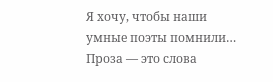Я хочу, чтобы наши умные поэты помнили… Проза — это слова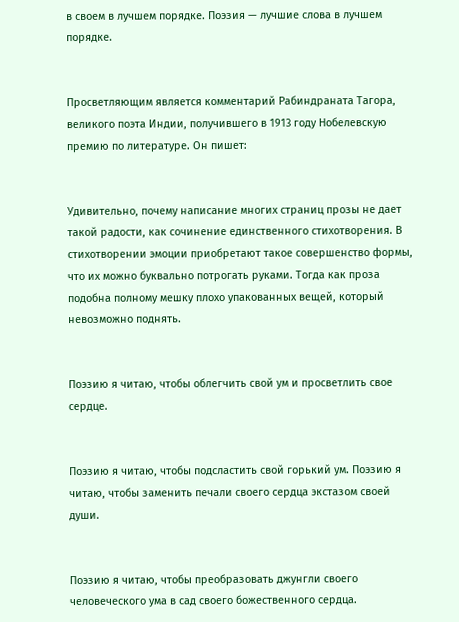в своем в лучшем порядке. Поэзия — лучшие слова в лучшем порядке.


Просветляющим является комментарий Рабиндраната Тагора, великого поэта Индии, получившего в 1913 году Нобелевскую премию по литературе. Он пишет:


Удивительно, почему написание многих страниц прозы не дает такой радости, как сочинение единственного стихотворения. В стихотворении эмоции приобретают такое совершенство формы, что их можно буквально потрогать руками. Тогда как проза подобна полному мешку плохо упакованных вещей, который невозможно поднять.


Поэзию я читаю, чтобы облегчить свой ум и просветлить свое сердце.


Поэзию я читаю, чтобы подсластить свой горький ум. Поэзию я читаю, чтобы заменить печали своего сердца экстазом своей души.


Поэзию я читаю, чтобы преобразовать джунгли своего человеческого ума в сад своего божественного сердца.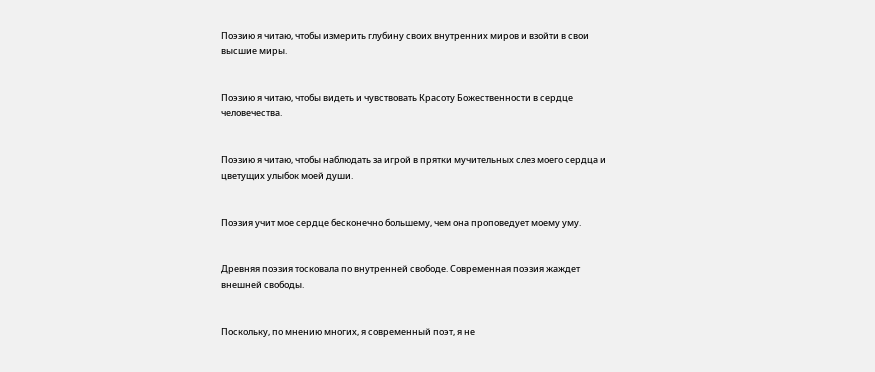Поэзию я читаю, чтобы измерить глубину своих внутренних миров и взойти в свои высшие миры.


Поэзию я читаю, чтобы видеть и чувствовать Красоту Божественности в сердце человечества.


Поэзию я читаю, чтобы наблюдать за игрой в прятки мучительных слез моего сердца и цветущих улыбок моей души.


Поэзия учит мое сердце бесконечно большему, чем она проповедует моему уму.


Древняя поэзия тосковала по внутренней свободе. Современная поэзия жаждет внешней свободы.


Поскольку, по мнению многих, я современный поэт, я не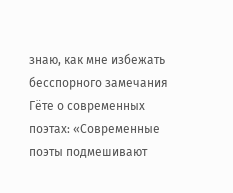знаю, как мне избежать бесспорного замечания Гёте о современных поэтах: «Современные поэты подмешивают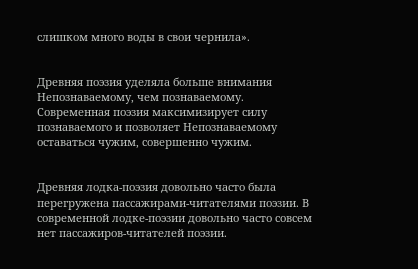слишком много воды в свои чернила».


Древняя поэзия уделяла больше внимания Непознаваемому, чем познаваемому. Современная поэзия максимизирует силу познаваемого и позволяет Непознаваемому оставаться чужим, совершенно чужим.


Древняя лодка-поэзия довольно часто была перегружена пассажирами-читателями поэзии. В современной лодке-поэзии довольно часто совсем нет пассажиров-читателей поэзии.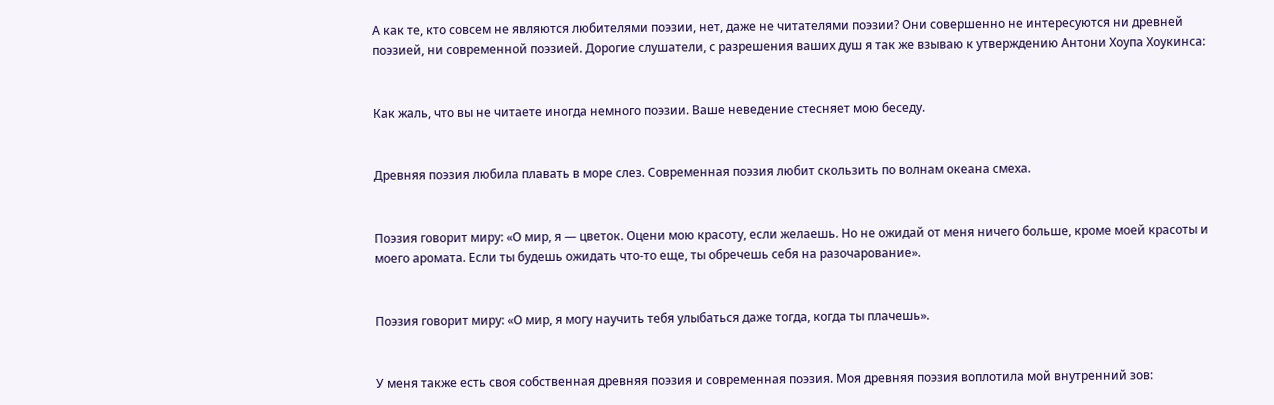А как те, кто совсем не являются любителями поэзии, нет, даже не читателями поэзии? Они совершенно не интересуются ни древней поэзией, ни современной поэзией. Дорогие слушатели, с разрешения ваших душ я так же взываю к утверждению Антони Хоупа Хоукинса:


Как жаль, что вы не читаете иногда немного поэзии. Ваше неведение стесняет мою беседу.


Древняя поэзия любила плавать в море слез. Современная поэзия любит скользить по волнам океана смеха.


Поэзия говорит миру: «О мир, я — цветок. Оцени мою красоту, если желаешь. Но не ожидай от меня ничего больше, кроме моей красоты и моего аромата. Если ты будешь ожидать что-то еще, ты обречешь себя на разочарование».


Поэзия говорит миру: «О мир, я могу научить тебя улыбаться даже тогда, когда ты плачешь».


У меня также есть своя собственная древняя поэзия и современная поэзия. Моя древняя поэзия воплотила мой внутренний зов: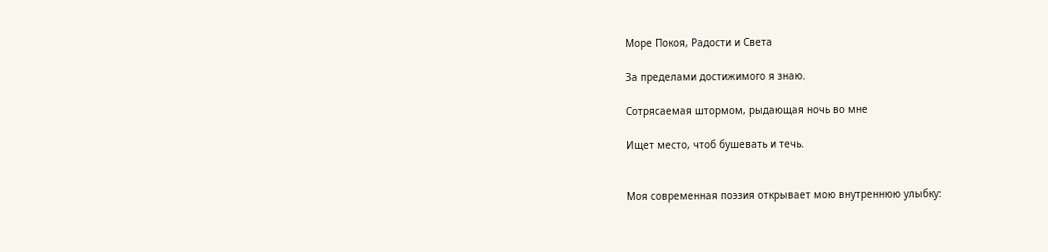Море Покоя, Радости и Света

За пределами достижимого я знаю.

Сотрясаемая штормом, рыдающая ночь во мне

Ищет место, чтоб бушевать и течь.


Моя современная поэзия открывает мою внутреннюю улыбку: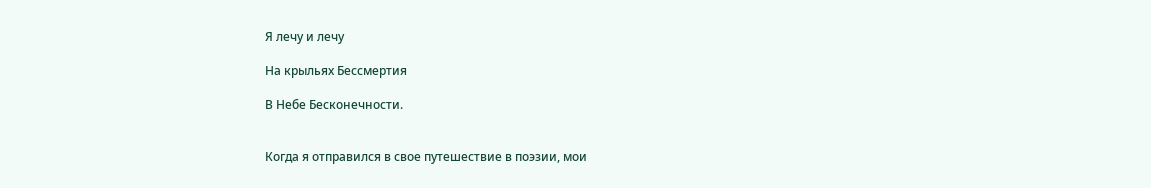Я лечу и лечу

На крыльях Бессмертия

В Небе Бесконечности.


Когда я отправился в свое путешествие в поэзии, мои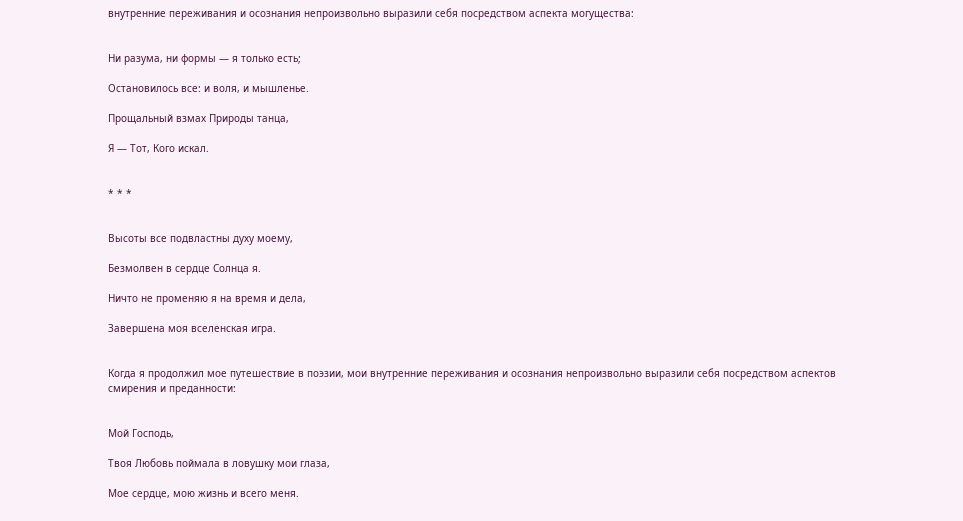внутренние переживания и осознания непроизвольно выразили себя посредством аспекта могущества:


Ни разума, ни формы — я только есть;

Остановилось все: и воля, и мышленье.

Прощальный взмах Природы танца,

Я — Тот, Кого искал.


* * *


Высоты все подвластны духу моему,

Безмолвен в сердце Солнца я.

Ничто не променяю я на время и дела,

Завершена моя вселенская игра.


Когда я продолжил мое путешествие в поэзии, мои внутренние переживания и осознания непроизвольно выразили себя посредством аспектов смирения и преданности:


Мой Господь,

Твоя Любовь поймала в ловушку мои глаза,

Мое сердце, мою жизнь и всего меня.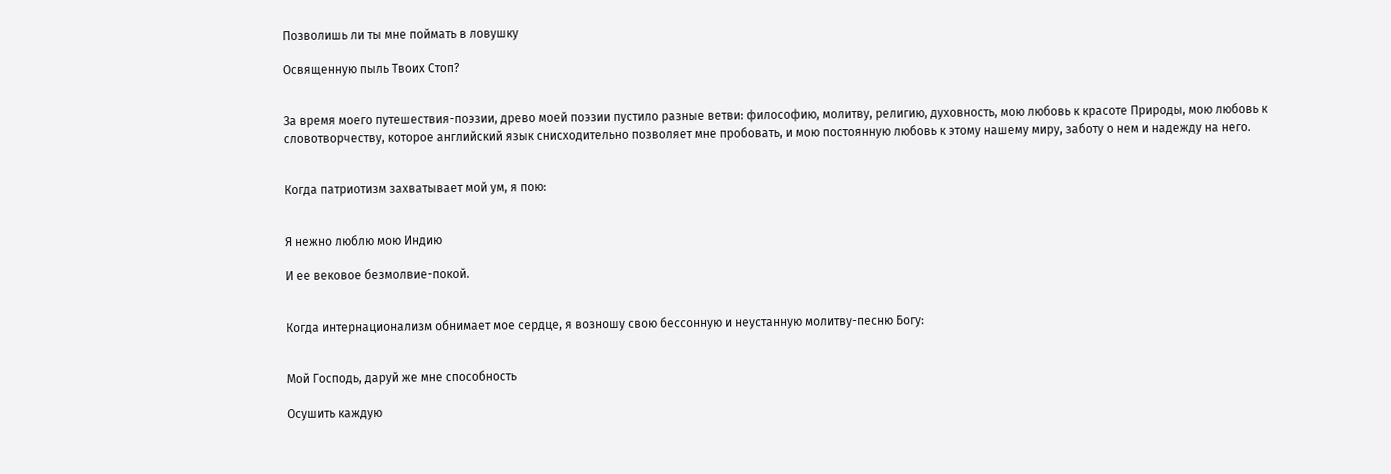Позволишь ли ты мне поймать в ловушку

Освященную пыль Твоих Стоп?


За время моего путешествия-поэзии, древо моей поэзии пустило разные ветви: философию, молитву, религию, духовность, мою любовь к красоте Природы, мою любовь к словотворчеству, которое английский язык снисходительно позволяет мне пробовать, и мою постоянную любовь к этому нашему миру, заботу о нем и надежду на него.


Когда патриотизм захватывает мой ум, я пою:


Я нежно люблю мою Индию

И ее вековое безмолвие-покой.


Когда интернационализм обнимает мое сердце, я возношу свою бессонную и неустанную молитву-песню Богу:


Мой Господь, даруй же мне способность

Осушить каждую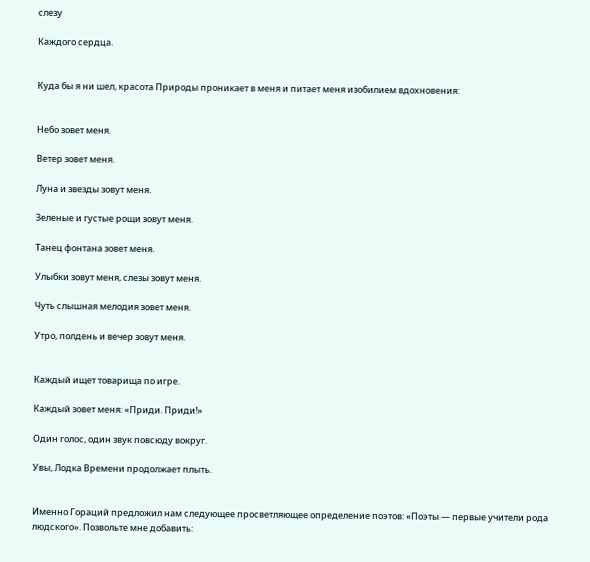слезу

Каждого сердца.


Куда бы я ни шел, красота Природы проникает в меня и питает меня изобилием вдохновения:


Небо зовет меня.

Ветер зовет меня.

Луна и звезды зовут меня.

Зеленые и густые рощи зовут меня.

Танец фонтана зовет меня.

Улыбки зовут меня, слезы зовут меня.

Чуть слышная мелодия зовет меня.

Утро, полдень и вечер зовут меня.


Каждый ищет товарища по игре.

Каждый зовет меня: «Приди. Приди!»

Один голос, один звук повсюду вокруг.

Увы, Лодка Времени продолжает плыть.


Именно Гораций предложил нам следующее просветляющее определение поэтов: «Поэты — первые учители рода людского». Позвольте мне добавить: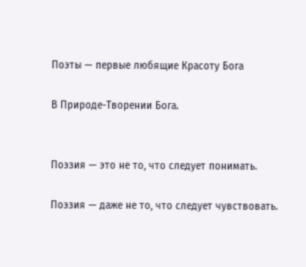Поэты — первые любящие Красоту Бога

В Природе-Творении Бога.


Поэзия — это не то, что следует понимать.

Поэзия — даже не то, что следует чувствовать.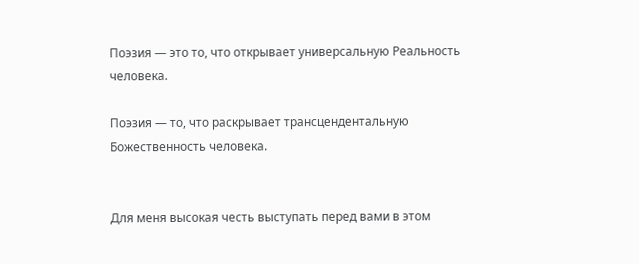Поэзия — это то, что открывает универсальную Реальность человека.

Поэзия — то, что раскрывает трансцендентальную Божественность человека.


Для меня высокая честь выступать перед вами в этом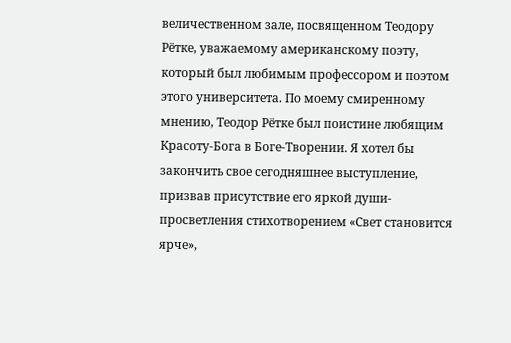величественном зале, посвященном Теодору Рётке, уважаемому американскому поэту, который был любимым профессором и поэтом этого университета. По моему смиренному мнению, Теодор Рётке был поистине любящим Красоту-Бога в Боге-Творении. Я хотел бы закончить свое сегодняшнее выступление, призвав присутствие его яркой души-просветления стихотворением «Свет становится ярче»,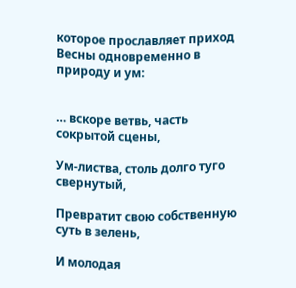которое прославляет приход Весны одновременно в природу и ум:


… вскоре ветвь, часть сокрытой сцены,

Ум-листва, столь долго туго свернутый,

Превратит свою собственную суть в зелень,

И молодая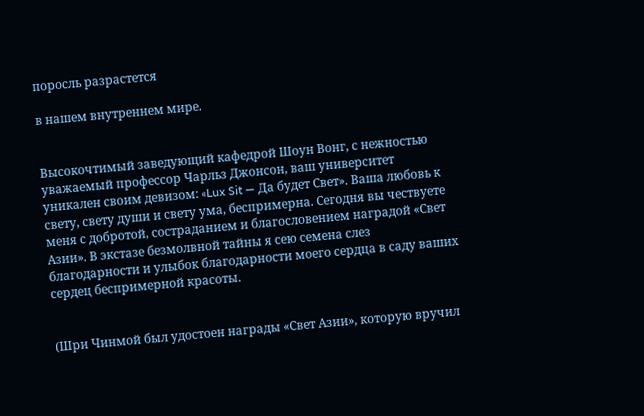поросль разрастется

в нашем внутреннем мире.


Высокочтимый заведующий кафедрой Шоун Вонг, с нежностью уважаемый профессор Чарльз Джонсон, ваш университет уникален своим девизом: «Lux Sit — Да будет Свет». Ваша любовь к свету, свету души и свету ума, беспримерна. Сегодня вы чествуете меня с добротой, состраданием и благословением наградой «Свет Азии». В экстазе безмолвной тайны я сею семена слез благодарности и улыбок благодарности моего сердца в саду ваших сердец беспримерной красоты.


(Шри Чинмой был удостоен награды «Свет Азии», которую вручил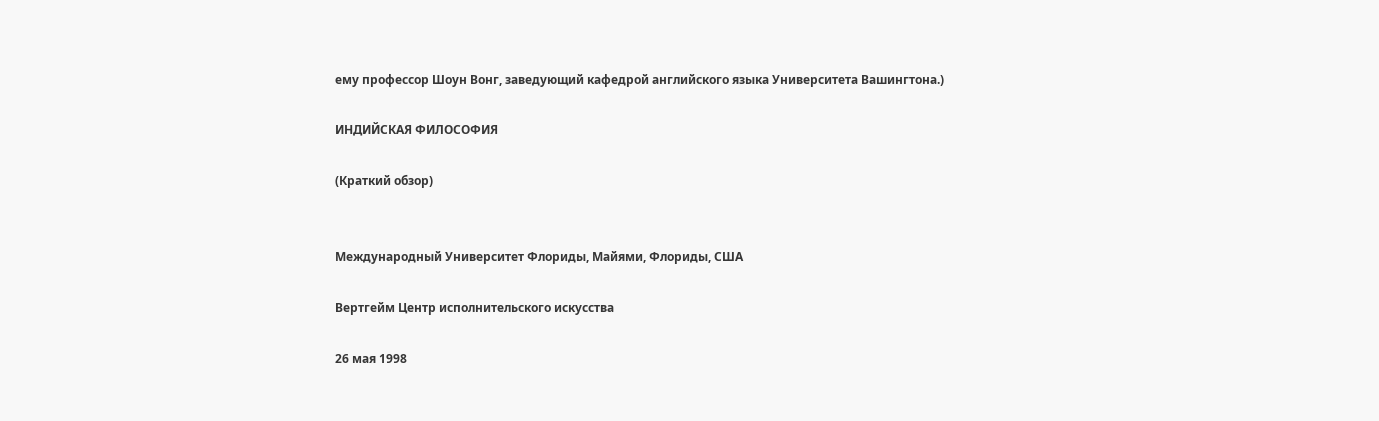ему профессор Шоун Вонг, заведующий кафедрой английского языка Университета Вашингтона.)

ИНДИЙСКАЯ ФИЛОСОФИЯ

(Краткий обзор)


Международный Университет Флориды, Майями, Флориды, США

Вертгейм Центр исполнительского искусства

26 мая 1998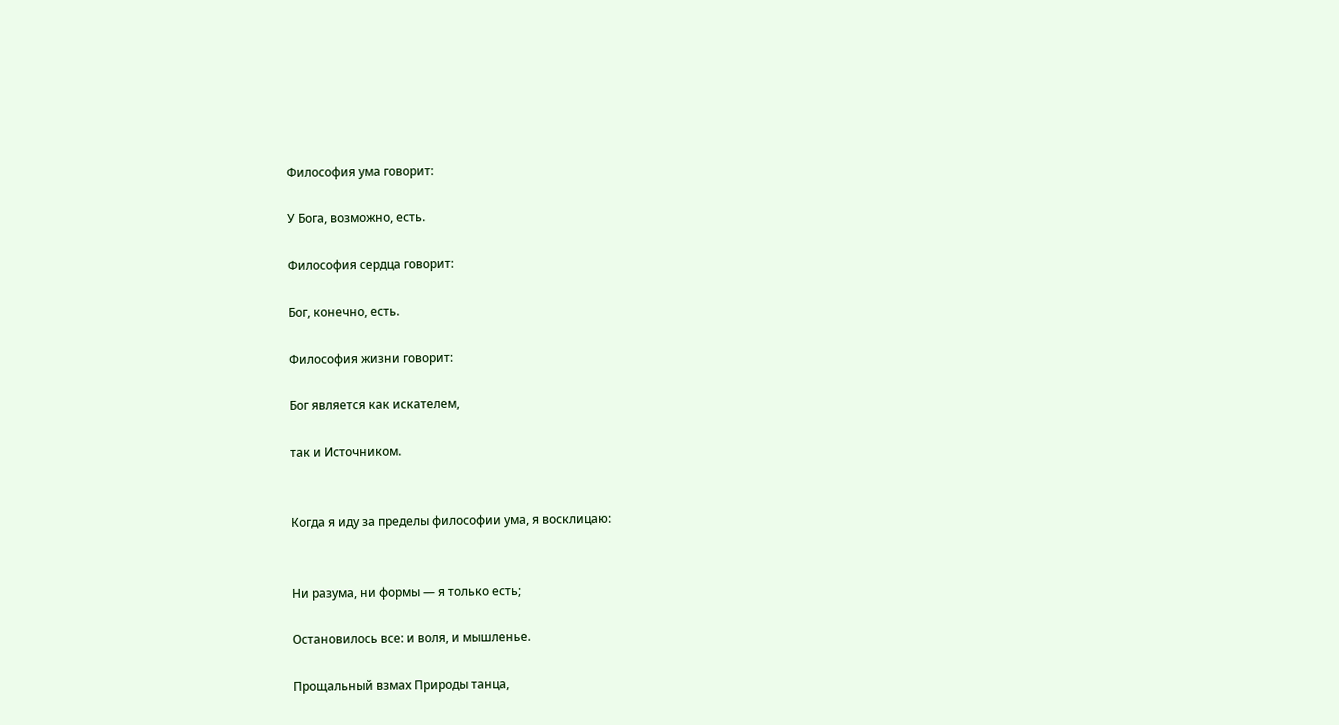Философия ума говорит:

У Бога, возможно, есть.

Философия сердца говорит:

Бог, конечно, есть.

Философия жизни говорит:

Бог является как искателем,

так и Источником.


Когда я иду за пределы философии ума, я восклицаю:


Ни разума, ни формы — я только есть;

Остановилось все: и воля, и мышленье.

Прощальный взмах Природы танца,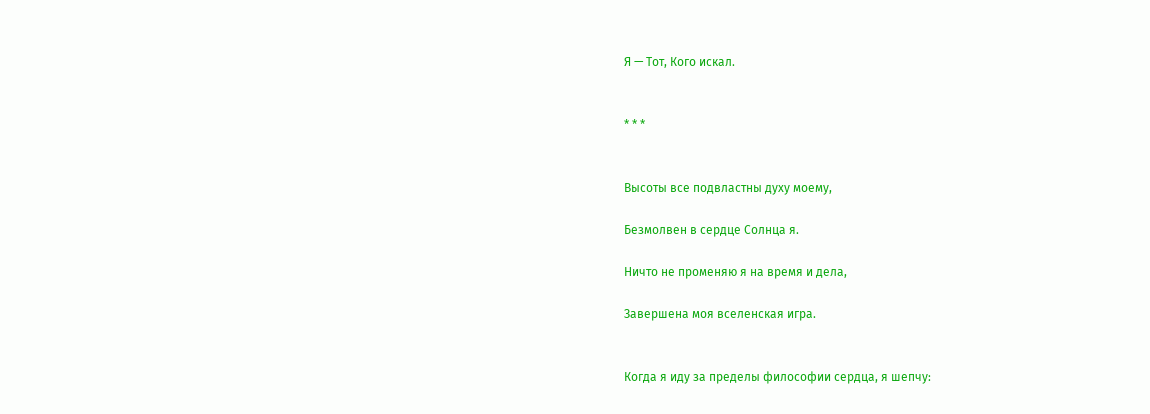Я — Тот, Кого искал.


* * *


Высоты все подвластны духу моему,

Безмолвен в сердце Солнца я.

Ничто не променяю я на время и дела,

Завершена моя вселенская игра.


Когда я иду за пределы философии сердца, я шепчу: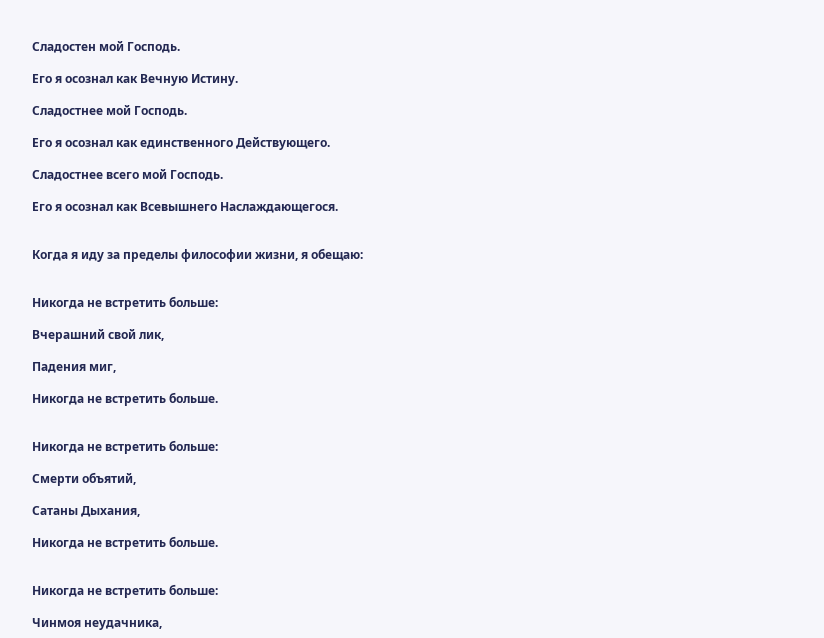Сладостен мой Господь.

Его я осознал как Вечную Истину.

Сладостнее мой Господь.

Его я осознал как единственного Действующего.

Сладостнее всего мой Господь.

Его я осознал как Всевышнего Наслаждающегося.


Когда я иду за пределы философии жизни, я обещаю:


Никогда не встретить больше:

Вчерашний свой лик,

Падения миг,

Никогда не встретить больше.


Никогда не встретить больше:

Смерти объятий,

Сатаны Дыхания,

Никогда не встретить больше.


Никогда не встретить больше:

Чинмоя неудачника,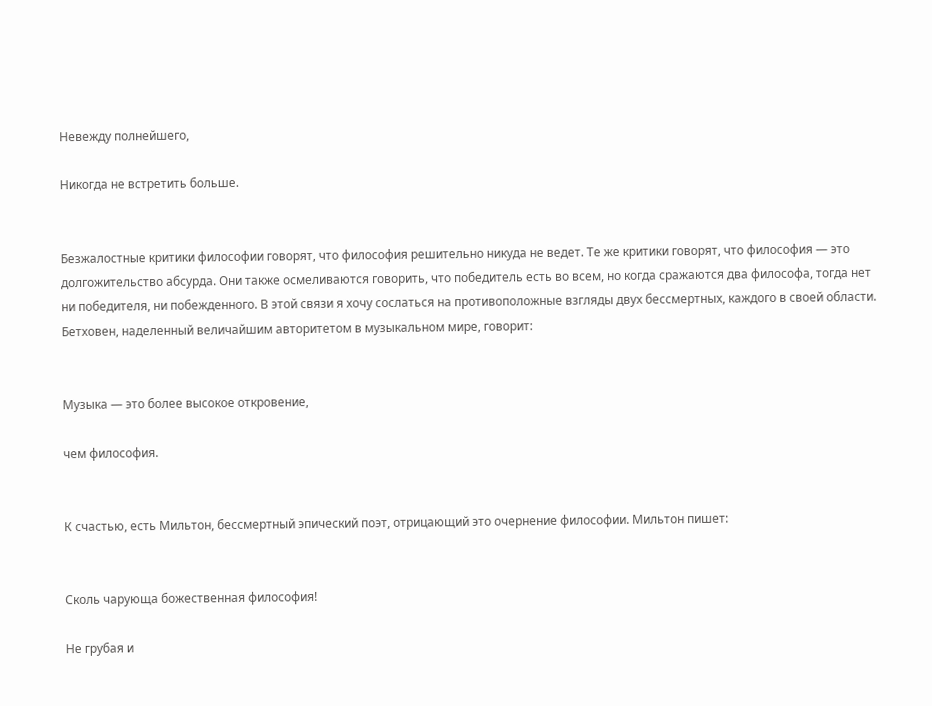Невежду полнейшего,

Никогда не встретить больше.


Безжалостные критики философии говорят, что философия решительно никуда не ведет. Те же критики говорят, что философия — это долгожительство абсурда. Они также осмеливаются говорить, что победитель есть во всем, но когда сражаются два философа, тогда нет ни победителя, ни побежденного. В этой связи я хочу сослаться на противоположные взгляды двух бессмертных, каждого в своей области. Бетховен, наделенный величайшим авторитетом в музыкальном мире, говорит:


Музыка — это более высокое откровение,

чем философия.


К счастью, есть Мильтон, бессмертный эпический поэт, отрицающий это очернение философии. Мильтон пишет:


Сколь чарующа божественная философия!

Не грубая и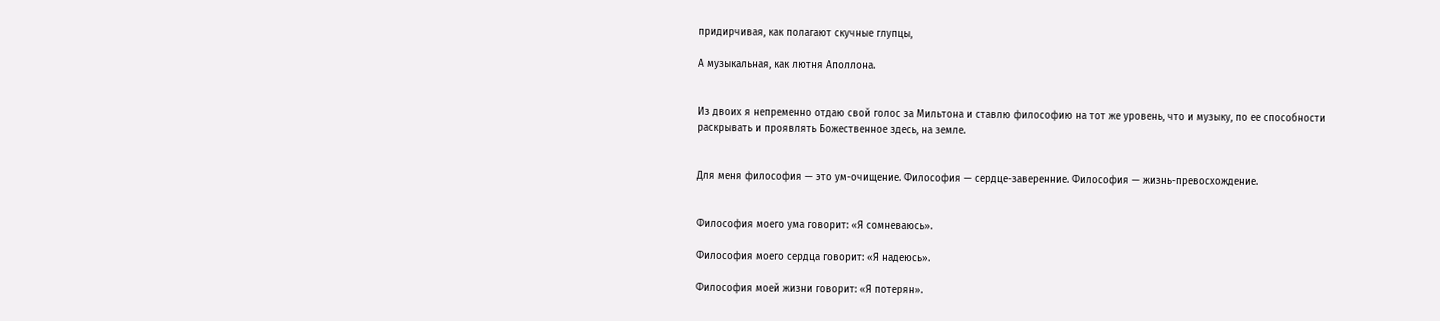придирчивая, как полагают скучные глупцы,

А музыкальная, как лютня Аполлона.


Из двоих я непременно отдаю свой голос за Мильтона и ставлю философию на тот же уровень, что и музыку, по ее способности раскрывать и проявлять Божественное здесь, на земле.


Для меня философия — это ум-очищение. Философия — сердце-заверенние. Философия — жизнь-превосхождение.


Философия моего ума говорит: «Я сомневаюсь».

Философия моего сердца говорит: «Я надеюсь».

Философия моей жизни говорит: «Я потерян».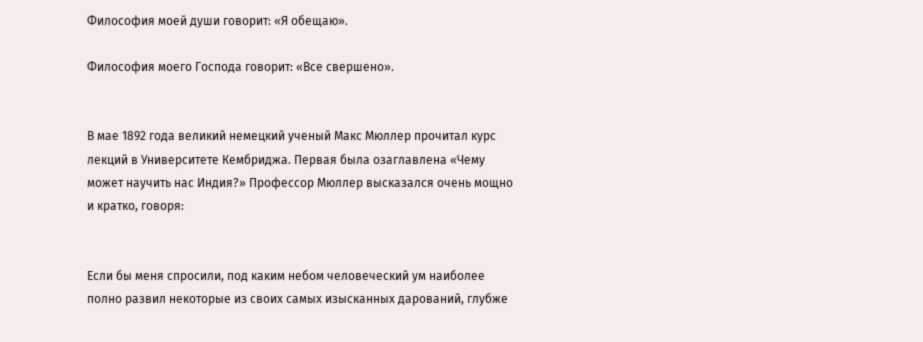Философия моей души говорит: «Я обещаю».

Философия моего Господа говорит: «Все свершено».


В мае 1892 года великий немецкий ученый Макс Мюллер прочитал курс лекций в Университете Кембриджа. Первая была озаглавлена «Чему может научить нас Индия?» Профессор Мюллер высказался очень мощно и кратко, говоря:


Если бы меня спросили, под каким небом человеческий ум наиболее полно развил некоторые из своих самых изысканных дарований, глубже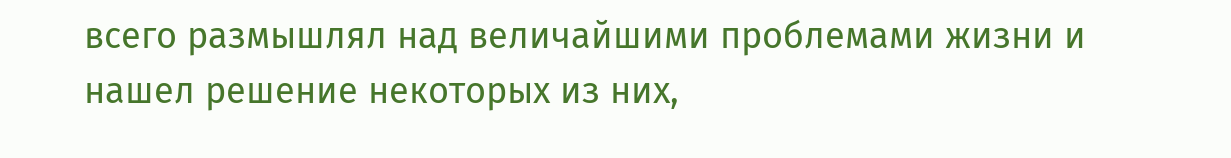всего размышлял над величайшими проблемами жизни и нашел решение некоторых из них,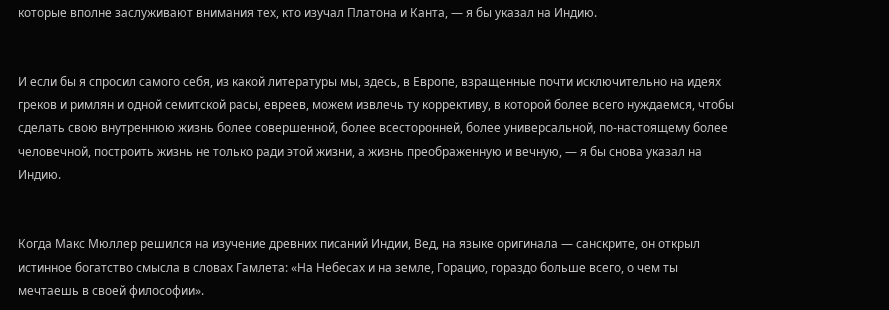которые вполне заслуживают внимания тех, кто изучал Платона и Канта, — я бы указал на Индию.


И если бы я спросил самого себя, из какой литературы мы, здесь, в Европе, взращенные почти исключительно на идеях греков и римлян и одной семитской расы, евреев, можем извлечь ту коррективу, в которой более всего нуждаемся, чтобы сделать свою внутреннюю жизнь более совершенной, более всесторонней, более универсальной, по-настоящему более человечной, построить жизнь не только ради этой жизни, а жизнь преображенную и вечную, — я бы снова указал на Индию.


Когда Макс Мюллер решился на изучение древних писаний Индии, Вед, на языке оригинала — санскрите, он открыл истинное богатство смысла в словах Гамлета: «На Небесах и на земле, Горацио, гораздо больше всего, о чем ты мечтаешь в своей философии».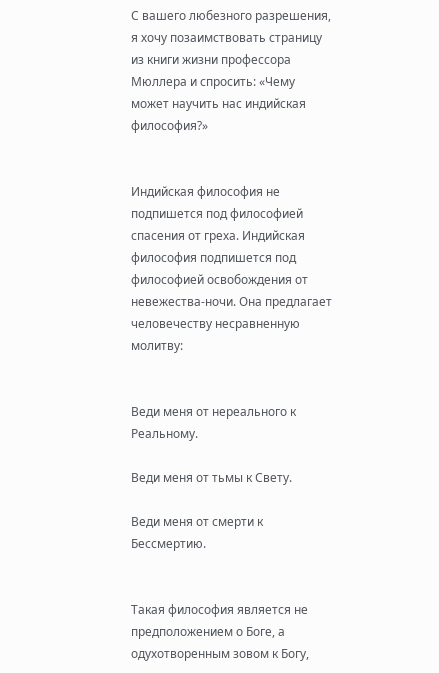С вашего любезного разрешения, я хочу позаимствовать страницу из книги жизни профессора Мюллера и спросить: «Чему может научить нас индийская философия?»


Индийская философия не подпишется под философией спасения от греха. Индийская философия подпишется под философией освобождения от невежества-ночи. Она предлагает человечеству несравненную молитву:


Веди меня от нереального к Реальному.

Веди меня от тьмы к Свету.

Веди меня от смерти к Бессмертию.


Такая философия является не предположением о Боге, а одухотворенным зовом к Богу,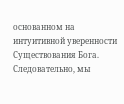основанном на интуитивной уверенности Существования Бога. Следовательно, мы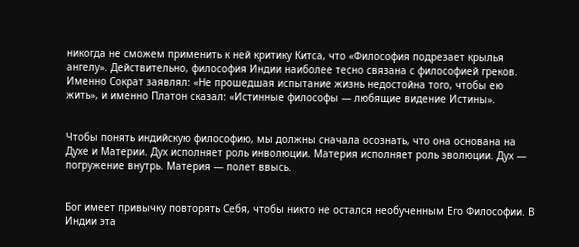никогда не сможем применить к ней критику Китса, что «Философия подрезает крылья ангелу». Действительно, философия Индии наиболее тесно связана с философией греков. Именно Сократ заявлял: «Не прошедшая испытание жизнь недостойна того, чтобы ею жить», и именно Платон сказал: «Истинные философы — любящие видение Истины».


Чтобы понять индийскую философию, мы должны сначала осознать, что она основана на Духе и Материи. Дух исполняет роль инволюции. Материя исполняет роль эволюции. Дух — погружение внутрь. Материя — полет ввысь.


Бог имеет привычку повторять Себя, чтобы никто не остался необученным Его Философии. В Индии эта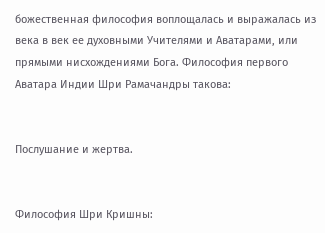божественная философия воплощалась и выражалась из века в век ее духовными Учителями и Аватарами, или прямыми нисхождениями Бога. Философия первого Аватара Индии Шри Рамачандры такова:


Послушание и жертва.


Философия Шри Кришны: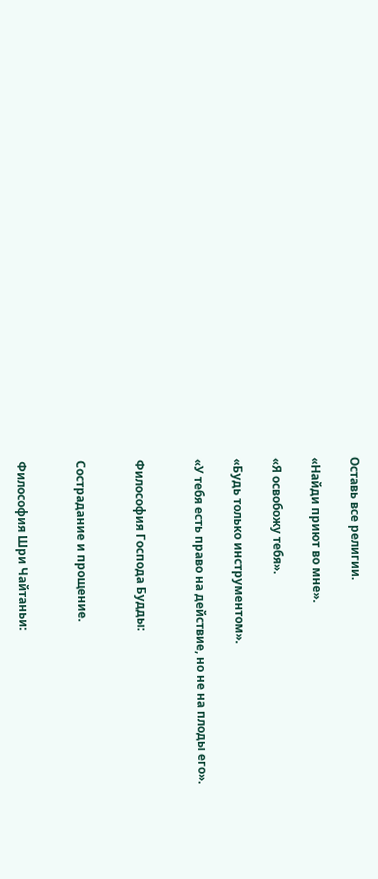Оставь все религии.

«Найди приют во мне».

«Я освобожу тебя».

«Будь только инструментом».

«У тебя есть право на действие, но не на плоды его».


Философия Господа Будды:


Сострадание и прощение.


Философия Шри Чайтаньи: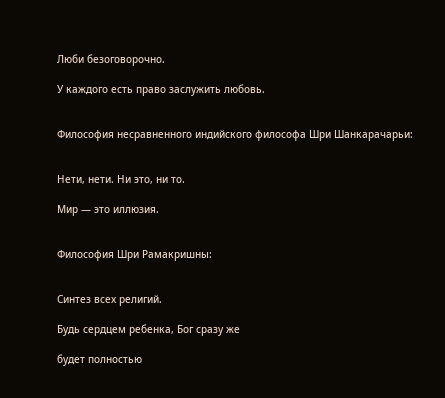Люби безоговорочно.

У каждого есть право заслужить любовь.


Философия несравненного индийского философа Шри Шанкарачарьи:


Нети, нети. Ни это, ни то.

Мир — это иллюзия.


Философия Шри Рамакришны:


Синтез всех религий.

Будь сердцем ребенка, Бог сразу же

будет полностью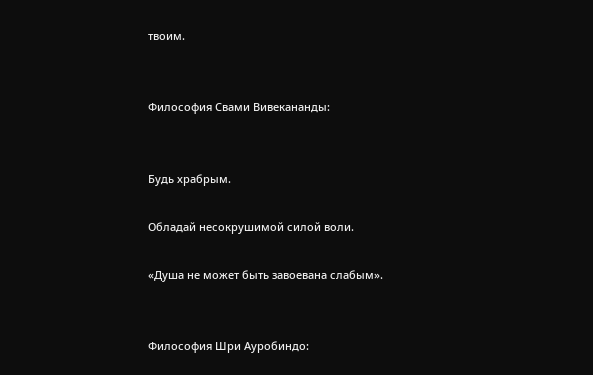твоим.


Философия Свами Вивекананды:


Будь храбрым.

Обладай несокрушимой силой воли.

«Душа не может быть завоевана слабым».


Философия Шри Ауробиндо: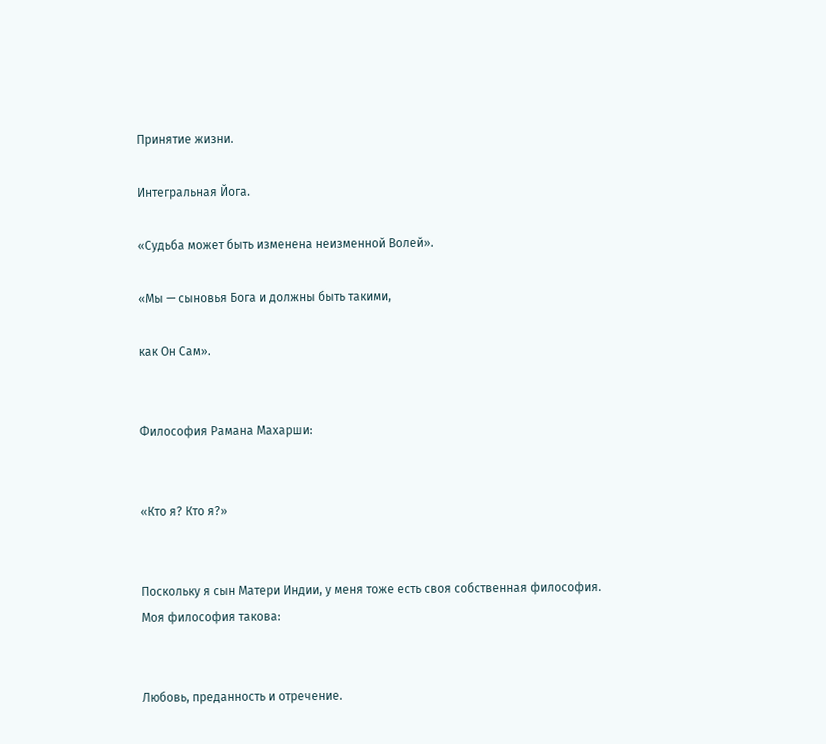Принятие жизни.

Интегральная Йога.

«Судьба может быть изменена неизменной Волей».

«Мы — сыновья Бога и должны быть такими,

как Он Сам».


Философия Рамана Махарши:


«Кто я? Кто я?»


Поскольку я сын Матери Индии, у меня тоже есть своя собственная философия. Моя философия такова:


Любовь, преданность и отречение.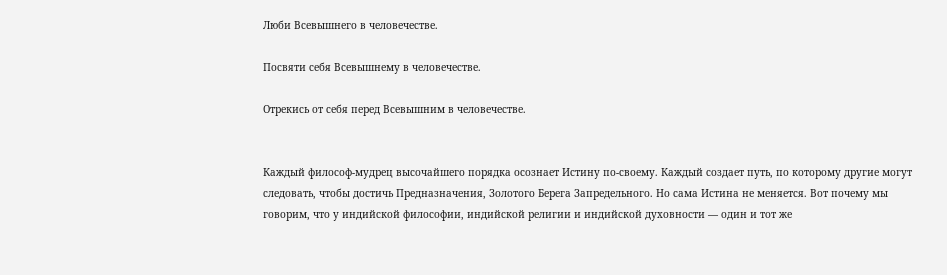Люби Всевышнего в человечестве.

Посвяти себя Всевышнему в человечестве.

Отрекись от себя перед Всевышним в человечестве.


Каждый философ-мудрец высочайшего порядка осознает Истину по-своему. Каждый создает путь, по которому другие могут следовать, чтобы достичь Предназначения, Золотого Берега Запредельного. Но сама Истина не меняется. Вот почему мы говорим, что у индийской философии, индийской религии и индийской духовности — один и тот же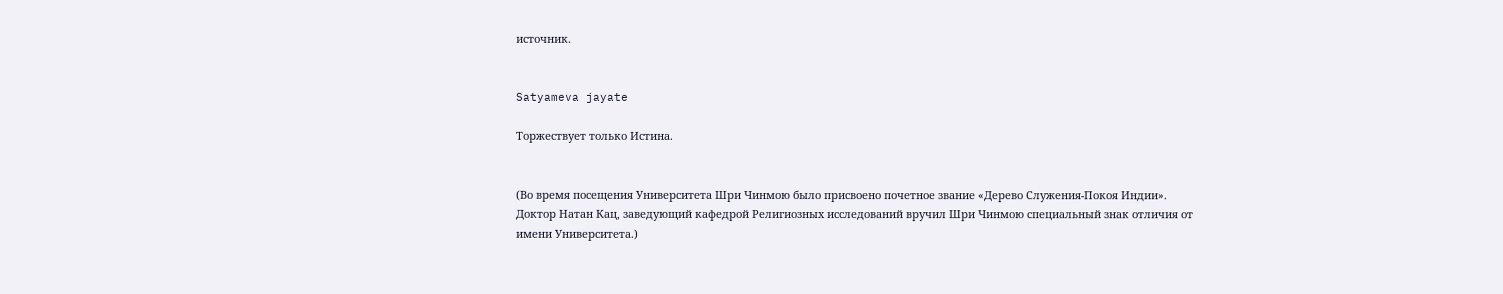источник.


Satyameva jayate

Торжествует только Истина.


(Во время посещения Университета Шри Чинмою было присвоено почетное звание «Дерево Служения-Покоя Индии». Доктор Натан Кац, заведующий кафедрой Религиозных исследований вручил Шри Чинмою специальный знак отличия от имени Университета.)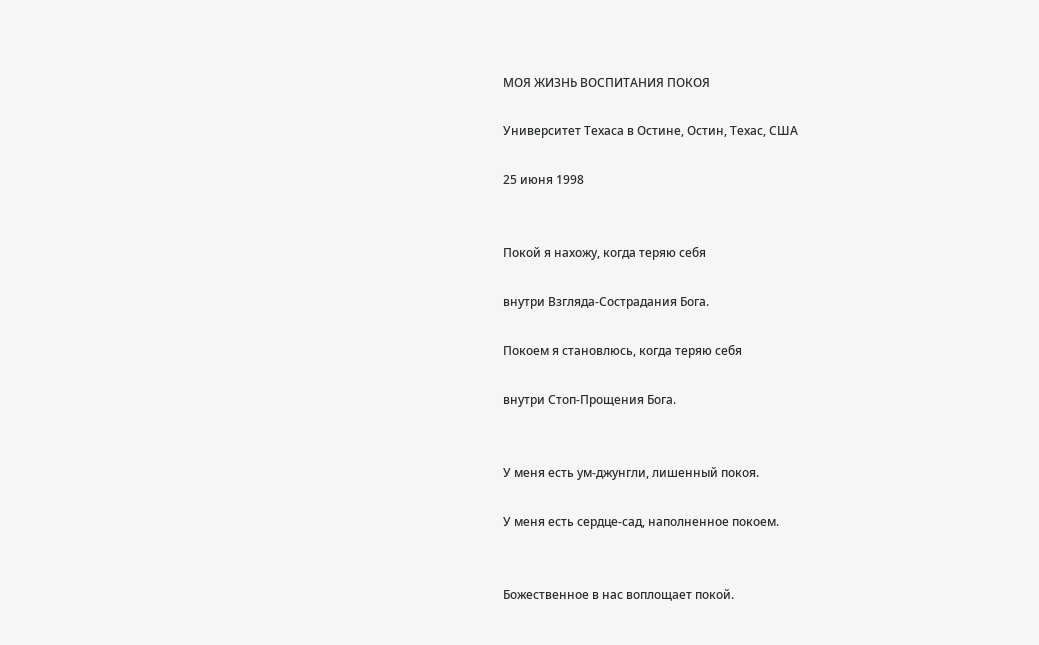МОЯ ЖИЗНЬ ВОСПИТАНИЯ ПОКОЯ

Университет Техаса в Остине, Остин, Техас, США

25 июня 1998


Покой я нахожу, когда теряю себя

внутри Взгляда-Сострадания Бога.

Покоем я становлюсь, когда теряю себя

внутри Стоп-Прощения Бога.


У меня есть ум-джунгли, лишенный покоя.

У меня есть сердце-сад, наполненное покоем.


Божественное в нас воплощает покой.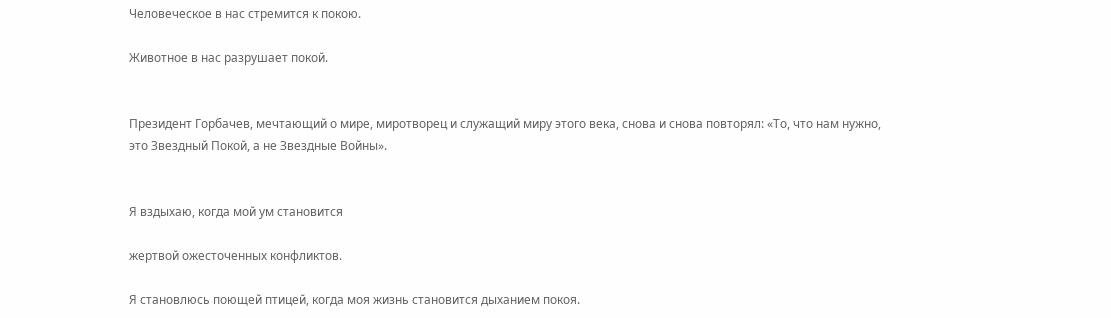Человеческое в нас стремится к покою.

Животное в нас разрушает покой.


Президент Горбачев, мечтающий о мире, миротворец и служащий миру этого века, снова и снова повторял: «То, что нам нужно, это Звездный Покой, а не Звездные Войны».


Я вздыхаю, когда мой ум становится

жертвой ожесточенных конфликтов.

Я становлюсь поющей птицей, когда моя жизнь становится дыханием покоя.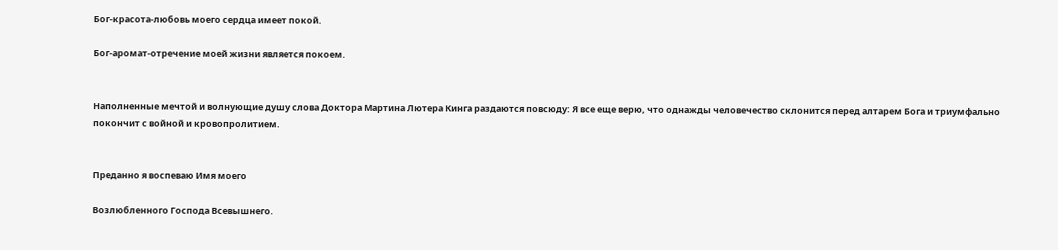Бог-красота-любовь моего сердца имеет покой.

Бог-аромат-отречение моей жизни является покоем.


Наполненные мечтой и волнующие душу слова Доктора Мартина Лютера Кинга раздаются повсюду: Я все еще верю, что однажды человечество склонится перед алтарем Бога и триумфально покончит с войной и кровопролитием.


Преданно я воспеваю Имя моего

Возлюбленного Господа Всевышнего.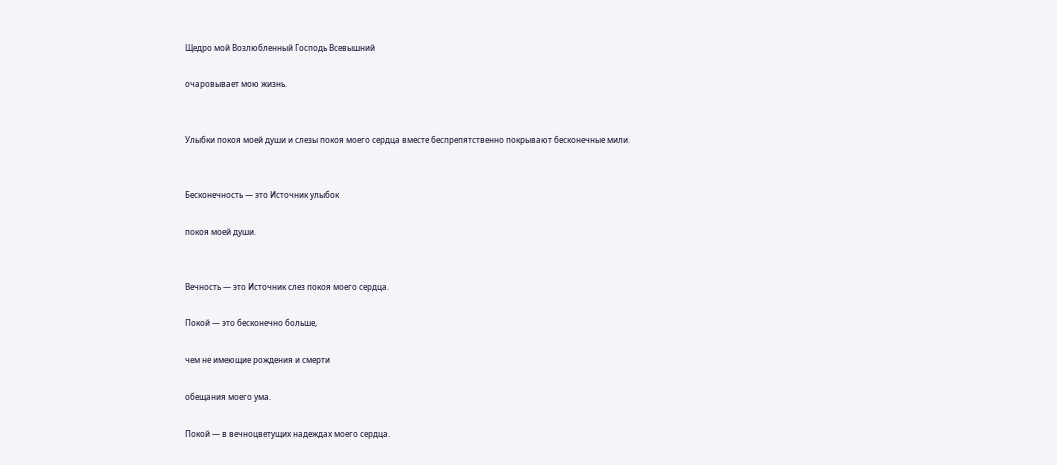Щедро мой Возлюбленный Господь Всевышний

очаровывает мою жизнь.


Улыбки покоя моей души и слезы покоя моего сердца вместе беспрепятственно покрывают бесконечные мили.


Бесконечность — это Источник улыбок

покоя моей души.


Вечность — это Источник слез покоя моего сердца.

Покой — это бесконечно больше,

чем не имеющие рождения и смерти

обещания моего ума.

Покой — в вечноцветущих надеждах моего сердца.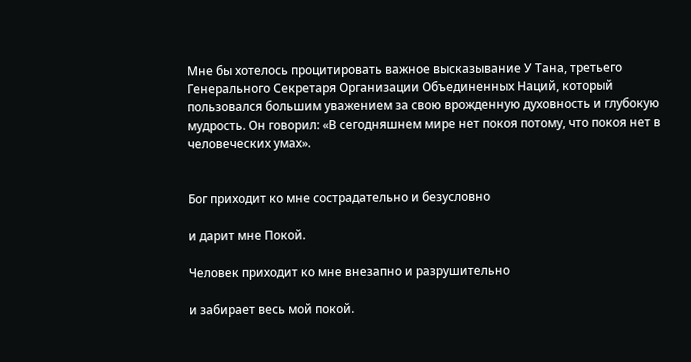Мне бы хотелось процитировать важное высказывание У Тана, третьего Генерального Секретаря Организации Объединенных Наций, который пользовался большим уважением за свою врожденную духовность и глубокую мудрость. Он говорил: «В сегодняшнем мире нет покоя потому, что покоя нет в человеческих умах».


Бог приходит ко мне сострадательно и безусловно

и дарит мне Покой.

Человек приходит ко мне внезапно и разрушительно

и забирает весь мой покой.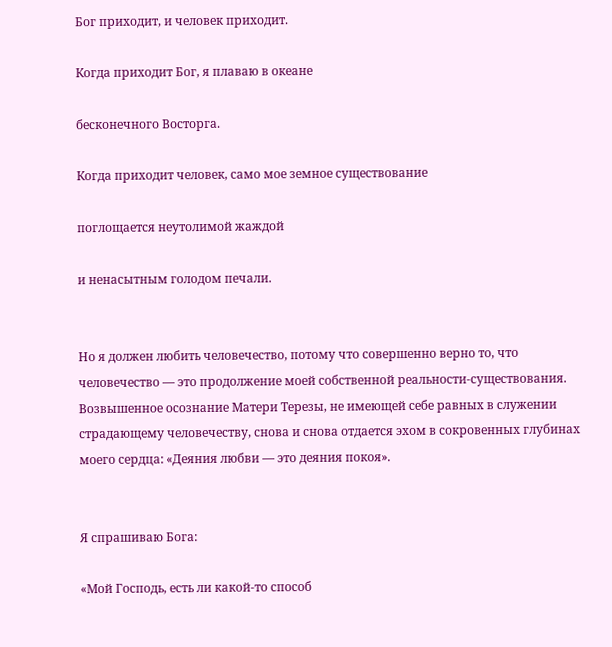Бог приходит, и человек приходит.

Когда приходит Бог, я плаваю в океане

бесконечного Восторга.

Когда приходит человек, само мое земное существование

поглощается неутолимой жаждой

и ненасытным голодом печали.


Но я должен любить человечество, потому что совершенно верно то, что человечество — это продолжение моей собственной реальности-существования. Возвышенное осознание Матери Терезы, не имеющей себе равных в служении страдающему человечеству, снова и снова отдается эхом в сокровенных глубинах моего сердца: «Деяния любви — это деяния покоя».


Я спрашиваю Бога:

«Мой Господь, есть ли какой-то способ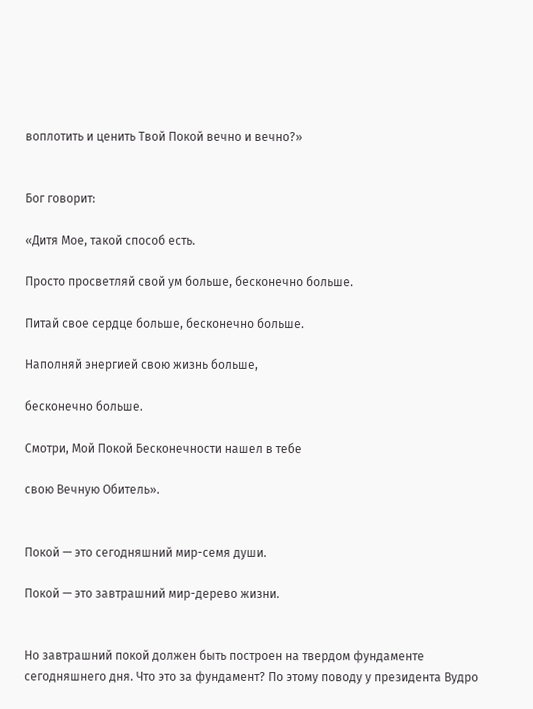воплотить и ценить Твой Покой вечно и вечно?»


Бог говорит:

«Дитя Мое, такой способ есть.

Просто просветляй свой ум больше, бесконечно больше.

Питай свое сердце больше, бесконечно больше.

Наполняй энергией свою жизнь больше,

бесконечно больше.

Смотри, Мой Покой Бесконечности нашел в тебе

свою Вечную Обитель».


Покой — это сегодняшний мир-семя души.

Покой — это завтрашний мир-дерево жизни.


Но завтрашний покой должен быть построен на твердом фундаменте сегодняшнего дня. Что это за фундамент? По этому поводу у президента Вудро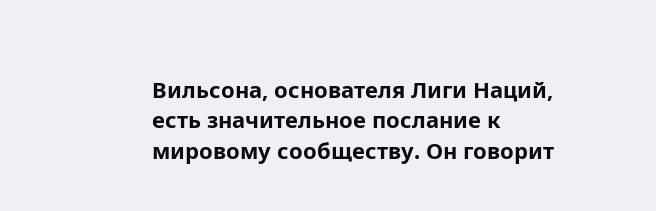Вильсона, основателя Лиги Наций, есть значительное послание к мировому сообществу. Он говорит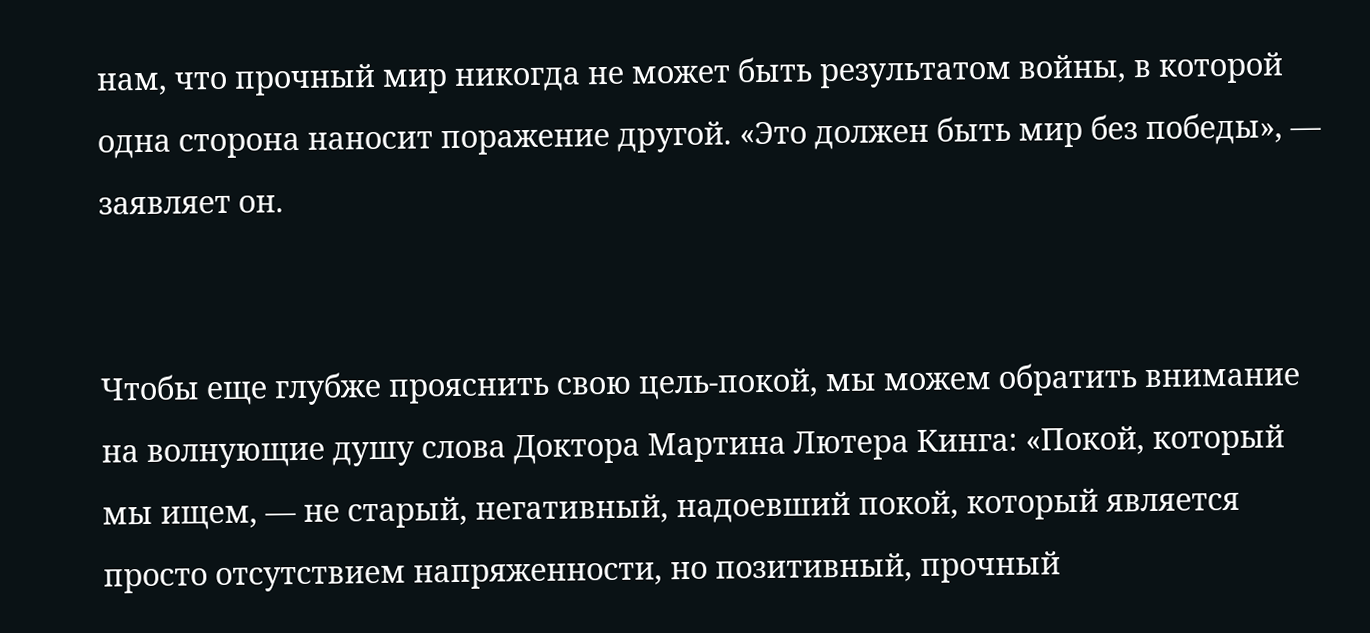нам, что прочный мир никогда не может быть результатом войны, в которой одна сторона наносит поражение другой. «Это должен быть мир без победы», — заявляет он.


Чтобы еще глубже прояснить свою цель-покой, мы можем обратить внимание на волнующие душу слова Доктора Мартина Лютера Кинга: «Покой, который мы ищем, — не старый, негативный, надоевший покой, который является просто отсутствием напряженности, но позитивный, прочный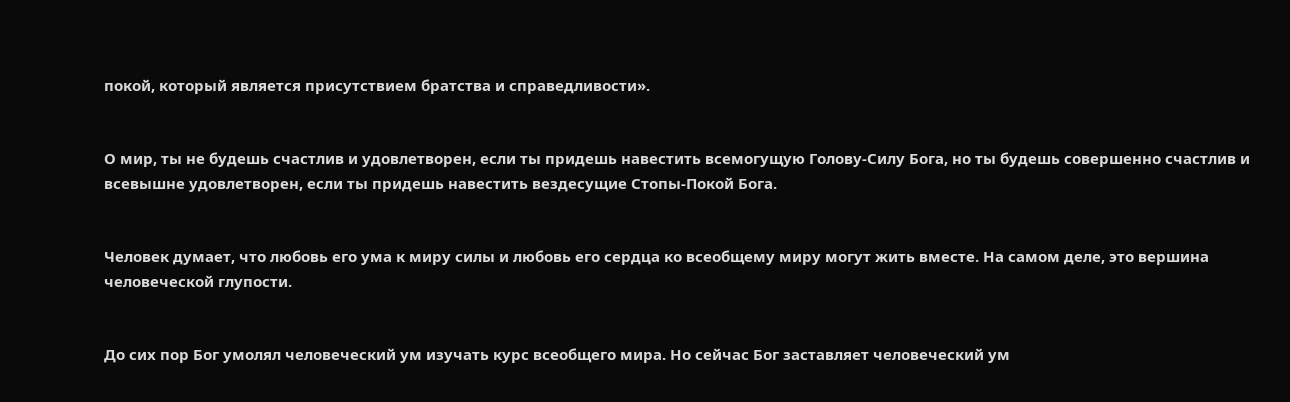покой, который является присутствием братства и справедливости».


О мир, ты не будешь счастлив и удовлетворен, если ты придешь навестить всемогущую Голову-Силу Бога, но ты будешь совершенно счастлив и всевышне удовлетворен, если ты придешь навестить вездесущие Стопы-Покой Бога.


Человек думает, что любовь его ума к миру силы и любовь его сердца ко всеобщему миру могут жить вместе. На самом деле, это вершина человеческой глупости.


До сих пор Бог умолял человеческий ум изучать курс всеобщего мира. Но сейчас Бог заставляет человеческий ум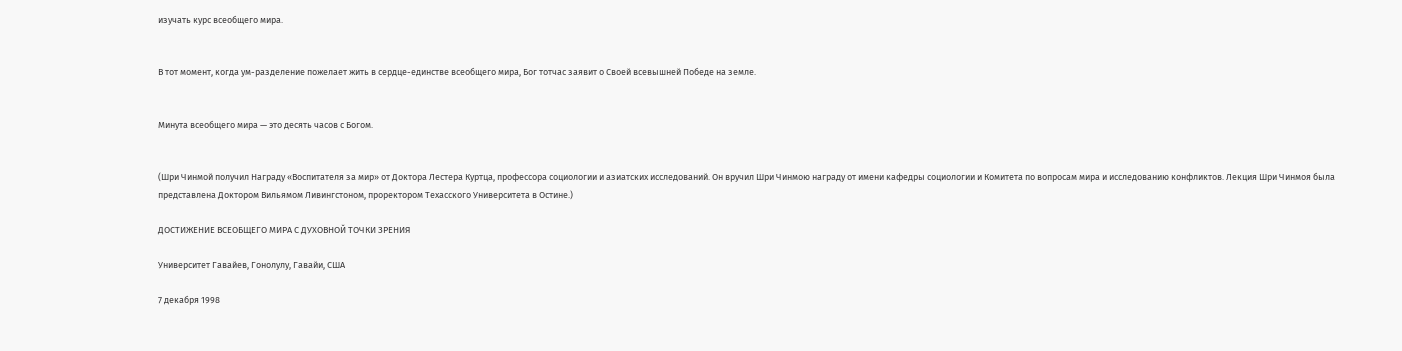изучать курс всеобщего мира.


В тот момент, когда ум-разделение пожелает жить в сердце-единстве всеобщего мира, Бог тотчас заявит о Своей всевышней Победе на земле.


Минута всеобщего мира — это десять часов с Богом.


(Шри Чинмой получил Награду «Воспитателя за мир» от Доктора Лестера Куртца, профессора социологии и азиатских исследований. Он вручил Шри Чинмою награду от имени кафедры социологии и Комитета по вопросам мира и исследованию конфликтов. Лекция Шри Чинмоя была представлена Доктором Вильямом Ливингстоном, проректором Техасского Университета в Остине.)

ДОСТИЖЕНИЕ ВСЕОБЩЕГО МИРА С ДУХОВНОЙ ТОЧКИ ЗРЕНИЯ

Университет Гавайев, Гонолулу, Гавайи, США

7 декабря 1998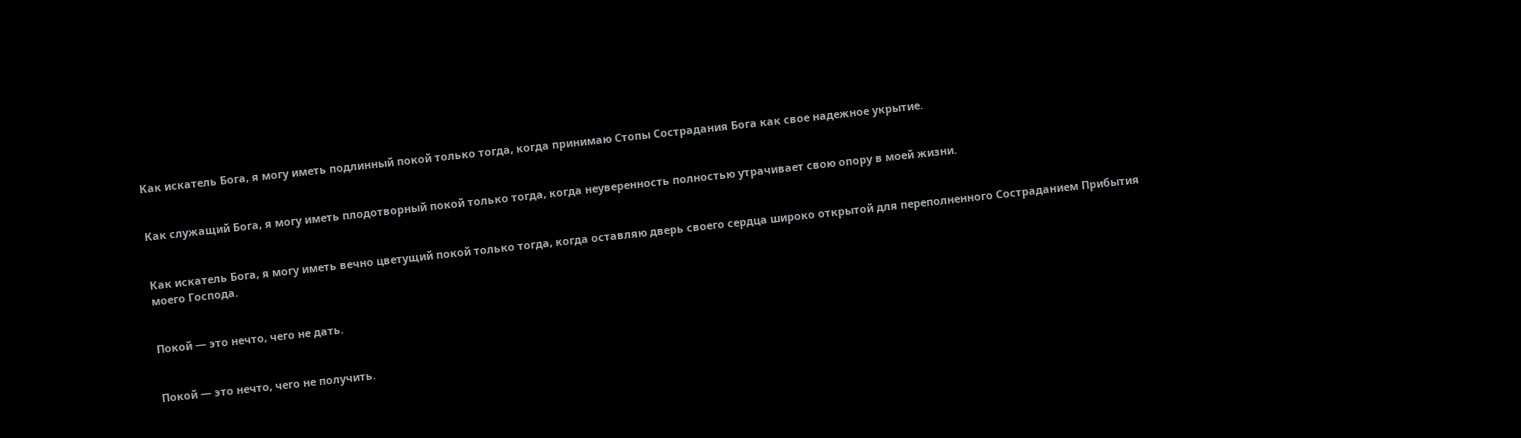Как искатель Бога, я могу иметь подлинный покой только тогда, когда принимаю Стопы Сострадания Бога как свое надежное укрытие.


Как служащий Бога, я могу иметь плодотворный покой только тогда, когда неуверенность полностью утрачивает свою опору в моей жизни.


Как искатель Бога, я могу иметь вечно цветущий покой только тогда, когда оставляю дверь своего сердца широко открытой для переполненного Состраданием Прибытия моего Господа.


Покой — это нечто, чего не дать.


Покой — это нечто, чего не получить.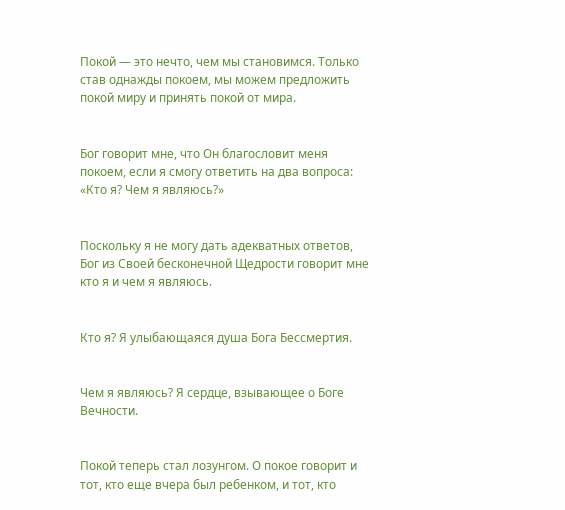Покой — это нечто, чем мы становимся. Только став однажды покоем, мы можем предложить покой миру и принять покой от мира.


Бог говорит мне, что Он благословит меня покоем, если я смогу ответить на два вопроса: «Кто я? Чем я являюсь?»


Поскольку я не могу дать адекватных ответов, Бог из Своей бесконечной Щедрости говорит мне кто я и чем я являюсь.


Кто я? Я улыбающаяся душа Бога Бессмертия.


Чем я являюсь? Я сердце, взывающее о Боге Вечности.


Покой теперь стал лозунгом. О покое говорит и тот, кто еще вчера был ребенком, и тот, кто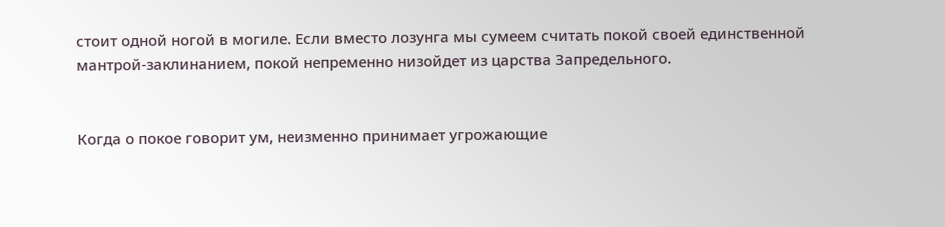стоит одной ногой в могиле. Если вместо лозунга мы сумеем считать покой своей единственной мантрой-заклинанием, покой непременно низойдет из царства Запредельного.


Когда о покое говорит ум, неизменно принимает угрожающие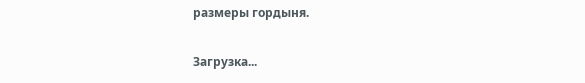размеры гордыня.

Загрузка...